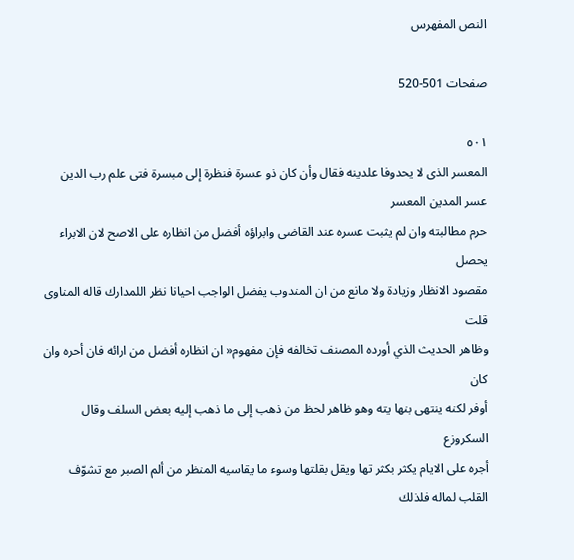النص المفهرس

صفحات 501-520

٥٠١
المعسر الذى لا يحدوفا علدينه فقال وأن كان ذو عسرة فنظرة إلى مبسرة فتى علم رب الدين عسر المدين المعسر
حرم مطالبته وان لم يثبت عسره عند القاضى وابراؤه أفضل من انظاره على الاصح لان الابراء يحصل
مقصود الانظار وزيادة ولا مانع من ان المندوب يفضل الواجب احيانا نظر اللمدارك قاله المناوى قلت
وظاهر الحديث الذي أورده المصنف تخالفه فإن مفهوم« ان انظاره أفضل من ارائه فان أحره وان كان
أوفر لكنه ينتهى بنها يته وهو ظاهر لحظ من ذهب إلى ما ذهب إليه بعض السلف وقال السكروزع
أجره على الايام يكثر بكثر تها ويقل بقلتها وسوء ما يقاسيه المنظر من ألم الصبر مع تشوّف القلب لماله فلذلك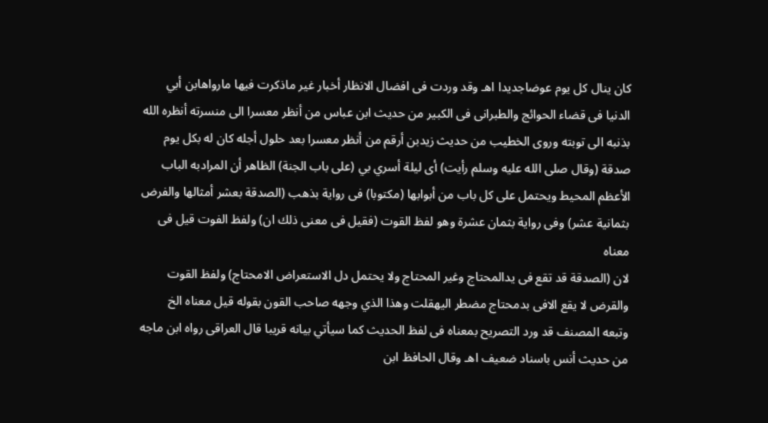كان ينال كل يوم عوضاجديدا اهـ وقد وردت فى افضال الانظار أخبار غير ماذكرت فيها مارواهابن أبي
الدنيا فى قضاء الحوائج والطبرانى فى الكبير من حديث ابن عباس من أنظر معسرا الى منسرته أنظره الله
بذنبه الى توبته وروى الخطيب من حديث زيدبن أرقم من أنظر معسرا بعد حلول أجله كان له بكل يوم
صدقة (وقال صلى الله عليه وسلم رأيت) أى ليلة أسري بي (على باب الجنة) الظاهر أن المرادبه الباب
الأعظم المحيط ويحتمل على كل باب من أبوابها (مكتوبا) فى رواية بذهب (الصدقة بعشر أمثالها والفرض
بثمانية عشر) وفى رواية بثمان عشرة وهو لفظ القوت (فقيل فى معنى ذلك ان) ولفظ الفوت قيل فى معناه
لان (الصدقة قد تقع فى يدالمحتاج وغير المحتاج ولا يحتمل دل الاستعراض الامحتاج) ولفظ القوت
والقرض لا يقع الافى بدمحتاج مضطر اليهقلت وهذا الذي وجهه صاحب القون بقوله قيل معناه الخ
وتبعه المصنف قد ورد التصريح بمعناه فى لفظ الحديث كما سيأتي بيانه قريبا قال العراقى رواه ابن ماجه
من حديث أنس باسناد ضعيف اهـ وقال الحافظ ابن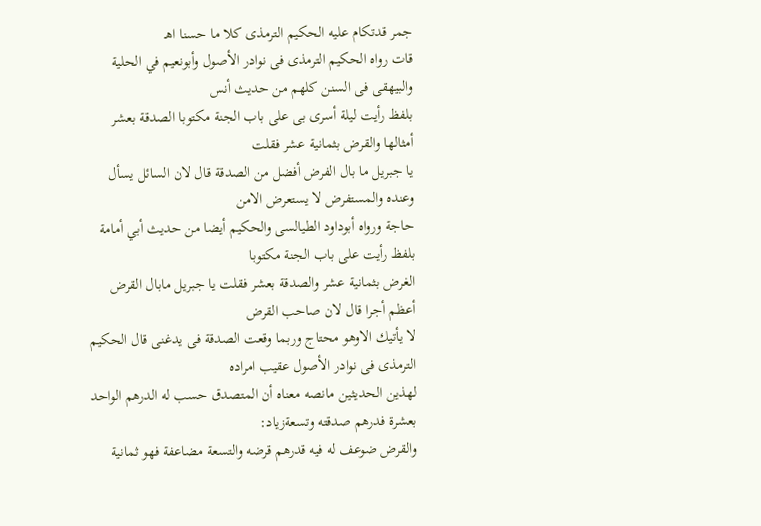جمر قدتكام عليه الحكيم الترمذى كلا ما حسنا اهـ
قات رواه الحكيم الترمذى فى نوادر الأصول وأبونعيم في الحلية والبيهقى فى السنن كلهم من حديث أنس
بلفظ رأيت ليلة أسرى بى على باب الجنة مكتوبا الصدقة بعشر أمثالها والقرض بثمانية عشر فقلت
يا جبريل ما بال الفرض أفضل من الصدقة قال لان السائل يسأل وعنده والمستفرض لا يستعرض الامن
حاجة ورواه أبوداود الطيالسى والحكيم أيضا من حديث أبي أمامة بلفظ رأيت على باب الجنة مكتوبا
الغرض بثمانية عشر والصدقة بعشر فقلت يا جبريل مابال القرض أعظم أجرا قال لان صاحب القرض
لا يأتيك الاوهو محتاج وربما وقعت الصدقة فى يدغنى قال الحكيم الترمذى فى نوادر الأصول عقيب امراده
لهذين الحديثين مانصه معناه أن المتصدق حسب له الدرهم الواحد بعشرة فدرهم صدقته وتسعةزياد:
والقرض ضوعف له فيه قدرهم قرضه والتسعة مضاعفة فهو ثمانية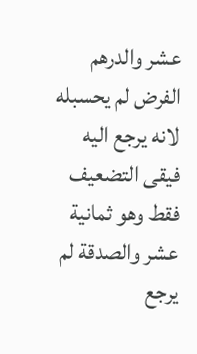عشر والدرهم الفرض لم يحسبله
لانه يرجع اليه فيقى التضعيف فقط وهو ثمانية عشر والصدقة لم يرجع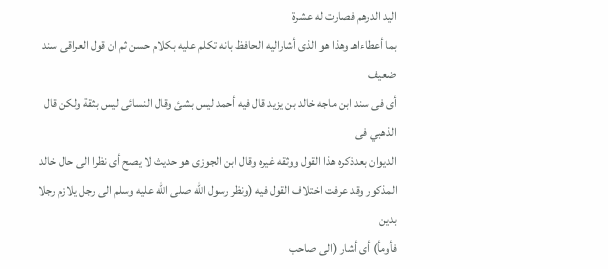اليد الدرهم فصارت له عشرة
بما أعطاءاهـ وهذا هو الذى أشاراليه الحافظ بانه تكلم عليه بكلام حسن ثم ان قول العراقى سند ضعيف
أى فى سند ابن ماجه خالد بن يزيد قال فيه أحمد ليس بشئ وقال النسائى ليس بثقة ولكن قال الذهبي فى
الديوان بعدذكره هذا القول ووثقه غيره وقال ابن الجوزى هو حديث لا يصح أى نظرا الى حال خالد
المذكور وقد عرفت اختلاف القول فيه (ونظر رسول الله صلى الله عليه وسلم الى رجل يلازم رجلا بدين
فأومأ) أى أشار (الى صاحب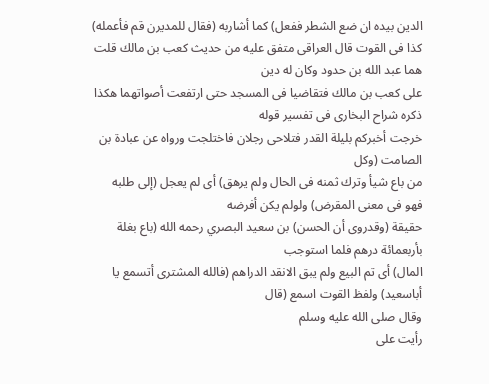الدين بيده ان ضع الشطر ففعل) كما أشاربه (فقال للمديرن قم فأعمله)
كذا فى القوت قال العراقى متفق عليه من حديث كعب بن مالك قلت هما عبد الله بن حدود وكان له دين
على كعب بن مالك فتقاضيا فى المسجد حتى ارتفعت أصواتهما هكذا ذكره شراح البخارى فى تفسير قوله
خرجت أخبركم بليلة القدر فتلاحى رجلان فاختلجت ورواه عن عبادة بن الصامت (وكل
من باع شيأ وترك ثمنه فى الحال ولم يرهق) أى لم يعجل (إلى طلبه فهو فى معنى المقرض) ولولم يكن أفرضه
حقيقة (وقدروى أن الحسن) بن سعيد البصري رحمه الله (باع بغلة بأربعمائة درهم فلما استوجب
المال) أى تم البيع ولم يبق الانقد الدراهم (فالله المشترى أتسمع يا أباسعيد) ولفظ القوت اسمع (قال
وقال صلى الله عليه وسلم
رأيت على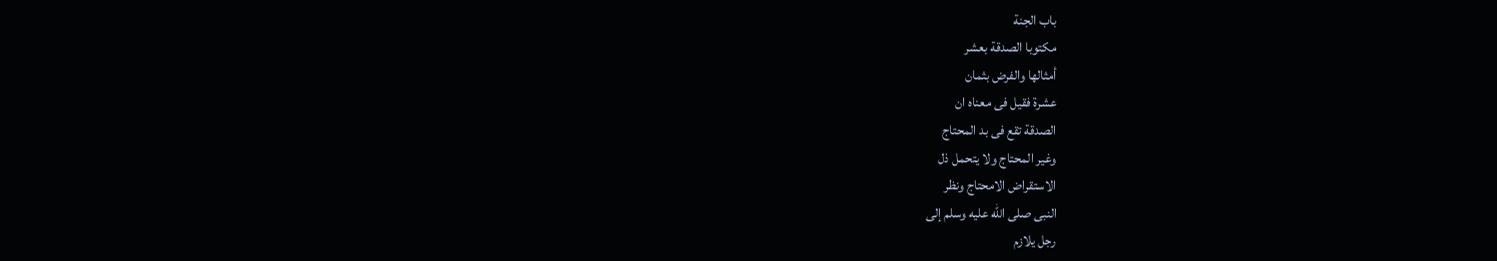باب الجنة
مكتوبا الصدقة بعشر
أمثالها والفرض بثمان
عشرة فقيل فى معناه ان
الصدقة تقع فى بد المحتاج
وغير المحتاج ولا يتحمل ذل
الاستقراض الامحتاج ونظر
النبى صلى الله عليه وسلم إلى
رجل يلازم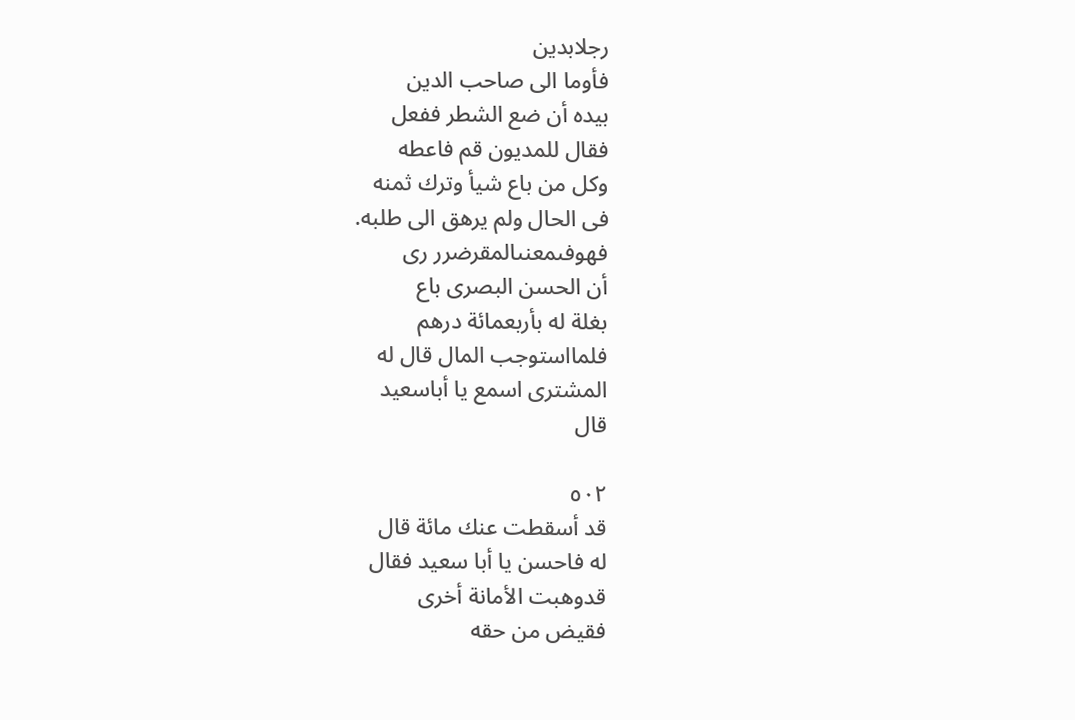رجلابدين
فأوما الى صاحب الدين
بيده أن ضع الشطر ففعل
فقال للمديون قم فاعطه
وكل من باع شيأ وترك ثمنه
فى الحال ولم يرهق الى طلبه.
فهوفىمعنىالمقرضرر ری
أن الحسن البصرى باع
بغلة له بأربعمائة درهم
فلمااستوجب المال قال له
المشترى اسمع يا أباسعيد
قال

٥٠٢
قد أسقطت عنك مائة قال
له فاحسن يا أبا سعيد فقال
قدوهبت الأمانة أخرى
فقيض من حقه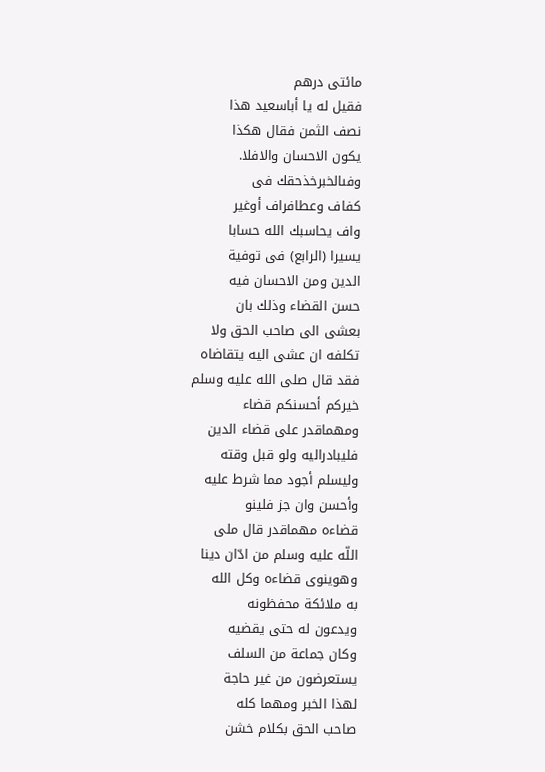مائتى درهم
فقيل له يا أباسعيد هذا
نصف الثمن فقال هكذا
يكون الاحسان والافلا.
وفىالخبرخذحقك فى
کفاف وعطافراف أوغير
واف يحاسبك الله حسابا
يسيرا (الرابع) فى توفية
الدين ومن الاحسان فيه
حسن القضاء وذلك بان
بعشى الى صاحب الحق ولا
تكلفه ان عشى اليه يتقاضاه
فقد قال صلى الله عليه وسلم
خيركم أحسنكم قضاء
ومهماقدر على قضاء الدين
فليبادراليه ولو قبل وقته
وليسلم أجود مما شرط عليه
وأحسن وان جز فلينو
قضاءه مهماقدر قال ملی
اللّه عليه وسلم من ادّان دينا
وهوينوى قضاءه وكل الله
به ملائكة محفظونه
ويدعون له حتى يقضيه
وكان جماعة من السلف
يستعرضون من غير حاجة
لهذا الخبر ومهما كله
صاحب الحق بكلام خشن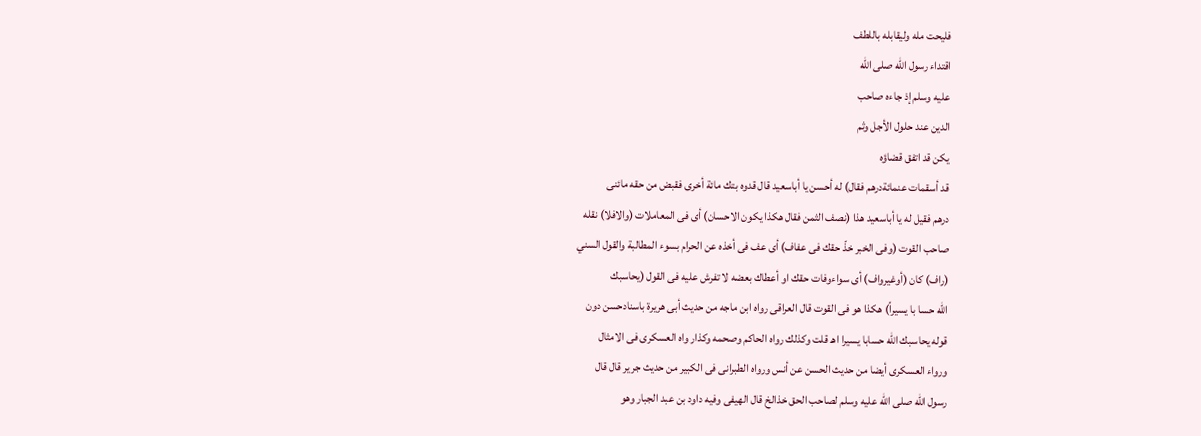فليحت مله وليقابله باللطف
اقتداء رسول الله صلى الله
عليه وسلم إذ جاءه صاحب
الدين عند حلول الأجل وثم
يكن قد اتفق قضاؤه
قد أسقمات عنمائةدرهم فقال) له أحسن يا أباسعيد قال قدوه بتك مائة أخرى فقبض من حقه مائنى
درهم فقيل له يا أباسعيد هذا (نصف الثمن فقال هكذا يكون الاحسان) أى فى المعاملات (والافلا) نقله
صاحب القوت (وفى الخبر خذّ حقك فى عفاف) أى عف فى أخذه عن الحرام بسوء المطالبة والقول السني
(راف) كان (أوغيرواف) أى سواءوفات حقك او أعطاك بعضه لا تفرش عليه فى القول (يحاسبك
اللّه حسا با يسيراً) هكذا هو فى القوت قال العراقى رواه ابن ماجه من حديث أبى هريرة باسنادحسن دون
قوله يحاسبك الله حسابا يسيرا اهـ قلت وكذلك رواه الحاكم وصحمه وكذار واه العسكرى فى الامثال
ورواء العسكرى أيضا من حديث الحسن عن أنس ورواه الطبرانى فى الكبير من حديث جرير قال قال
رسول الله صلى الله عليه وسلم لصاحب الحق خذالخ قال الهيفى وفيه داود بن عبد الجبار وهو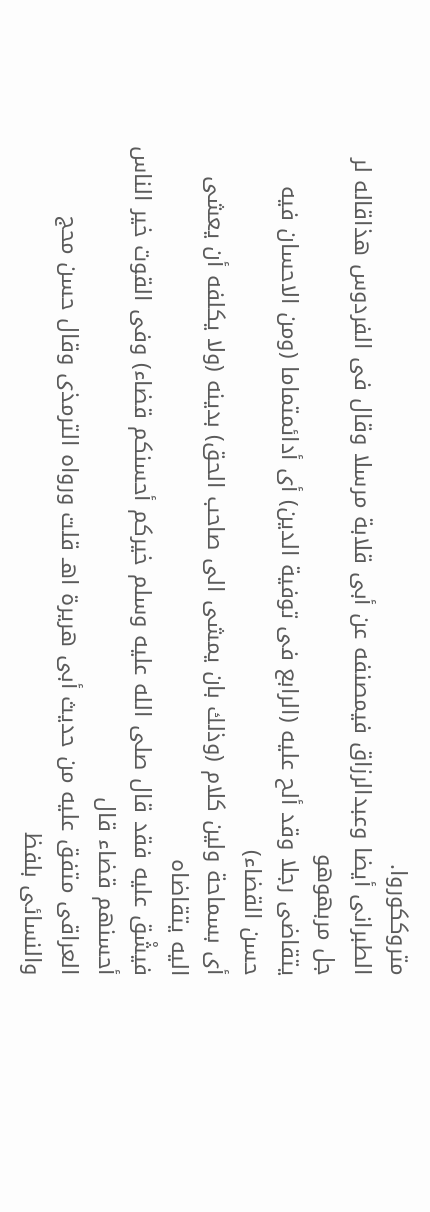متروككوروا.
الطبرانى أيضا وعبدالرزاق فيمصنفه عن أبى قلابة مرسلا وقال فى الفردوس هذاقاله لر جل مربهوهو
يتقاضى رجلا وقد ألح عليه (الرابع فى توفية الدين) أى أدائمتماما (ومن الاحسان فيه حسن القضاء)
أى بسماحة ولين كلام (وذلك بان يمشى الى صاحب الحق) بدينه (ولا يكلفه أن يعشى اليه يتقاضاه
فيشْق عليه فقد قال صلى الله عليه وسلم خيركم أحسنكم قضاء) وفى القوت خير الناس أحسنهم قضاء قال
العراقى متفق عليه من حديث أبى هريرة اهـ قلت ورواه الترمذى وقال حسن محج والنسائى بلفظ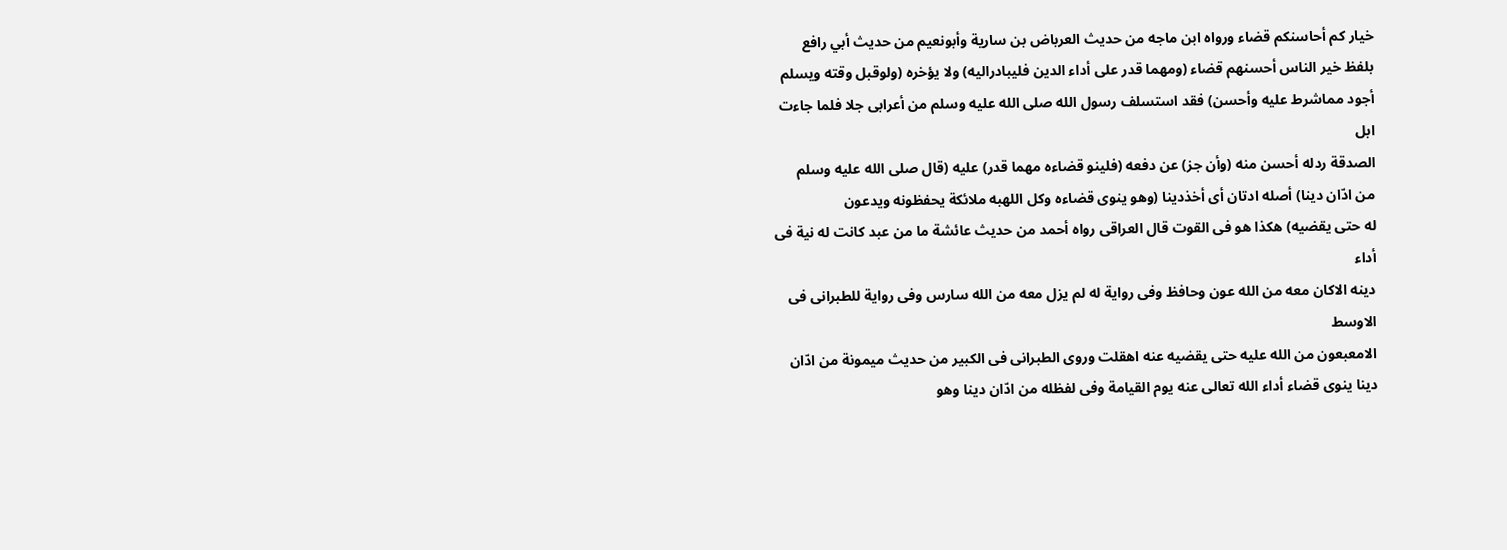خيار كم أحاسنكم قضاء ورواه ابن ماجه من حديث العرباض بن سارية وأبونعيم من حديث أبي رافع
بلفظ خير الناس أحسنهم قضاء (ومهما قدر على أداء الدين فليبادراليه) ولا يؤخره (ولوقبل وقته ويسلم
أجود مماشرط عليه وأحسن) فقد استسلف رسول الله صلى الله عليه وسلم من أعرابى جلا فلما جاءت ابل
الصدقة ردله أحسن منه (وأن جز) عن دفعه (فلينو قضاءه مهما قدر) عليه (قال صلى الله عليه وسلم
من ادّان دينا) أصله ادتان أى أخذدينا (وهو ينوى قضاءه وكل اللهبه ملائكة يحفظونه ويدعون
له حتى يقضيه) هكذا هو فى القوت قال العراقى رواه أحمد من حديث عائشة ما من عبد كانت له نية فى أداء
دينه الاكان معه من الله عون وحافظ وفى رواية له لم يزل معه من الله سارس وفى رواية للطبرانى فى الاوسط
الامعبعون من الله عليه حتى يقضيه عنه اهقلت وروى الطبرانى فى الكبير من حديث ميمونة من ادّان
دينا ينوى قضاء أداء الله تعالى عنه يوم القيامة وفى لفظله من ادّان دينا وهو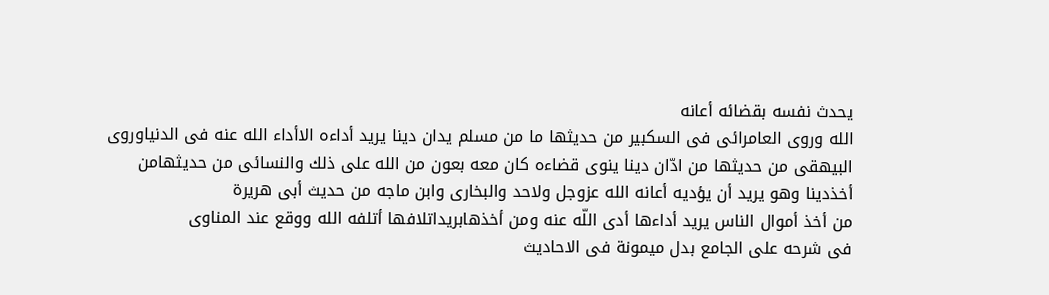يحدث نفسه بقضائه أعانه
الله وروى العامرائى فى السكبير من حديثها ما من مسلم يدان دينا يريد أداءه الاأداء الله عنه فى الدنياوروى
البيهقى من حديثها من ادّان دينا ينوى قضاءه كان معه بعون من الله على ذلك والنسائى من حديثهامن
أخذدينا وهو يريد أن يؤديه أعانه الله عزوجل ولاحد والبخارى وابن ماجه من حديث أبى هريرة
من أخذ أموال الناس يريد أداءها أدى اللّه عنه ومن أخذهابريداتلافها أتلفه الله ووقع عند المناوى
فى شرحه على الجامع بدل ميمونة فى الاحاديث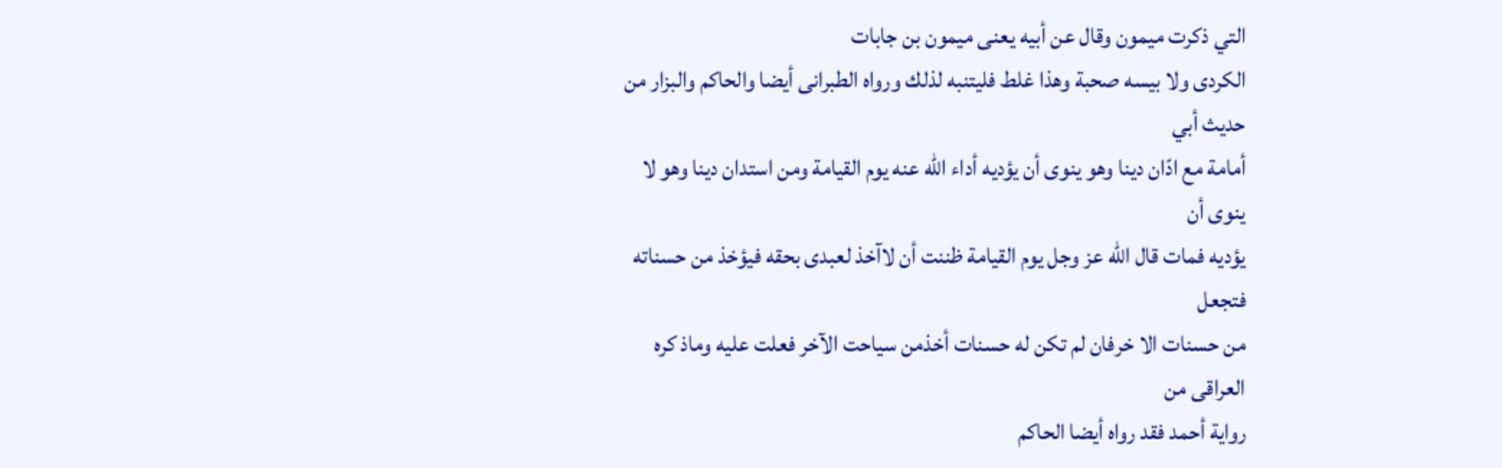التي ذكرت ميمون وقال عن أبيه يعنى ميمون بن جابات
الكردى ولا بيسه صحبة وهذا غلط فليتنبه لذلك ورواه الطبرانى أيضا والحاكم والبزار من حديث أبي
أمامة مع ادّان دينا وهو ينوى أن يؤديه أداء اللّه عنه يوم القيامة ومن استدان دينا وهو لا ينوى أن
يؤديه فمات قال الله عز وجل يوم القيامة ظننت أن لاآخذ لعبدى بحقه فيؤخذ من حسناته فتجعل
من حسنات الا خرفان لم تكن له حسنات أخذمن سياحت الآخر فعلت عليه وماذ كره العراقى من
رواية أحمد فقد رواه أيضا الحاكم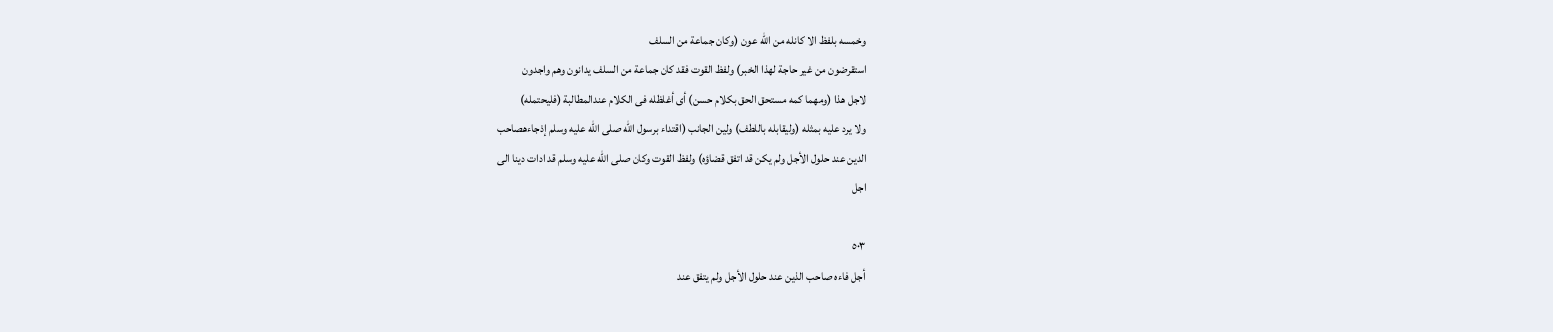وخمسه بلفظ الا كانله من الله عون (وكان جماعة من السلف
استقرضون من غير حاجة لهذا الخبر) ولفظ القوت فقد كان جماعة من السلف يدانون وهم واجدون
لاجل هذا (ومهما كمه مستحق الحق بكلام حسن) أى أغلظله فى الكلام عندالمطالبة (فليحتمله)
ولا يرد عليه بمثله (وليقابله باللطف) ولين الجانب (اقتداء برسول الله صلى الله عليه وسلم إذجاءهصاحب
الدين عند حلول الأجل ولم يكن قد اتفق قضاؤه) ولفظ القوت وكان صلى الله عليه وسلم قد ادات دينا الى
اجل

٥٠٣
أجل فاءه صاحب الذين عند حلول الأجل ولم يتفق عند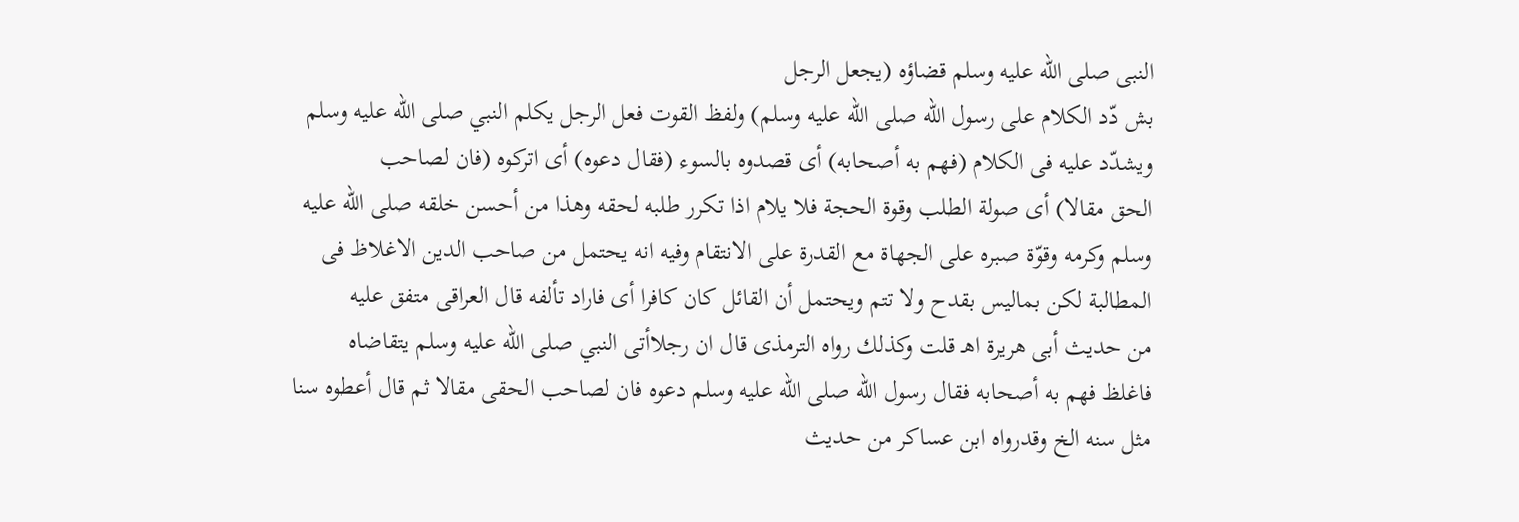النبى صلى الله عليه وسلم قضاؤه (يجعل الرجل
بش دّد الكلام على رسول الله صلى الله عليه وسلم) ولفظ القوت فعل الرجل يكلم النبي صلى الله عليه وسلم
ويشدّد عليه فى الكلام (فهم به أصحابه) أى قصدوه بالسوء (فقال دعوه) أى اتركوه (فان لصاحب
الحق مقالا) أى صولة الطلب وقوة الحجة فلا يلام اذا تكرر طلبه لحقه وهذا من أحسن خلقه صلى الله عليه
وسلم وكرمه وقوّة صبره على الجهاة مع القدرة على الانتقام وفيه انه يحتمل من صاحب الدين الاغلاظ فى
المطالبة لكن بماليس بقدح ولا تتم ويحتمل أن القائل كان كافرا أى فاراد تألفه قال العراقى متفق عليه
من حديث أبى هريرة اهـ قلت وكذلك رواه الترمذى قال ان رجلاأتى النبي صلى الله عليه وسلم يتقاضاه
فاغلظ فهم به أصحابه فقال رسول الله صلى الله عليه وسلم دعوه فان لصاحب الحقى مقالا ثم قال أعطوه سنا
مثل سنه الخ وقدرواه ابن عساكر من حديث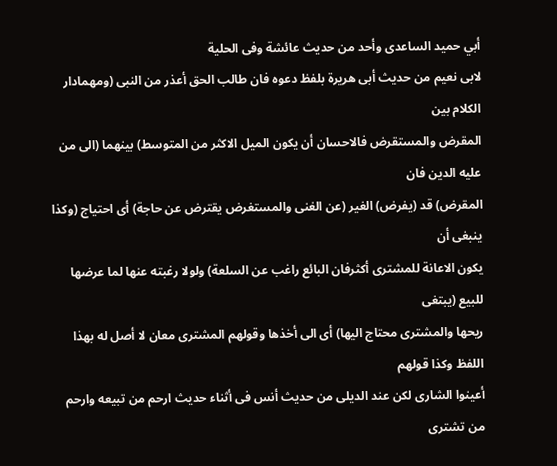أبي حميد الساعدى وأحد من حديث عائشة وفى الحلية
لابى نعيم من حديث أبى هريرة بلفظ دعوه فان طالب الحق أعذر من النبى (ومهمادار الكلام بين
المقرض والمستقرض فالاحسان أن يكون الميل الاكثر من المتوسط) بينهما (الى من عليه الدين فان
المقرض) قد (يفرض) الغير (عن الغنى والمستغرض يقترض عن حاجة) أى احتياج (وكذا ينبغى أن
يكون الاعانة للمشترى أكثرفان البائع راغب عن السلعة) ولولا رغبته عنها لما عرضها للبيع (يبتغى
ريحها والمشترى محتاج اليها) أى الى أخذها وقولهم المشترى معان لا أصل له بهذا اللفظ وكذا قولهم
أعينوا الشارى لكن عند الديلى من حديث أنس فى أثناء حديث ارحم من تبيعه وارحم من تشترى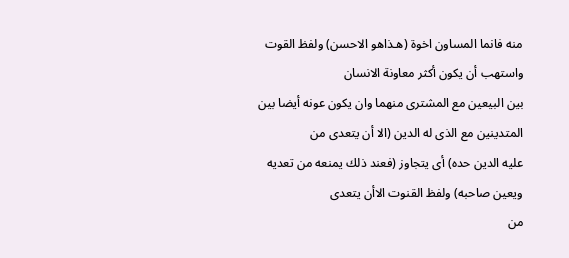منه فانما المساون اخوة (هـذاهو الاحسن) ولفظ القوت واستهب أن يكون أكثر معاونة الانسان
بين البيعين مع المشترى منهما وان يكون عونه أيضا بين المتدينين مع الذى له الدين (الا أن يتعدى من
عليه الدين حده) أى يتجاوز (فعند ذلك يمنعه من تعديه ويعين صاحبه) ولفظ القنوت الاأن يتعدى
من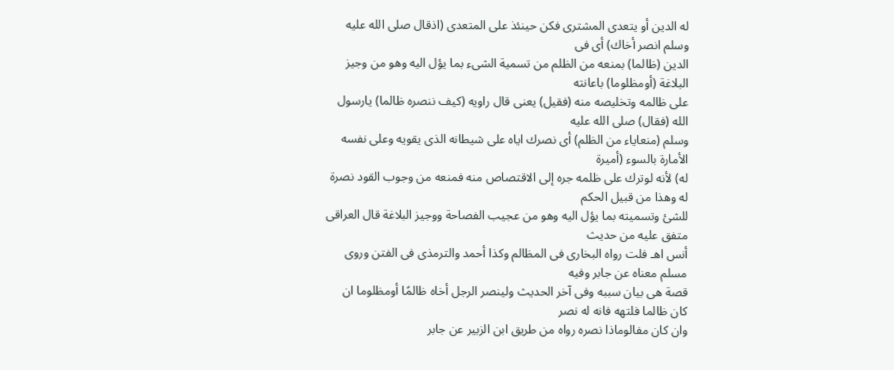له الدين أو يتعدى المشترى فكن حينئذ على المتعدى (اذقال صلى الله عليه وسلم انصر أخاك) أى فى
الدين (ظالما) بمنعه من الظلم من تسمية الشىء بما يؤل اليه وهو من وجيز البلاغة (أومظلوما) باعانته
على ظالمه وتخليصه منه (فقيل) يعنى قال راويه (كيف ننصره ظالما) يارسول الله (فقال) صلى الله عليه
وسلم (منعاياء من الظلم) أى نصرك اياه على شيطانه الذى يقويه وعلى نفسه الأمارة بالسوء (أميرة
له) لأنه لوترك على ظلمه جره إلى الاقتصاص منه فمنعه من وجوب القود نصرة له وهذا من قبيل الحكم
للشئ وتسميته بما يؤل اليه وهو من عجيب الفصاحة ووجيز البلاغة قال العراقى متفق عليه من حديث
أنس اهـ فلت رواه البخارى فى المظالم وكذا أحمد والترمذى فى الفتن وروى مسلم معناه عن جابر وفيه
قصة هى بيان سببه وفى آخر الحديث ولينصر الرجل أخاه ظالمًا أومظلوما ان كان ظالما فلتهه فانه له نصر
وان كان مفالوماذا نصره رواه من طريق ابن الزبير عن جابر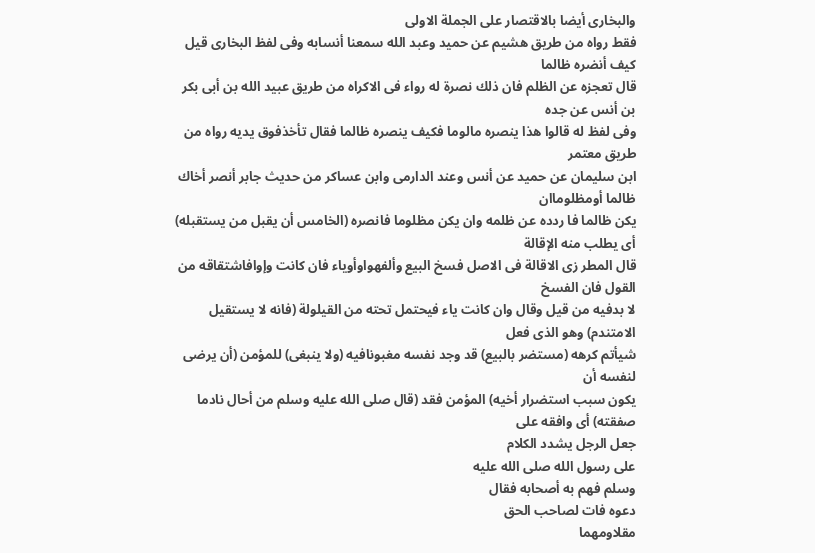والبخارى أيضا بالاقتصار على الجملة الاولى
فقط رواه من طريق هشيم عن حميد وعبد الله سمعنا أنسابه وفى لفظ البخارى قيل كيف أنضره ظالما
قال تعجزه عن الظلم فان ذلك نصرة له رواء فى الاكراه من طريق عبيد الله بن أبى بكر بن أنس عن جده
وفى لفظ له قالوا هذا ينصره مالوما فكيف ينصره ظالما فقال تأخذفوق يديه رواه من طريق معتمر
ابن سليمان عن حميد عن أنس وعند الدارمى وابن عساكر من حديث جابر أنصر أخاك ظالما أومظلوماان
يكن ظالما فا ردده عن ظلمه وان يكن مظلوما فانصره (الخامس أن يقبل من يستقبله) أى يطلب منه الإقالة
قال المطر زى الاقالة فى الاصل فسخ البيع وألفهواوأوياء فان كانت وإوافاشتقاقه من القول فان الفسخ
لا بدفيه من قيل وقال وان كانت ياء فيحتمل تحته من القيلولة (فانه لا يستقيل الامتندم) وهو الذى فعل
شيأتم كرهه (مستضر بالبيع) قد وجد نفسه مغبونافيه (ولا ينبغى) للمؤمن (أن يرضى لنفسه أن
يكون سبب استضرار أخيه) المؤمن فقد (قال صلى الله عليه وسلم من أحال نادما صفقته) أى وافقه على
جعل الرجل يشدد الكلام
على رسول الله صلى الله عليه
وسلم فهم به أصحابه فقال
دعوه فات لصاحب الحق
مقلاومهما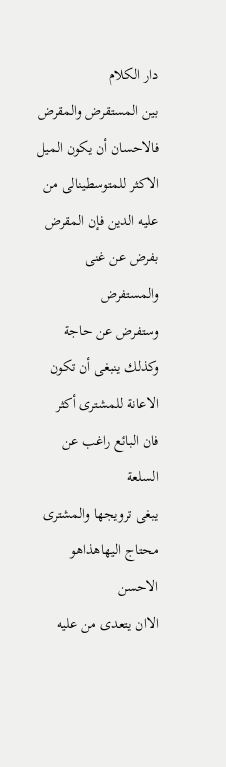دار الكلام
بين المستقرض والمقرض
فالاحسان أن يكون الميل
الاكثر للمتوسطینالی من
عليه الدين فإن المقرض
بفرض عن غنى والمستفرض
وستفرض عن حاجة
وكذلك ينبغى أن تكون
الاعانة للمشترى أكثر
فان البائع راغب عن السلعة
يبغى ترويجها والمشترى
محتاج اليهاهذاهو الاحسن
الاان يتعدى من عليه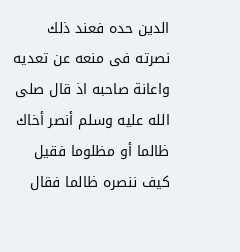الدين حده فعند ذلك
نصرته فى منعه عن تعديه
واعانة صاحبه اذ قال صلى
الله عليه وسلم أنصر أخاك
ظالما أو مظلوما فقيل
كيف ننصره ظالما فقال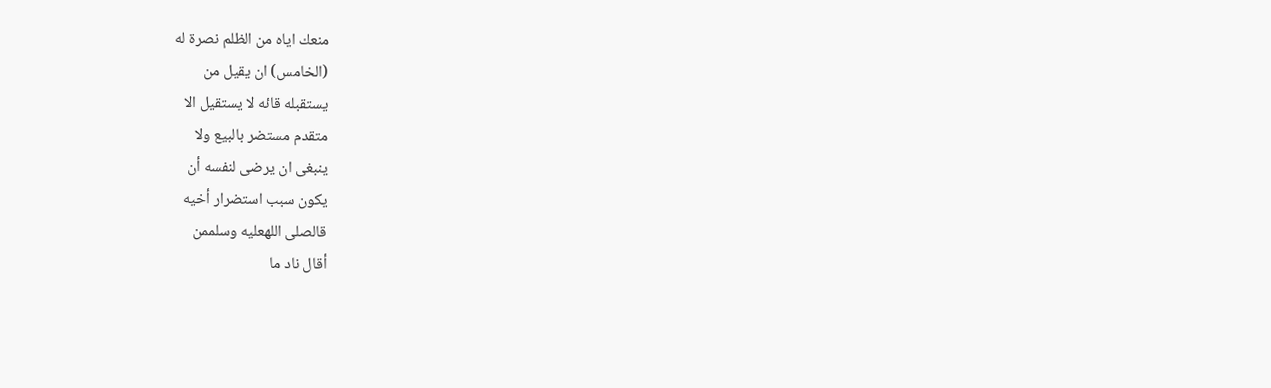منعك اياه من الظلم نصرة له
(الخامس) ان يقيل من
يستقبله قائه لا يستقيل الا
متقدم مستضر بالبيع ولا
ينبغى ان يرضى لنفسه أن
يكون سبب استضرار أخيه
قالصلى اللهعليه وسلممن
أقال ناد ما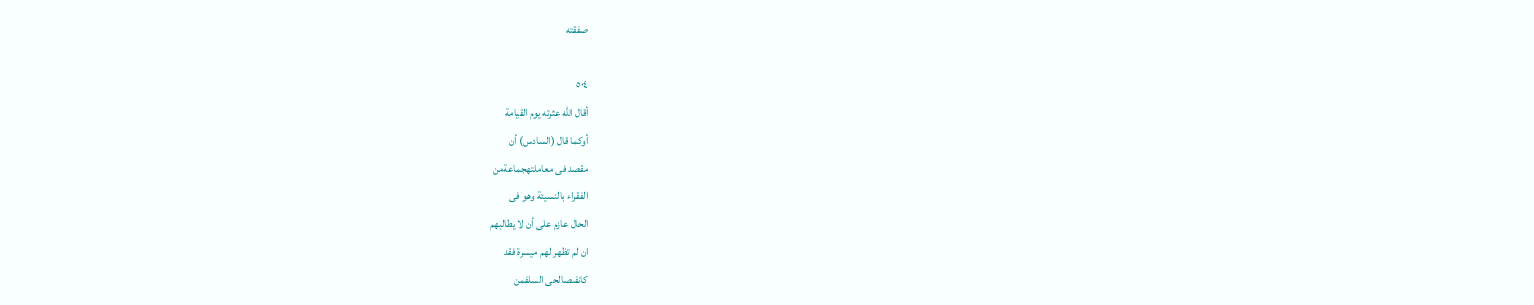صفقته

٥٠٤
أقال الله عثرته يوم القيامة
أوكما قال (السادس) أن
مقصد فى معاملتهجماعةمن
الفقراء بالنسيئة وهو فى
الحال عازم على أن لا يطالبهم
ان لم تظهر لهم ميسرة فقد
كانفىصالحی السلفمن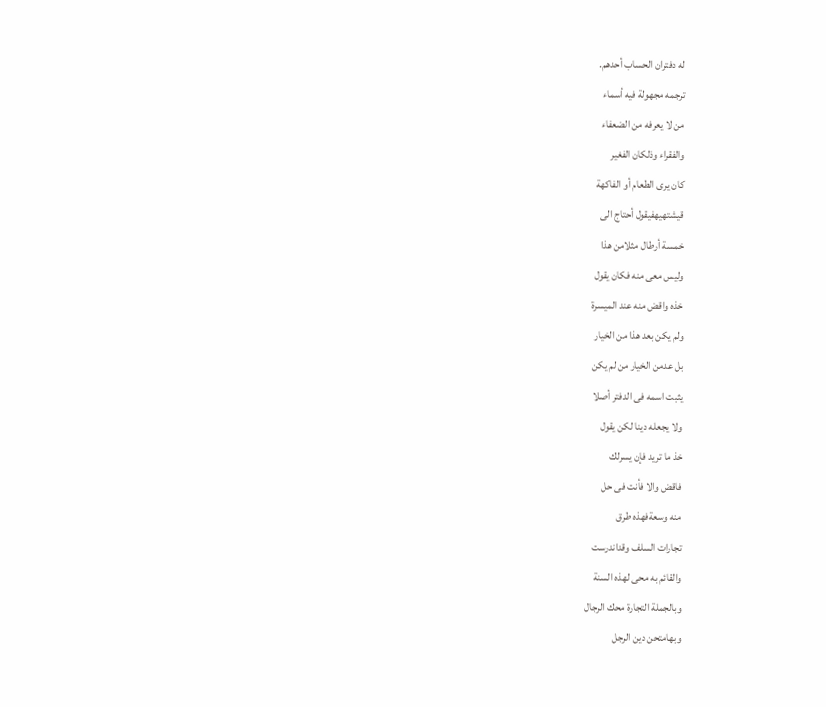له دفتران الحساب أحدهم.
ترجمه مجهولة فيه أسماء
من لا يعرفه من الضعفاء
والفقراء وذلكان الفغير
كان يرى الطعام أو الفاكهة
قیشتهیهفيقول أحتاج الى
خمسة أرطال مثلامن هذا
وليس معى منه فكان يقول
خذه واقض منه عند الميسرة
ولم يكن بعد هذا من الخيار
بل عدمن الخيار من لم يكن
يثبت اسمه فى الدفتر أصلا
ولا يجعله دينا لكن يقول
خذ ما تريد فإن يسرلك
فاقض والا فأنت فی حل
منه وسعةفهذه طرق
تجارات السلف وقداندرست
والقائم به محى لهذه السنة
وبالجملة التجارة محك الرجال
وبهامتحن دين الرجل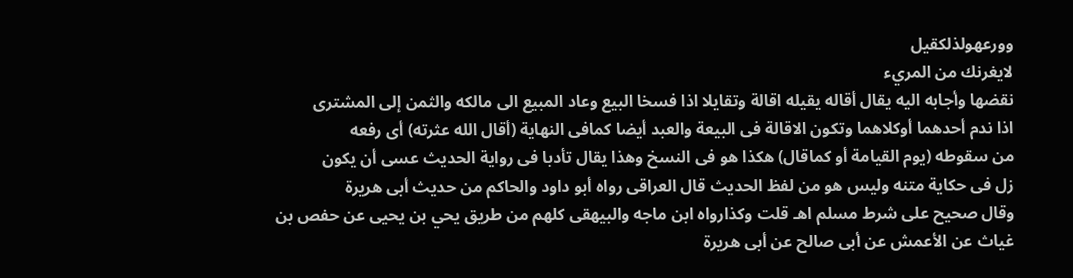وورعهولذلكقيل
لايغرنك من المريء
نقضها وأجابه اليه يقال أقاله يقيله اقالة وتقايلا اذا فسخا البيع وعاد المبيع الى مالكه والثمن إلى المشترى
اذا ندم أحدهما أوكلاهما وتكون الاقالة فى البيعة والعبد أيضا كمافى النهاية (أقال الله عثرته) أى رفعه
من سقوطه (يوم القيامة أو كماقال) هكذا هو فى النسخ وهذا يقال تأدبا فى رواية الحديث عسى أن يكون
زل فى حكاية متنه وليس هو من لفظ الحديث قال العراقى رواه أبو داود والحاكم من حديث أبى هريرة
وقال صحيح على شرط مسلم اهـ قلت وكذارواه ابن ماجه والبيهقى كلهم من طريق يحي بن يحيى عن حفص بن
غياث عن الأعمش عن أبى صالح عن أبى هريرة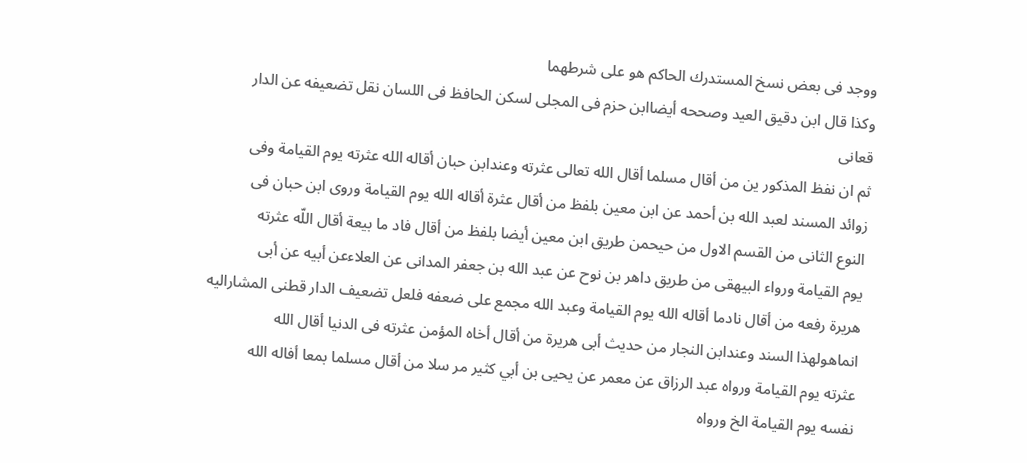ووجد فى بعض نسخ المستدرك الحاكم هو على شرطهما
وكذا قال ابن دقيق العيد وصححه أيضاابن حزم فى المجلى لسكن الحافظ فى اللسان نقل تضعيفه عن الدار قعانى
ثم ان نفظ المذكور ين من أقال مسلما أقال الله تعالى عثرته وعندابن حبان أقاله الله عثرته يوم القيامة وفى
زوائد المسند لعبد الله بن أحمد عن ابن معين بلفظ من أقال عثرة أقاله الله يوم القيامة وروى ابن حبان فى
النوع الثانى من القسم الاول من حيحمن طريق ابن معين أيضا بلفظ من أقال فاد ما بيعة أقال اللّه عثرته
يوم القيامة ورواء البيهقى من طريق داهر بن نوح عن عبد الله بن جعفر المدانى عن العلاءعن أبيه عن أبى
هريرة رفعه من أقال نادما أقاله الله يوم القيامة وعبد الله مجمع على ضعفه فلعل تضعيف الدار قطنى المشاراليه
انماهولهذا السند وعندابن النجار من حديث أبى هريرة من أقال أخاه المؤمن عثرته فى الدنيا أقال الله
عثرته يوم القيامة ورواه عبد الرزاق عن معمر عن يحيى بن أبي كثير مر سلا من أقال مسلما بمعا أفاله الله
نفسه يوم القيامة الخ ورواه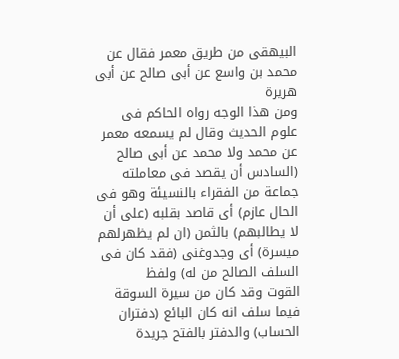البيهقى من طريق معمر فقال عن محمد بن واسع عن أبى صالح عن أبى هريرة
ومن هذا الوجه رواه الحاكم فى علوم الحديث وقال لم يسمعه معمر عن محمد ولا محمد عن أبى صالح
(السادس أن يقصد فى معاملته جماعة من الفقراء بالنسيئة وهو فى الحال عازم) أى قاصد بقلبه (على أن
لا يطالبهم) بالثمن (ان لم يظهرلهم ميسرة) أى وجدوغنى (فقد كان فى السلف الصالح من له) ولفظ
القوت وقد كان من سيرة السوقة فيما سلف انه كان البائع (دفتران الحساب) والدفتر بالفتح جريدة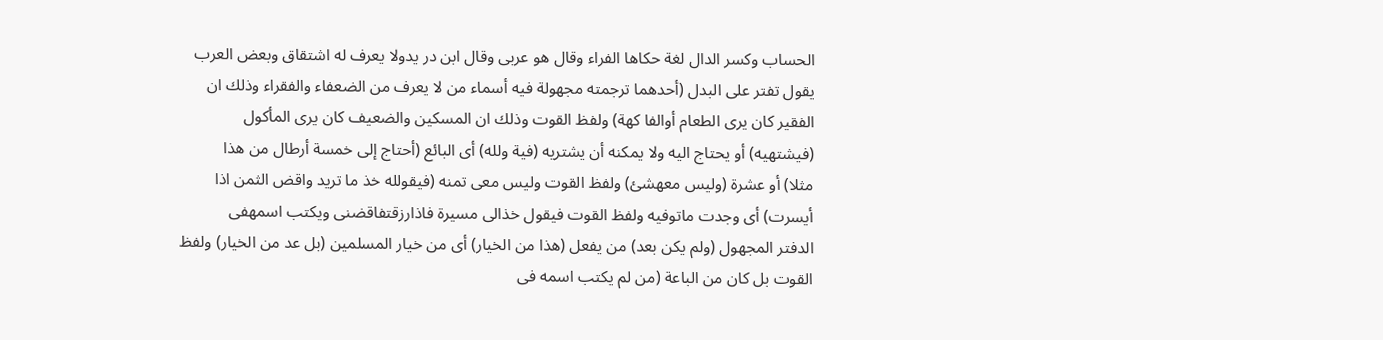الحساب وكسر الدال لغة حكاها الفراء وقال هو عربى وقال ابن در يدولا يعرف له اشتقاق وبعض العرب
يقول تفتر على البدل (أحدهما ترجمته مجهولة فيه أسماء من لا يعرف من الضعفاء والفقراء وذلك ان
الفقير كان يرى الطعام أوالفا كهة) ولفظ القوت وذلك ان المسكين والضعيف كان يرى المأكول
(فيشتهيه) أو يحتاج اليه ولا يمكنه أن يشتريه (فية ولله) أى البائع (أحتاج إلى خمسة أرطال من هذا
مثلا) أو عشرة (وليس معهشئ) ولفظ القوت وليس معی تمنه (فيقولله خذ ما تريد واقض الثمن اذا
أيسرت) أى وجدت ماتوفيه ولفظ القوت فيقول خذالى مسيرة فاذارزقتفاقضنى ويكتب اسمهفى
الدفتر المجهول (ولم يكن بعد) من يفعل (هذا من الخيار) أى من خيار المسلمين (بل عد من الخيار) ولفظ
القوت بل كان من الباعة (من لم يكتب اسمه فى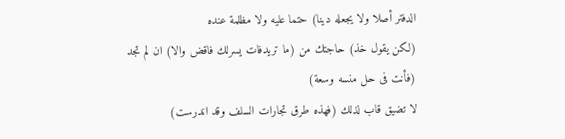الدفتر أصلا ولا يجعله دينا) حتما عليه ولا مظلمة عنده
(لكن يقول خذ) حاجتك من (ما تريدفات يسرلك فاقض والا) ان لم تجد (فأنت فى حل منسه وسعة)
لا تضيق قاب لذلك (فهذه طرق تجارات السلف وقد اندرست)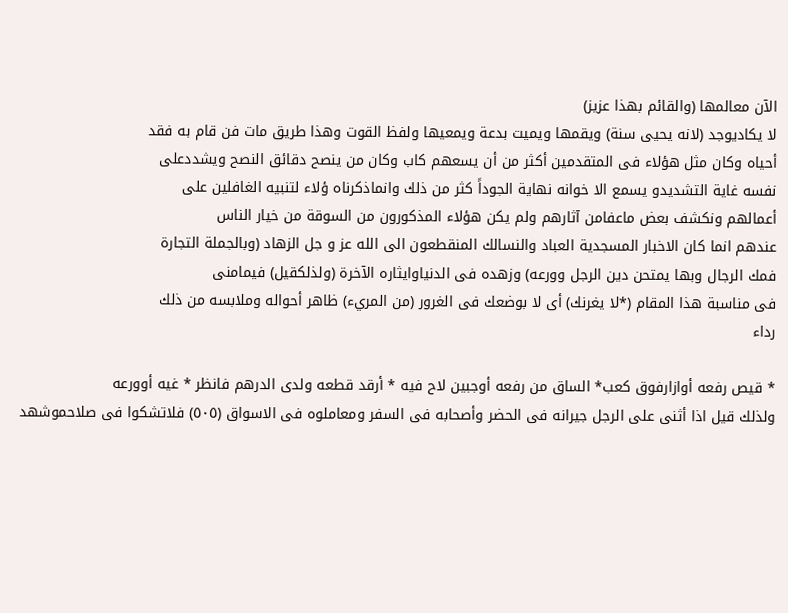الآن معالمها (والقائم بهذا عزيز)
لا يكاديوجد (لانه يحيى سنة) ويقمها ويميت بدعة ويمعيها ولفظ القوت وهذا طريق مات فن قام به فقد
أحياه وكان مثل هؤلاء فى المتقدمين أكثر من أن يسعهم كاب وكان من ينصح دقائق النصح ويشددعلى
نفسه غاية التشديدو يسمع الا خوانه نهاية الجوداً كثر من ذلك وانماذكرناه ؤلاء لتنبيه الغافلين على
أعمالهم ونكشف بعض ماعفامن آثارهم ولم يكن هؤلاء المذكورون من السوقة من خيار الناس
عندهم انما كان الاخبار المسجدية العباد والنسالك المنقطعون الى الله عز و جل الزهاد (وبالجملة التجارة
فمك الرجال وبها يمتحن دين الرجل وورعه) وزهده فى الدنياوايثاره الآخرة (ولذلكقيل) فيمامنى
فى مناسبة هذا المقام (*لا يغرنك) أى لا بوضعك فى الغرور (من المريء) ظاهر أحواله وملابسه من ذلك
رداء

* قيص رفعه أوازارفوق كعب* الساق من رفعه أوجبين لاح فيه * أرقد قطعه ولدى الدرهم فانظر * غيه أوورعه
ولذلك قيل اذا أثنى على الرجل جيرانه فى الحضر وأصحابه فى السفر ومعاملوه فى الاسواق (٥٠٥) فلاتشكوا فى صلاحموشهد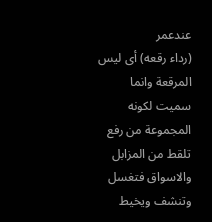عندعمر
(رداء رقعه) أى ليس المرقعة وانما سميت لكونه المجموعة من رفع تلقط من المزابل والاسواق فتغسل
وتنشف ويخيط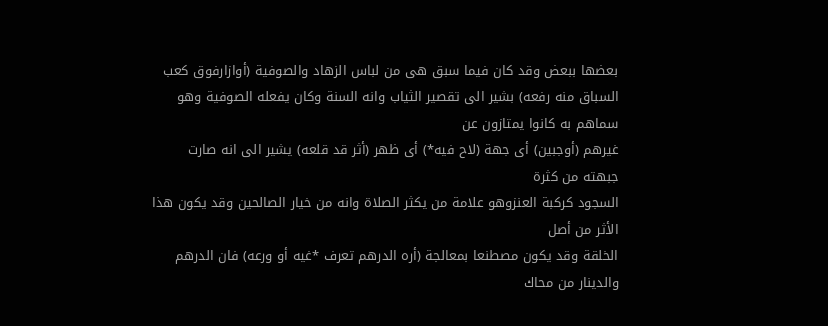بعضها ببعض وقد كان فيما سبق هى من لباس الزهاد والصوفية (أوازارفوق كعب
السباق منه رفعه) بشير الى تقصير الثياب وانه السنة وكان يفعله الصوفية وهو سماهم به كانوا يمتازون عن
غيرهم (أوجبين) أى جهة (لاح فيه*) أى ظهر (أثر قد قلعه) يشير الى انه صارت جبهته من كثرة
السجود كركبة العنزوهو علامة من يكثر الصلاة وانه من خيار الصالحين وقد يكون هذا الأثر من أصل
الخلقة وقد يكون مصطنعا بمعالجة (أره الدرهم تعرف *غيه أو ورعه) فان الدرهم والدينار من محاك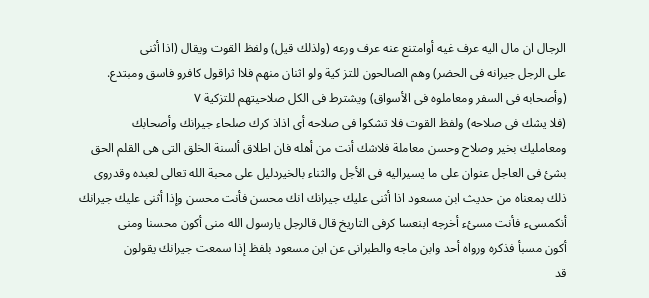الرجال ان مال اليه عرف غيه أوامتنع عنه عرف ورعه (ولذلك قيل) ولفظ القوت ويقال (اذا أثنى
على الرجل جيرانه فى الحضر) وهم الصالحون للتز كية ولو اثنان منهم فلاا ثراقول كافرو فاسق ومبتدع.
(وأصحابه فى السفر ومعاملوه فى الأسواق) ويشترط فى الكل صلاحيتهم للتزكية ٧
(فلا يشك فى صلاحه) ولفظ القوت فلا تشكوا فى صلاحه أى اذاذ كرك صلحاء جيرانك وأصحابك
ومعامليك بخير وصلاح وحسن معاملة فلاشك أنت من أهله فان اطلاق ألسنة الخلق التى هى القلم الحق
بشئ فى العاجل عنوان على ما يسيراليه فى الأجل والثناء بالخيردليل على محبة الله تعالى لعبده وقدروى
ذلك بمعناه من حديث ابن مسعود اذا أثنى عليك جيرانك انك محسن فأنت محسن وإذا أثنى عليك جيرانك
أنكمسىء فأنت مسئء أخرجه ابنعسا كرفى التاريخ قال قالرجل يارسول الله منى أكون محسنا ومنى
أكون مسبأ فذكره ورواه أحد وابن ماجه والطبرانى عن ابن مسعود بلفظ إذا سمعت جيرانك يقولون
قد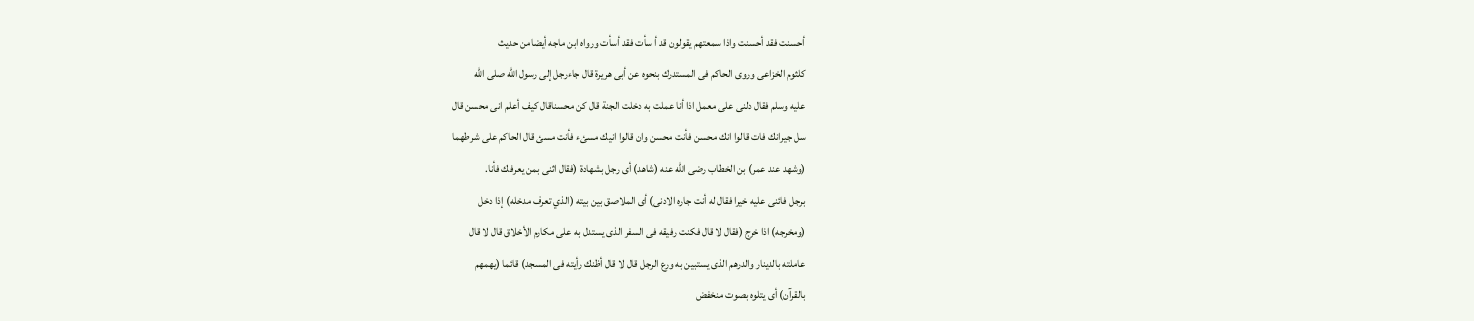أحسنت فقد أحسنت واذا سمعتهم يقولون قد أ سأت فقد أسأت ورواه ابن ماجه أيضامن حديث
كلثوم الخزاعى وروى الحاكم فى المستدرك بنحوه عن أبى هريرة قال جاءرجل إلى رسول الله صلى الله
عليه وسلم فقال دلنى على معمل اذا أنا عملت به دخلت الجنة قال كن محسناقال كيف أعلم انى محسن قال
سل جيرانك فات قالوا انك محسن فأنت محسن وان قالوا انيك مسئء فأنت مسئ قال الحاكم على شرطهما
(وشهد عند عمر) بن الخطاب رضى الله عنه (شاهد) أى رجل بشهادة (فقال اثنى بمن يعرفك فأنا.
برجل فائنى عليه خيرا فقال له أنت جاره الادنى) أى الملاصق بين بيته (الذي تعرف مدخله) إذا دخل
(ومخرجه) اذا خرج (فقال لا قال فكنت رفيقه فى السفر الذى يستدل به على مكارم الأخلاق قال لا قال
عاملته بالدينار والدرهم الذى يستبين به ورع الرجل قال لا قال أظنك رأيته فى المسجد) قائما (يهمهم
بالقرآن) أى يتلوه بصوت منخفض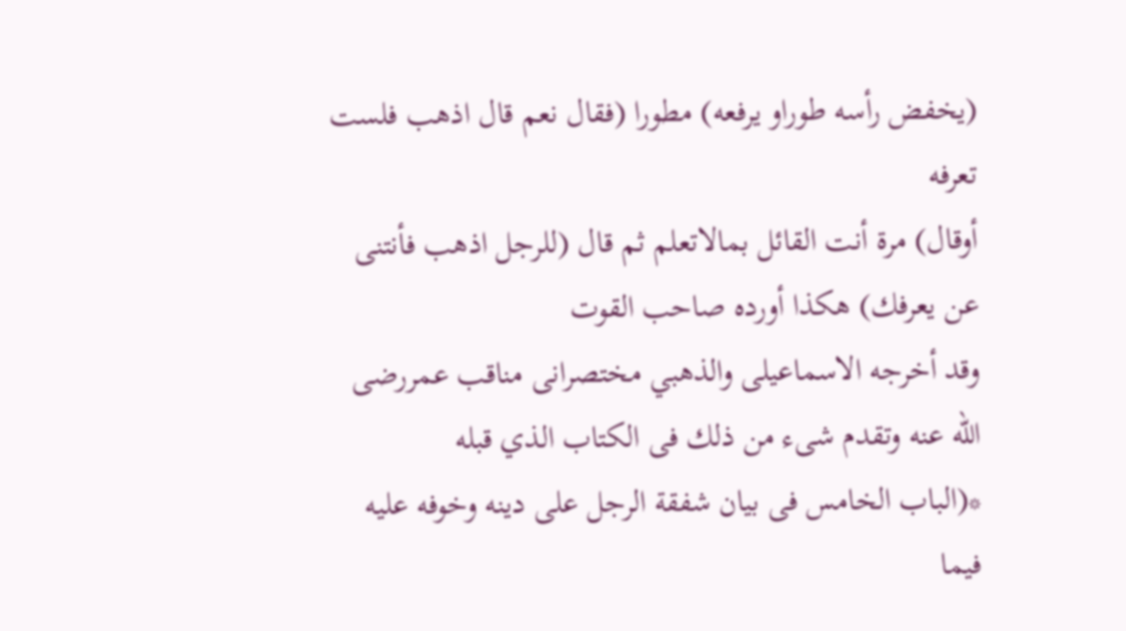(يخفض رأسه طوراو يرفعه) مطورا (فقال نعم قال اذهب فلست تعرفه
أوقال) مرة أنت القائل بمالاتعلم ثم قال (للرجل اذهب فأنتنى عن يعرفك) هكذا أورده صاحب القوت
وقد أخرجه الاسماعيلى والذهبي مختصرانى مناقب عمررضى الله عنه وتقدم شىء من ذلك فى الكتاب الذي قبله
*(الباب الخامس فى بيان شفقة الرجل على دينه وخوفه عليه فيما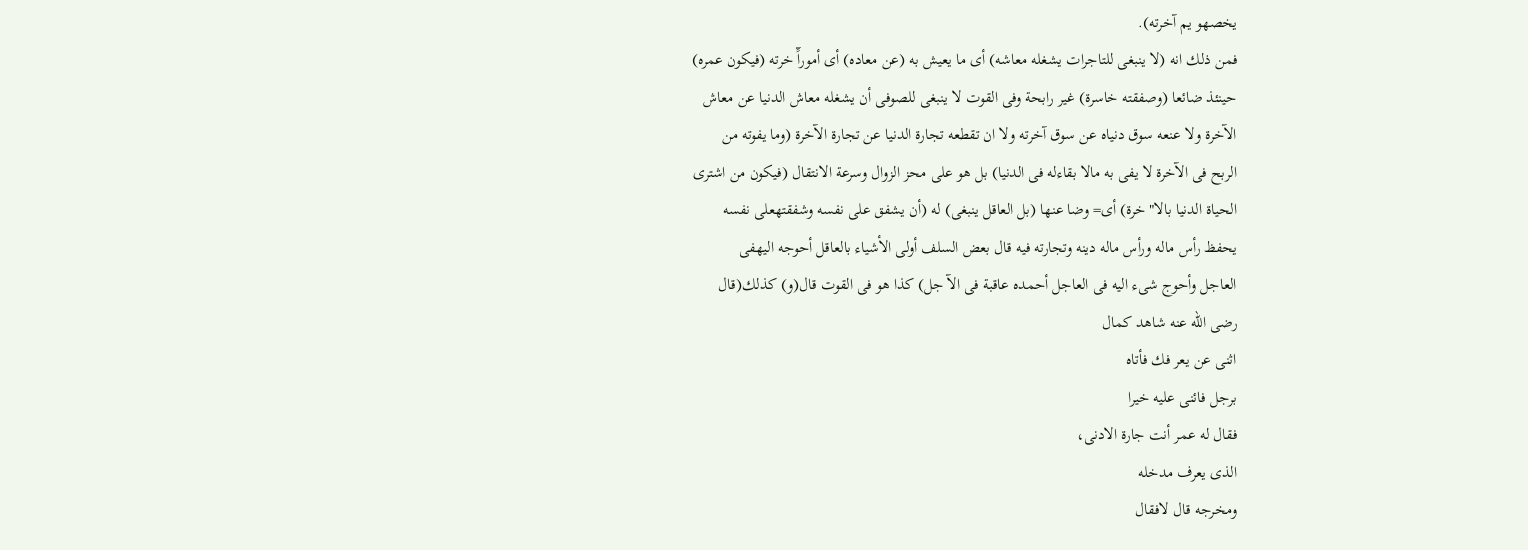يخصهو يم آخرته).
فمن ذلك انه (لا ينبغى للتاجرات يشغله معاشه) أى ما يعيش به (عن معاده) أى أمورآً خرته (فيكون عمره)
حينئذ ضائعا (وصفقته خاسرة) غير رابحة وفى القوت لا ينبغى للصوفى أن يشغله معاش الدنيا عن معاش
الآخرة ولا عنعه سوق دنياه عن سوق آخرته ولا ان تقطعه تجارة الدنيا عن تجارة الآخرة (وما يفوته من
الربح فى الآخرة لا يفى به مالا بقاءله فى الدنيا) بل هو على محز الزوال وسرعة الانتقال (فيكون من اشترى
الحياة الدنيا بالا"خرة) أى= وضا عنها (بل العاقل ينبغى) له (أن يشفق على نفسه وشفقتهعلى نفسه
يحفظ رأس ماله ورأس ماله دينه وتجارته فيه قال بعض السلف أولى الأشياء بالعاقل أحوجه اليهفى
العاجل وأحوج شىء اليه فى العاجل أحمده عاقبة فى الآ جل) كذا هو فى القوت قال(و) كذلك(قال
رضى الله عنه شاهد كمال
اثنى عن يعر فك فأتاه
برجل فائنى عليه خيرا
فقال له عمر أنت جارة الادنى،
الذى يعرف مدخله
ومخرجه قال لافقال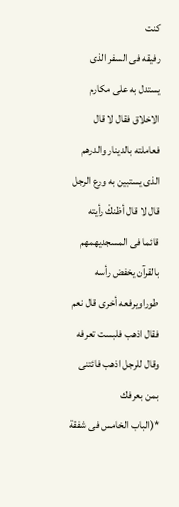كنت
رفيقه فى السفر الذى
يستدل به على مكارم
الاخلاق فقال لا قال
فعاملته بالدينار والدرهم
الذى يستبين به ورع الرجل
قال لا قال أظنكْ رأيته
قائما فى المسجديهمهم
بالقرآن يخفض رأسه
طوراويرفعه أخرى قال نعم
فقال اذهب فلبست تعرفه
وقال للرجل اذهب فائتنى
بمن بعرفك
*(الباب الخامس فى شفقة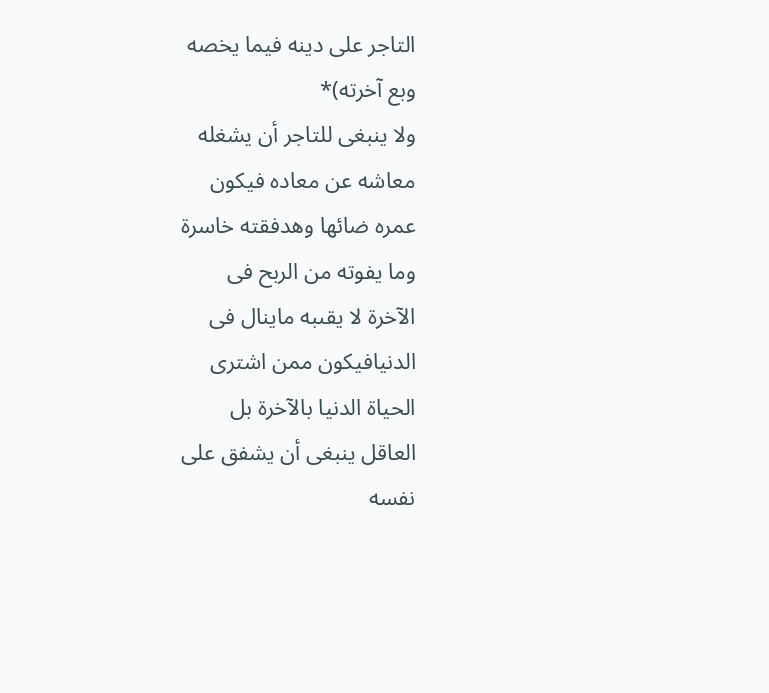التاجر على دينه فيما يخصه
وبع آخرته)*
ولا ينبغى للتاجر أن يشغله
معاشه عن معاده فيكون
عمره ضائها وهدفقته خاسرة
وما يفوته من الربح فى
الآخرة لا یقىبه ماینال فى
الدنیافیکون ممن اشترى
الحياة الدنيا بالآخرة بل
العاقل ينبغى أن يشفق على
نفسه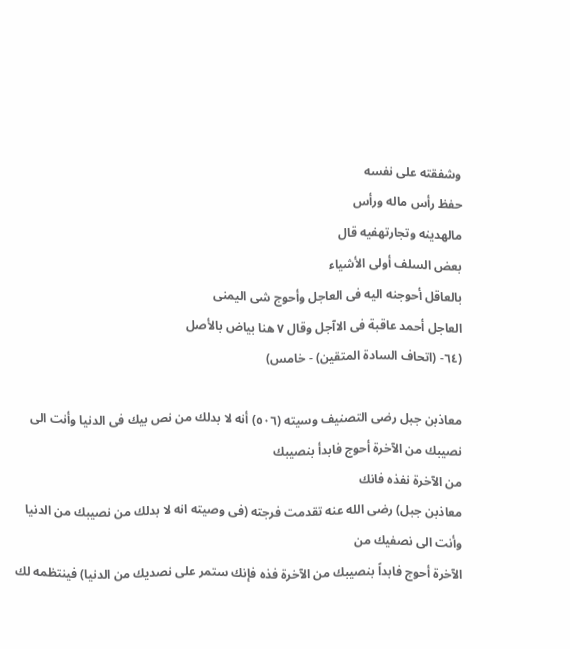وشفقته على نفسه
حفظ رأس ماله ورأس
مالهدينه وتجارتهفيه قال
بعض السلف أولى الأشياء
بالعاقل أحوجنه اليه فى العاجل وأحوج شى اليمنى
العاجل أحمد عاقبة فى الاآجل وقال ٧ هنا بياض بالأصل
(٦٤- (اتحاف السادة المتقين) - خامس)

معاذبن جبل رضى التصنيف وسيته (٥٠٦) أنه لا بدلك من نص بيك فى الدنيا وأنت الى نصيبك من الآخرة أحوج فابدأ بنصيبك
من الآخرة نفذه فانك
معاذبن جبل) رضى الله عنه تقدمت فرجته (فى وصيته انه لا بدلك من نصيبك من الدنيا وأنت الى نصفيك من
الآخرة أحوج فابداً بنصيبك من الآخرة فذه فإنك ستمر على نصديك من الدنيا) فينتظمه لك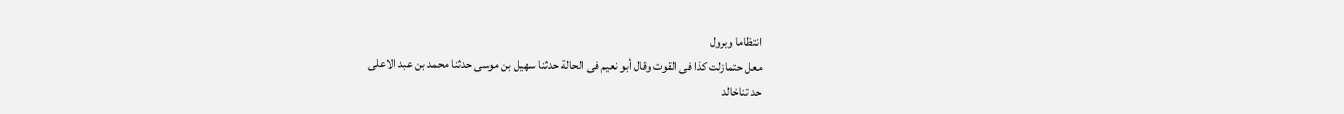انتظاما وبرول
معل حتمازلت كذا فى القوت وقال أبو نعيم فى الحالة حدثنا سهيل بن موسى حدثنا محمد بن عبد الاعلى
حد تناخالد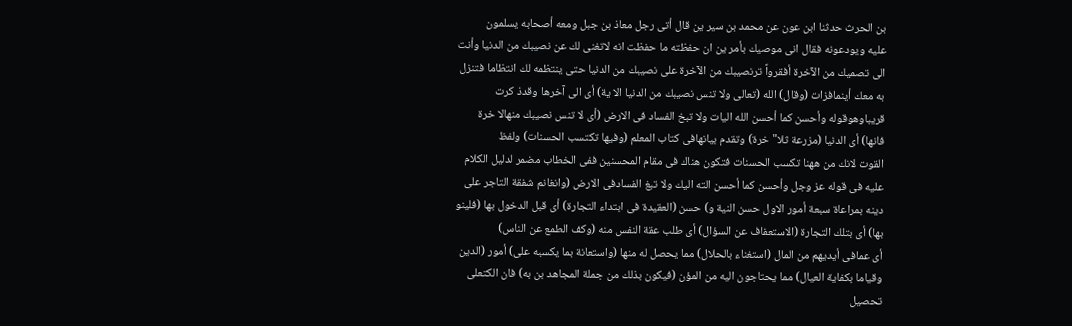بن الحرث حدثنا ابن عون عن محمد بن سير ين قال أتى رجل معاذ بن جبل ومعه أصحابه يسلمون
عليه ويودعونه فقال انى موصيك بأمر ين ان حفظته ما حفظت انه لاتغنى لك عن نصيبك من الدنيا وأنت
الى تصميك من الآخرة أفقرواً ترنصيبك من الآخرة على نصيبك من الدنيا حتى ينتظمه لك انتظاما فتنزل
به معك أينمافزات (وقال) الله (تعالى ولا تنس نصيبك من الدنيا الا ية) أى الى آخرها وقدذ كرت
قريباوهوقوله وأحسن كما أحسن الله اليات ولا تبخ الفساد فى الارض (أى لا تنس نصيبك منهالا خرة
فانها) أى الدنيا (مزرعة ثلا" خرة) وتقدم بيانهافى كتاب المعلم (وفيها تكتسب الحسنات) ولفظ
القوت لانك من ههنا تكسب الحسنات فتكون هناك فى مقام المحسنين ففى الخطاب مضمر لدليل الكلام
عليه فى قوله عز وجل وأحسن كما أحسن الته اليك ولا تبغ الفسادفى الارض (وانغانم شفقة التاجر على
دينه بمراعاة سبعة أمور الاول حسن النية و) حسن (العقيدة فى ابتداء التجارة) أى قبل الدخول بها (فلينو
بها) أى بتلك التجارة (الاستعفاف عن السؤال) أى طلب عقة النفس منه (وكف الطمع عن الناس)
أى عمافى أيديهم من المال (استغناء بالحلال) مما يحصل له منها (واستعانة بما يكسبه على) أمور (الدين
وقياما بكفاية العيال) مما يحتاجون اليه من المؤن (فيكون بذلك من جملة المجاهد بن به) فان الكتعلى
تحصيل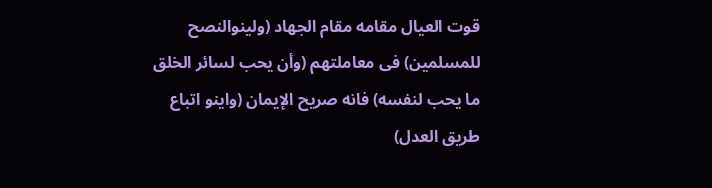قوت العيال مقامه مقام الجهاد (ولينوالنصح للمسلمين) فى معاملتهم (وأن يحب لسائر الخلق
ما يحب لنفسه) فانه صريح الإيمان (واينو اتباع طريق العدل)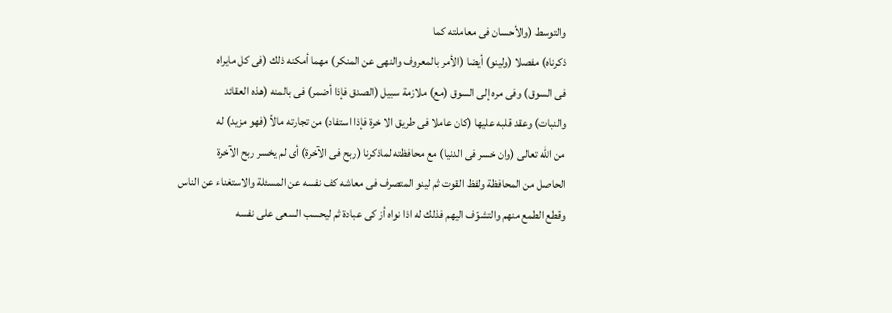والتوسط (والأحسان فى معاملته كما
ذكرناه) مفصلا (ولينو) أيضا (الأمر بالمعروف والنهى عن المنكر) مهما أمكنه ذلك (فى كل مايراه
فى السوق) وفى مره إلى السوق (مع) ملازمة سبيل (الصدق فإذا أضمر) فى بالمنه (هذه العقائد
والنبات) وعقد قلبه عليها (كان عاملا فى طريق الا خرة فإذا استفاد) من تجارته مالاً (فهو مزيد) له
من الله تعالى (وان خسر فى الدنيا) مع محافظته لماذكرنا (ربح فى الآخرة) أى لم يخسر ربح الآخرة
الحاصل من المحافظة ولفظ القوت ثم لينو المتصرف فى معاشه كف نفسه عن المسئلة والاستغناء عن الناس
وقطع الطمع منهم والتشوّف اليهم فذلك له اذا نواه أز كى عبادة ثم ليحسب السعى على نفسه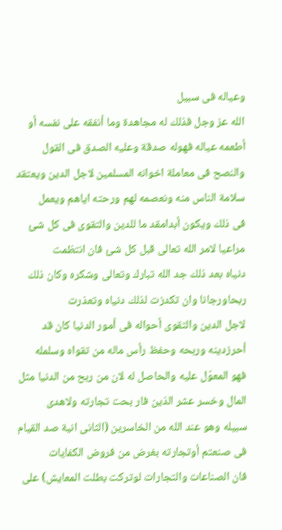وعياله فى سبيل
الله عز وجل فذلك له مجاهدة وما أنفقه على نفسه أو أطعمه عياله فهوله صدقة وعليه الصدق فى القول
والنصح فى معاملة اخوانه المسلمين لاجل الدين ويعتقد سلامة الناس منه ونعصمه لهم ورحته اياهم ويعمل
فى ذلك ويكون أبدامقد ما للدين والتقوى فى كل شئ مراعيا لامر الله تعالى قبل كل شئ فان انتظمت
دنياه بعد ذلك جد الله تبارك وتعالى وشكره وكان ذلك ربحاورجانا وان تكدزت لذلك دنياه وتعذرت
لاجل الدين والتقوى أحواله فى أمور الدنيا كان قد أحرزدينه وربحه وحفظ رأس ماله من تقواه وسلمله
فهو المعوّل عليه والحاصل له لان من ربح من الدنيا مثل المال وخسر عشر الذين فار بحت تجارته ولاهدى
سبيله وهو عند الله من الخاسرين (الثانى انية صد القيام فى صنعتم أوتجارته بغرض من فروض الكفايات
فان الصناعات والتجارات لوتركت بطلت المعايش) على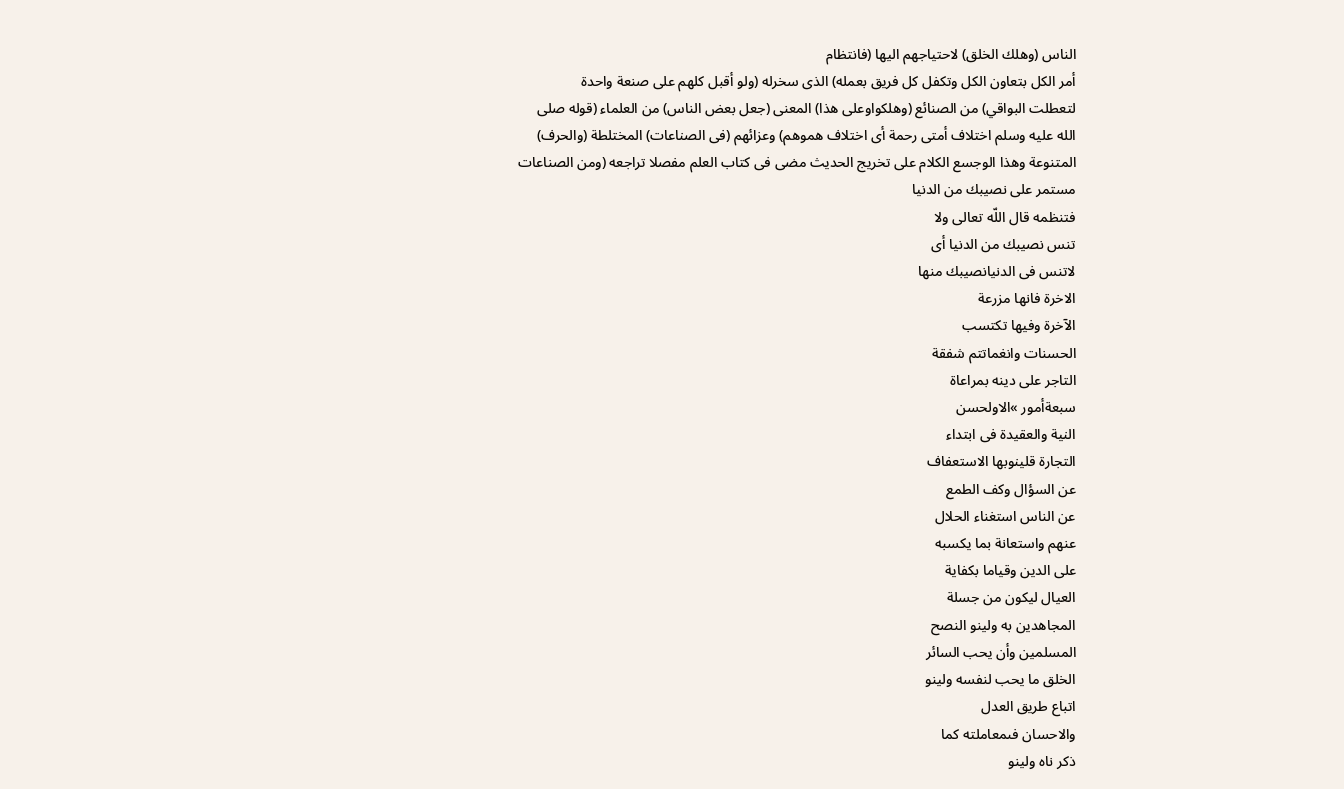الناس (وهلك الخلق) لاحتياجهم اليها (فانتظام
أمر الكل بتعاون الكل وتكفل كل فريق بعمله) الذى سخرله (ولو أقبل كلهم على صنعة واحدة
لتعطلت البواقي) من الصنائع (وهلكواوعلى هذا) المعنى (جعل بعض الناس) من العلماء (قوله صلى
الله عليه وسلم اختلاف أمتى رحمة أى اختلاف هموهم) وعزائهم (فى الصناعات) المختلطة (والحرف)
المتنوعة وهذا الوجسع الكلام على تخريج الحديث مضى فى كتاب العلم مفصلا تراجعه (ومن الصناعات
مستمر على نصيبك من الدنيا
فتنظمه قال اللّه تعالى ولا
تنس نصيبك من الدنيا أى
لاتنس فى الدنيانصيبك منها
الاخرة فانها مزرعة
الآخرة وفيها تكتسب
الحسنات وانغماتتم شفقة
التاجر على دينه بمراعاة
سبعةأمور »الاولحسن
النية والعقيدة فى ابتداء
التجارة قلينوبها الاستعفاف
عن السؤال وكف الطمع
عن الناس استغناء الحلال
عنهم واستعانة بما يكسبه
على الدين وقياما بكفاية
العيال ليكون من جسلة
المجاهدين به ولينو النصح
المسلمين وأن يحب السائر
الخلق ما يحب لنفسه ولينو
اتباع طريق العدل
والاحسان فىمعاملته كما
ذكر ناه ولينو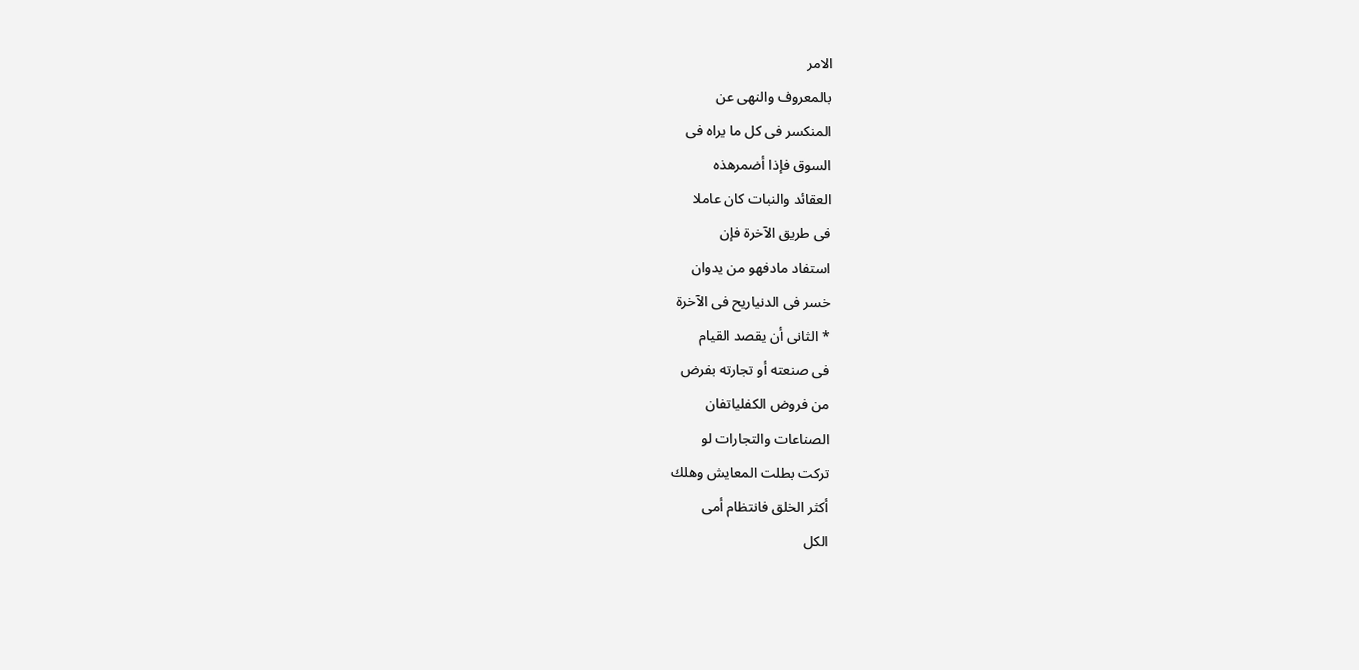الامر
بالمعروف والنهى عن
المنکسر فی کل ما يراه فى
السوق فإذا أضمرهذه
العقائد والنبات كان عاملا
فى طريق الآخرة فإن
استفاد مادفهو من يدوان
خسر فى الدنياريح فى الآخرة
* الثانى أن يقصد القيام
فى صنعته أو تجارته بفرض
من فروض الكفلیاتفان
الصناعات والتجارات لو
تركت بطلت المعايش وهلك
أكثر الخلق فانتظام أمى
الكل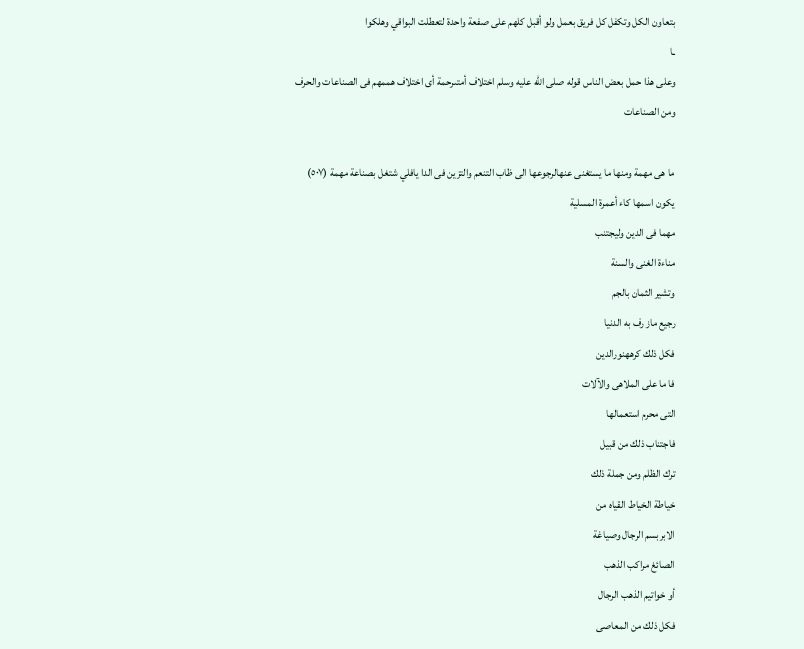بتعاون الكل وتكفل كل فريق بعمل ولو أقبل كلهم على صفعة واحدة لتعطلت البواقي وهلكوا
ـا
وعلى هذا حمل بعض الناس قوله صلى الله عليه وسلم اختلاف أمتىرحمة أى اختلاف هممهم فى الصناعات والحرف ومن الصناعات

ما هى مهمة ومنها ما يستغنى عنهالرجوعها الى ظاب التنعم والتزين فى الدا يافلي شتغل بصناعة مهمة (٥٠٧) يكون اسمها كاء أعمرة المسلية
مهما فى الدين وليجتنب
مناءة الغنى والسنة
وتشير الثمان بالجم
رجيع ماز رف به الدنيا
فكل ذلك كرههنورالدين
فا ما على الملاهى والآلات
التى محرم استعمالها
فاجتناب ذلك من قبيل
ترك الظلم ومن جملة ذلك
خياطة الخياط القياه من
الابربسم الرجال وصياغة
الصائغ مراكب الذهب
أو خواتيم الذهب الرجال
فكل ذلك من المعاصى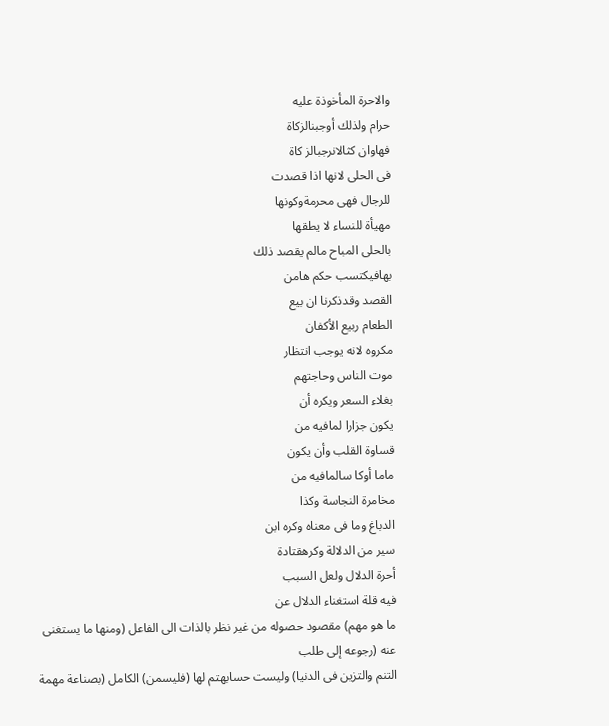والاحرة المأخوذة عليه
حرام ولذلك أوجبنالزكاة
فهاوان کثالانرجبالز كاة
فى الحلى لانها اذا قصدت
للرجال فهى محرمةوكونها
مهيأة للنساء لا يطقها
بالحلى المباح مالم يقصد ذلك
بهافيكتسب حكم هامن
القصد وقدذكرنا ان بيع
الطعام ربيع الأكفان
مكروه لانه يوجب انتظار
موت الناس وحاجتهم
بغلاء السعر ويكره أن
يكون جزارا لمافيه من
قساوة القلب وأن يكون
ماما أوكا سالمافيه من
مخامرة النجاسة وكذا
الدباغ وما فى معناه وكره ابن
سير من الدلالة وكرهقتادة
أحرة الدلال ولعل السبب
فيه قلة استغناء الدلال عن
ما هو مهم) مقصود حصوله من غير نظر بالذات الى الفاعل (ومنها ما يستغنى عنه (رجوعه إلى طلب
التنم والتزين فى الدنيا) وليست حسابهتم لها (فليسمن) الكامل (بصناعة مهمة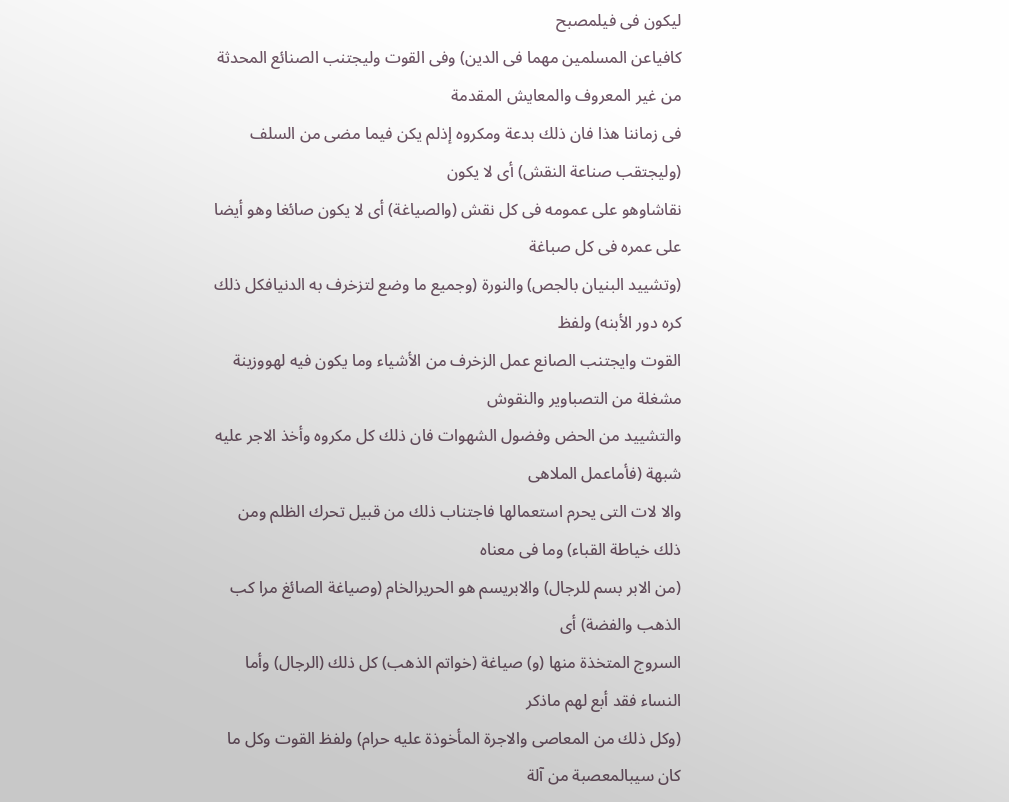ليكون فى فيلمصبح
كافياعن المسلمين مهما فى الدين) وفى القوت وليجتنب الصنائع المحدثة من غير المعروف والمعايش المقدمة
فى زماننا هذا فان ذلك بدعة ومكروه إذلم يكن فيما مضى من السلف (وليجتقب صناعة النقش) أى لا يكون
نقاشاوهو على عمومه فى كل نقش (والصياغة) أى لا يكون صائغا وهو أيضا على عمره فى كل صباغة
(وتشييد البنيان بالجص) والنورة (وجميع ما وضع لتزخرف به الدنيافكل ذلك كره دور الأبنه) ولفظ
القوت وايجتنب الصانع عمل الزخرف من الأشياء وما يكون فيه لهووزينة مشغلة من التصباوير والنقوش
والتشييد من الحض وفضول الشهوات فان ذلك كل مكروه وأخذ الاجر عليه شبهة (فأماعمل الملاهى
والا لات التى يحرم استعمالها فاجتناب ذلك من قبيل تحرك الظلم ومن ذلك خياطة القباء) وما فى معناه
(من الابر بسم للرجال) والابريسم هو الحريرالخام (وصياغة الصائغ مرا كب الذهب والفضة) أى
السروج المتخذة منها (و) صياغة (خواتم الذهب) كل ذلك (الرجال) وأما النساء فقد أبع لهم ماذكر
(وكل ذلك من المعاصى والاجرة المأخوذة عليه حرام) ولفظ القوت وكل ما كان سيبالمعصبة من آلة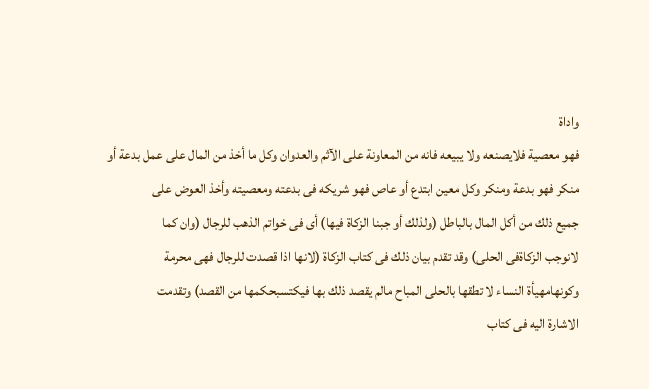واداة
فهو معصية فلايصنعه ولا يبيعه فانه من المعاونة على الآثم والعدوان وكل ما أخذ من المال على عمل بدعة أو
منكر فهو بدعة ومنكر وكل معين ابتدع أو عاص فهو شريكه فى بدعته ومعصيته وأخذ العوض على
جميع ذلك من أكل المال بالباطل (ولذلك أو جبنا الزكاة فيها) أى فى خواتم الذهب للرجال (وان كما
لانوجب الزكاةفى الحلى) وقد تقدم بيان ذلك فى كتاب الزكاة (لانها اذا قصدت للرجال فهى محرمة
وكونهامهيأة النساء لا تطقها بالحلى المباح مالم يقصد ذلك بها فيكتسبحكمها من القصد) وتقدمت
الاشارة اليه فى كتاب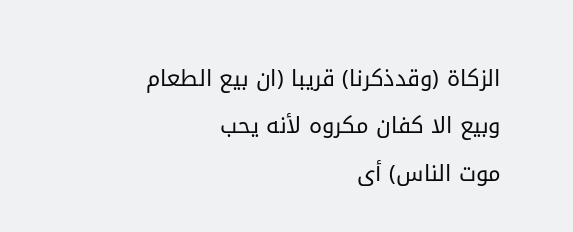الزكاة (وقدذكرنا) قريبا (ان بيع الطعام وبيع الا كفان مكروه لأنه يحب
موت الناس) أى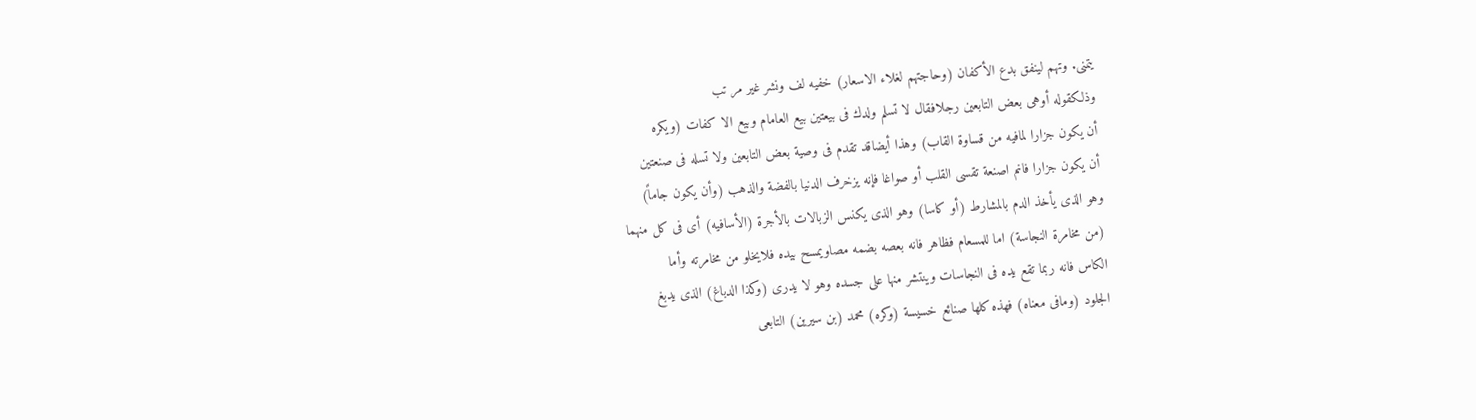يتمنى. وتهم لينفق بدع الأكفان (وحاجتهم لغلاء الاسعار) خفيه لف ونشر غير مر تب
وذلكقوله أوهى بعض التابعين رجلافقال لا تسلم ولدك فى بيعتين بيع العامام وبيع الا كفات (ويكره
أن يكون جزارا لمافيه من قساوة القاب) وهذا أيضاقد تقدم فى وصية بعض التابعين ولا تسله فى صنعتين
أن يكون جزارا فانم اصنعة تقسى القلب أو صواغا فإنه يزخرف الدنيا بالفضة والذهب (وأن يكون جاماً)
وهو الذى يأخذ الدم بالمشارط (أو كاسا) وهو الذى يكنس الزبالات بالأجرة (الأسافيه) أى فى كل منهما
(من مخامرة النجاسة) اما للمسعام فظاهر فانه بعصه بضمه مصاويمسح بيده فلايخلو من مخامرته وأما
الكاس فانه ربما تقع يده فى النجاسات وينتشر منها على جسده وهو لا يدرى (وكذا الدباغ) الذى يدبغ
الجلود (ومافى معناه) فهذه كلها صنائع خسيسة (وكره) محمد (بن سيرين) التابعى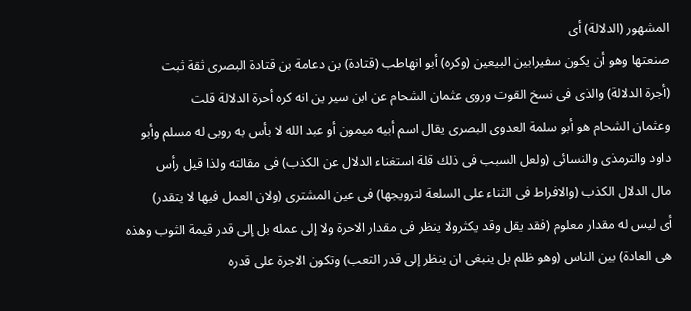المشهور (الدلالة) أى
صنعتها وهو أن يكون سفيرابين البيعين (وكره) أبو انهاطب (قتادة) بن دعامة بن قتادة البصرى ثقة ثبت
(أجرة الدلالة) والذى فى نسخ القوت وروى عثمان الشحام عن ابن سير ين انه كره أحرة الدلالة قلت
وعثمان الشحام هو أبو سلمة العدوى البصرى يقال اسم أبيه ميمون أو عبد الله لا بأس به روبى له مسلم وأبو
داود والترمذى والنسائى (ولعل السبب فى ذلك قلة استغناء الدلال عن الكذب) فى مقالته ولذا قيل رأس
مال الدلال الكذب (والافراط فى الثناء على السلعة لترويجها) فى عين المشترى (ولان العمل فيها لا يتقدر)
أى ليس له مقدار معلوم (فقد يقل وقد يكثرولا ينظر فى مقدار الاحرة ولا إلى عمله بل إلى قدر قيمة الثوب وهذه
هى العادة) بين الناس (وهو ظلم بل ينبغى ان ينظر إلى قدر التعب) وتكون الاجرة على قدره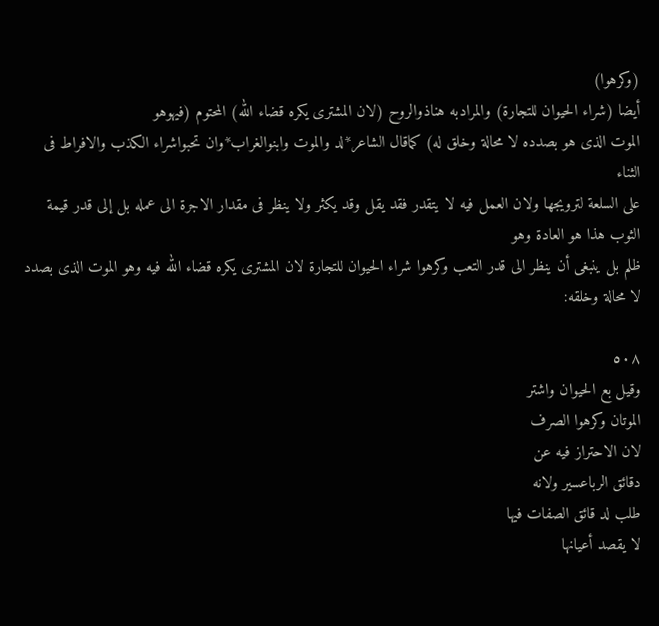(وكرهوا)
أيضا (شراء الحيوان للتجارة) والمرادبه هناذوالروح (لان المشترى يكره قضاء الله) المحتوم (فيهوهو
الموت الذى هو بصدده لا محالة وخلق له) كماقال الشاعر*لد والموت وابنوالغراب*وان تحبواشراء الكذب والافراط فى الثناء
على السلعة لترويجها ولان العمل فيه لا يتقدر فقد يقل وقد يكثر ولا ينظر فى مقدار الاجرة الى عمله بل إلى قدر قيمة الثوب هذا هو العادة وهو
ظلم بل ينبغى أن ينظر الى قدر التعب وكرهوا شراء الحيوان للتجارة لان المشترى يكره قضاء الله فيه وهو الموت الذى بصدد لا محالة وخلقه:

٥٠٨
وقيل بع الحيوان واشتر
الموتان وكرهوا الصرف
لان الاحتراز فيه عن
دقائق الرباعسير ولانه
طلب لد قائق الصفات فيها
لا يقصد أعيانها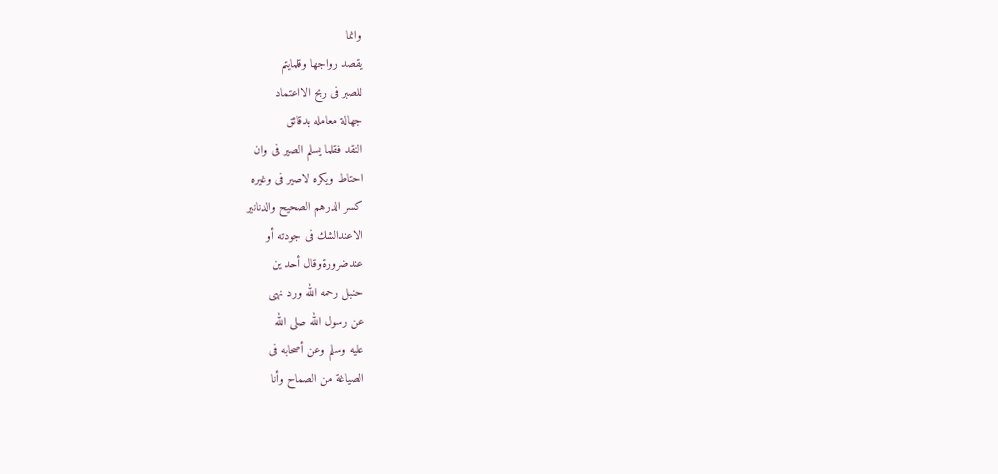وانما
يقصد رواجها وقلمايتم
للصبر فى ربح الااعتماد
جهالة معامله بدقائق
النقد فقلما يسلم الصير فى وان
احتاط ويكره لاصير فى وغيره
كسر الدرهم الصحيح والدنانير
الاعندالشك فى جودته أو
عندضرورةوقال أحد ين
حنبل رحمه الله ورد نهى
عن رسول الله صلى الله
عليه وسلم وعن أصحابه فى
الصياغة من الصماح وأنا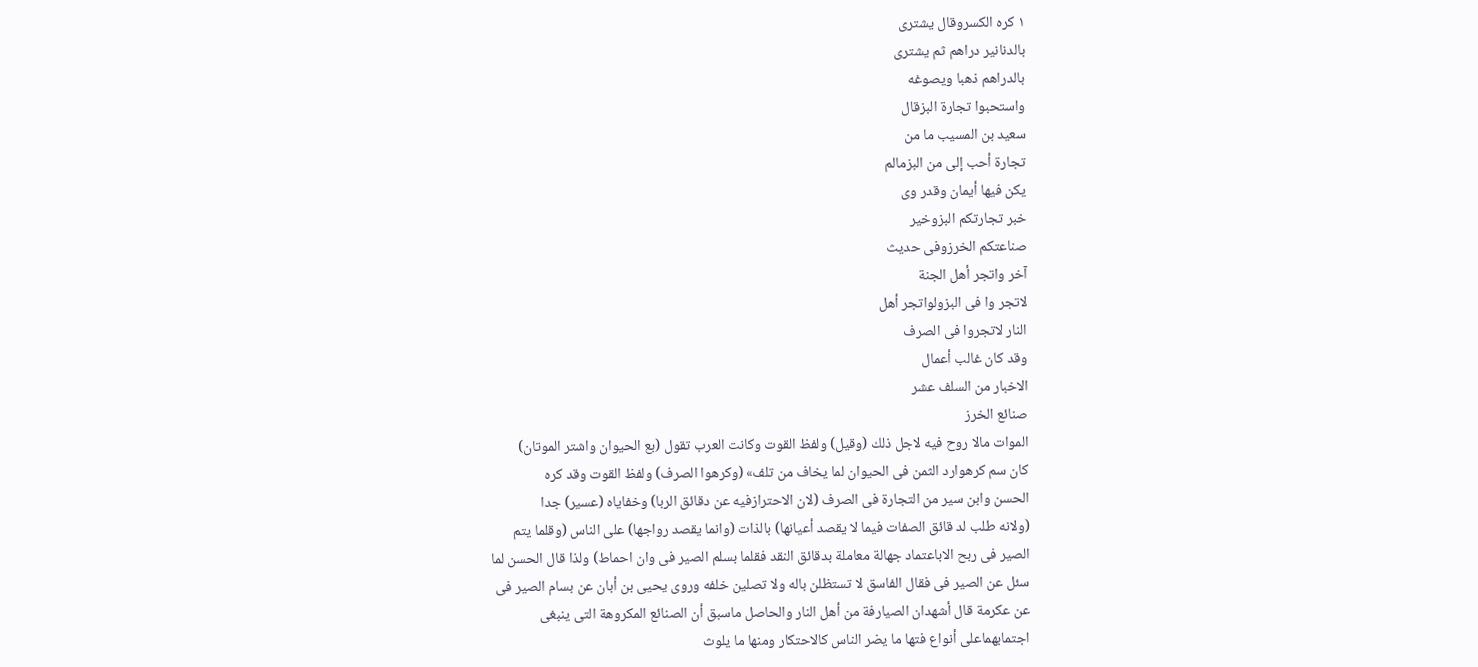١ كره الكسروقال يشترى
بالدنانير دراهم ثم يشترى
بالدراهم ذهبا ويصوغه
واستحبوا تجارة البزقال
سعيد بن المسيب ما من
تجارة أحب إلى من البزمالم
يكن فيها أيمان وقدر وى
خبر تجارتكم البزوخير
صناعتكم الخرزوفى حديث
آخر واتجر أهل الجنة
لاتجر وا فى البزولواتجر أهل
النار لاتجروا فى الصرف
وقد كان غالب أعمال
الاخبار من السلف عشر
صنائع الخرز
الموات مالا روح فيه لاجل ذلك (وقيل) ولفظ القوت وكانت العرب تقول (بع الحيوان واشتر الموتان)
كان سم كرهوارد الثمن فى الحيوان لما يخاف من تلف» (وكرهوا الصرف) ولفظ القوت وقد كره
الحسن وابن سير من التجارة فى الصرف (لان الاحترازفيه عن دقائق الربا) وخفاياه (عسير) جدا
(ولانه طلب لد قائق الصفات فيما لا يقصد أعيانها) بالذات (وانما يقصد رواجها) على الناس (وقلما يتم
الصير فى ربح الاباعتماد جهالة معاملة بدقائق النقد فقلما بسلم الصير فى وان احماط) ولذا قال الحسن لما
سئل عن الصير فى فقال الفاسق لا تستظلن باله ولا تصلين خلفه وروى يحيى بن أبان عن بسام الصير فى
عن عكرمة قال أشهدان الصيارفة من أهل النار والحاصل ماسبق أن الصنائع المكروهة التى ينبغى
اجتمابهماعلى أنواع فتها ما يضر الناس كالاحتكار ومنها ما يلوث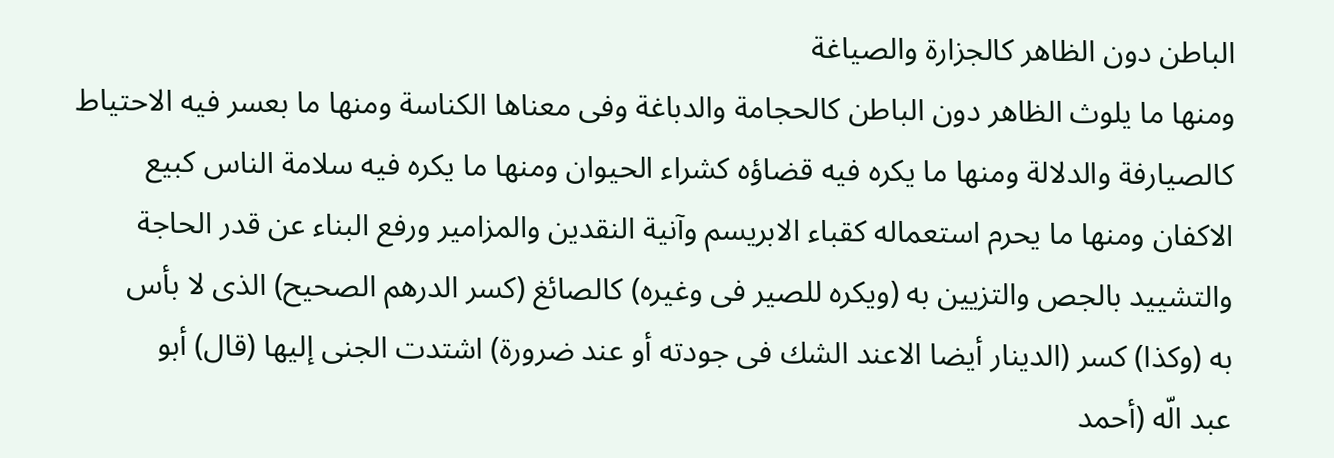الباطن دون الظاهر كالجزارة والصياغة
ومنها ما يلوث الظاهر دون الباطن كالحجامة والدباغة وفى معناها الكناسة ومنها ما بعسر فيه الاحتياط
كالصيارفة والدلالة ومنها ما يكره فيه قضاؤه كشراء الحيوان ومنها ما يكره فيه سلامة الناس كبيع
الاكفان ومنها ما يحرم استعماله كقباء الابريسم وآنية النقدين والمزامير ورفع البناء عن قدر الحاجة
والتشييد بالجص والتزيين به (ويكره للصير فى وغيره) كالصائغ (كسر الدرهم الصحيح) الذى لا بأس
به (وكذا) كسر (الدينار أيضا الاعند الشك فى جودته أو عند ضرورة) اشتدت الجنى إليها (قال) أبو
عبد الّه (أحمد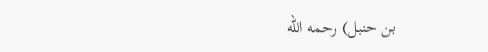بن حنبل) رحمه الله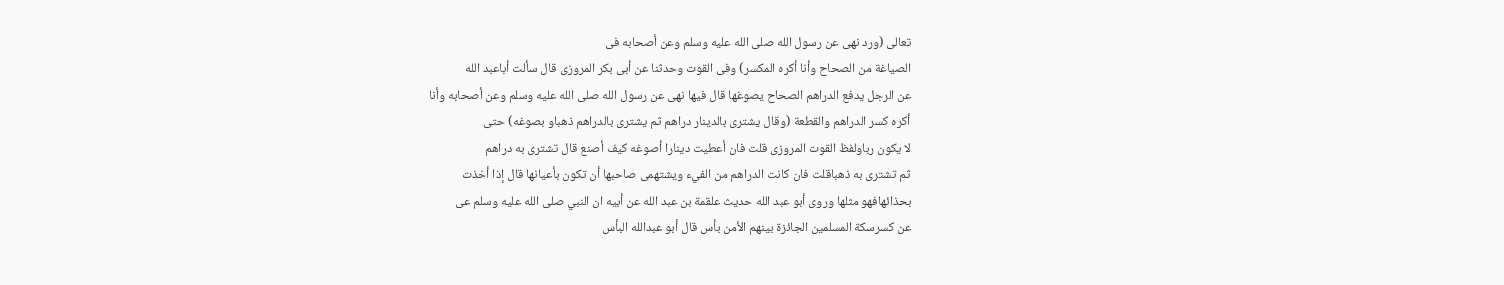تعالى (ورد نهى عن رسول الله صلى الله عليه وسلم وعن أصحابه فى
الصياغة من الصحاح وأنا أكره المكسر) وفى القوت وحدثنا عن أبى بكر المروزى قال سألت أباعبد الله
عن الرجل يدفع الدراهم الصحاح يصوغها قال فيها نهى عن رسول الله صلى الله عليه وسلم وعن أصحابه وأنا
أكره كسر الدراهم والقطعة (وقال يشترى بالدينار دراهم ثم يشترى بالدراهم ذهباو بصوغه) حتى
لا يكون رباولفظ القوت المروزى قلت فان أعطيت دينارا أصوغه كيف أصنع قال تشترى به دراهم
ثم تشترى به ذهباقلت فان كانت الدراهم من الفيء ويشتهمى صاحبها أن تكون بأعيانها قال إذا أخذت
بحذائهافهو مثلها وروى أبو عبد الله حديث علقمة بن عبد الله عن أبيه ان النبي صلى الله عليه وسلم عى
عن كسرسكة المسلمين الجائزة بينهم الأمن بأس قال أبو عبدالله البأس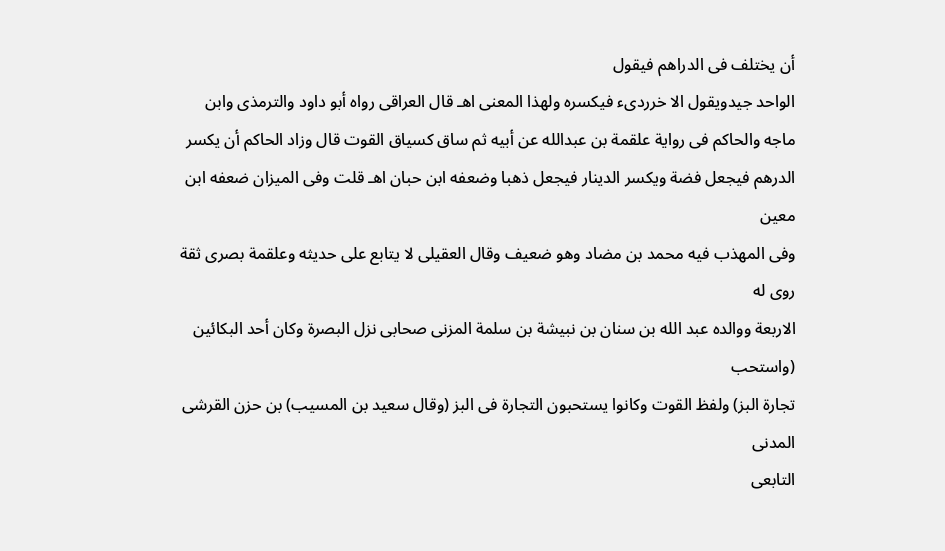أن يختلف فى الدراهم فيقول
الواحد جيدويقول الا خرردىء فيكسره ولهذا المعنى اهـ قال العراقى رواه أبو داود والترمذى وابن
ماجه والحاكم فى رواية علقمة بن عبدالله عن أبيه ثم ساق كسياق القوت قال وزاد الحاكم أن يكسر
الدرهم فيجعل فضة ويكسر الدينار فيجعل ذهبا وضعفه ابن حبان اهـ قلت وفى الميزان ضعفه ابن معين
وفى المهذب فيه محمد بن مضاد وهو ضعيف وقال العقيلى لا يتابع على حديثه وعلقمة بصرى ثقة روى له
الاربعة ووالده عبد الله بن سنان بن نبيشة بن سلمة المزنى صحابى نزل البصرة وكان أحد البكائين (واستحب
تجارة البز) ولفظ القوت وكانوا يستحبون التجارة فى البز (وقال سعيد بن المسيب) بن حزن القرشى المدنى
التابعى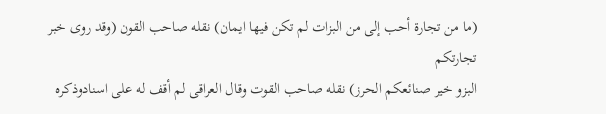(ما من تجارة أحب إلى من البزات لم تكن فيها ايمان) نقله صاحب القون (وقد روى خبر تجارتكم
البزو خير صنائعكم الحرز) نقله صاحب القوت وقال العراقى لم أقف له على اسنادوذكره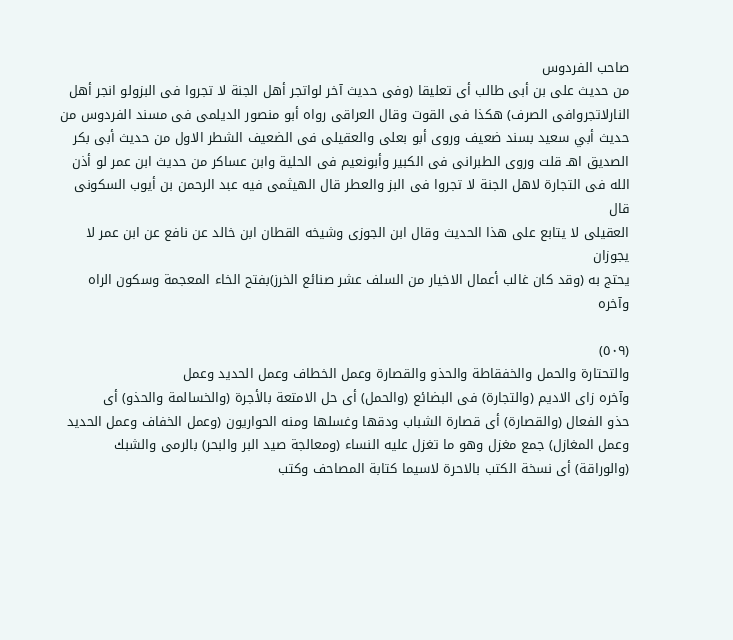صاحب الفردوس
من حديث على بن أبى طالب أى تعليقا (وفى حديث آخر لواتجر أهل الجنة لا تجروا فى البزولو انجر أهل
النارلاتجروافى الصرف) هكذا فى القوت وقال العراقى رواه أبو منصور الديلمى فى مسند الفردوس من
حديث أبي سعيد بسند ضعيف وروى أبو بعلى والعقيلى فى الضعيف الشطر الاول من حديث أبى بكر
الصديق اهـ قلت وروى الطبرانى فى الكبير وأبونعيم فى الحلية وابن عساكر من حديث ابن عمر لو أذن
الله فى التجارة لاهل الجنة لا تجروا فى البز والعطر قال الهيثمى فيه عبد الرحمن بن أيوب السكونى قال
العقيلى لا يتابع على هذا الحديث وقال ابن الجوزى وشيخه القطان ابن خالد عن نافع عن ابن عمر لا يجوزان
يحتج به (وقد كان غالب أعمال الاخيار من السلف عشر صنائع الخرز)بفتح الخاء المعجمة وسكون الراه
وآخره

(٥٠٩)
والتحتارة والحمل والخفقاطة والحذو والقصارة وعمل الخطاف وعمل الحديد وعمل
وآخره زاى الاديم (والتجارة) فى البضائع (والحمل) أى حل الامتعة بالأجرة (والخسالمة والحذو) أى
حذو الفعال (والقصارة) أى قصارة الشباب ودقها وغسلها ومنه الحواريون (وعمل الخفاف وعمل الحديد
وعمل المغازل) جمع مغزل وهو ما تغزل عليه النساء (ومعالجة صيد البر والبحر) بالرمى والشبك
(والوراقة) أى نسخة الكتب بالاحرة لاسيما كتابة المصاحف وكتب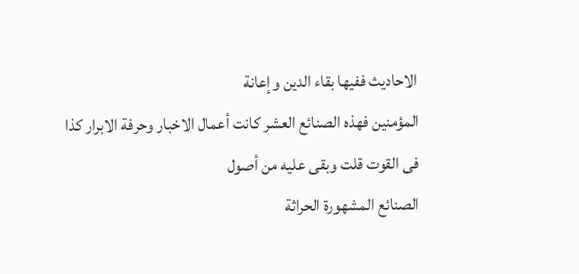الاحاديث ففيها بقاء الدين وإعانة
المؤمنين فهذه الصنائع العشر كانت أعمال الاخبار وحرفة الابرار كذا فى القوت قلت وبقى عليه من أصول
الصنائع المشهورة الحراثة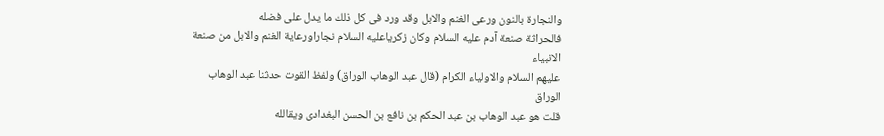والنجارة بالنون ورعى الغنم والابل وقد ورد فى كل ذلك ما يدل على فضله
فالحراثة صنعة آدم عليه السلام وكان زكرياعليه السلام نجاراورعاية الغنم والابل من صنعة الانبياء
عليهم السلام والاولياء الكرام (قال عبد الوهاب الوراق) ولفظ القوت حدثنا عبد الوهاب الوراق
قلت هو عبد الوهاب بن عبد الحكم بن نافع بن الحسن البغدادى ويقالله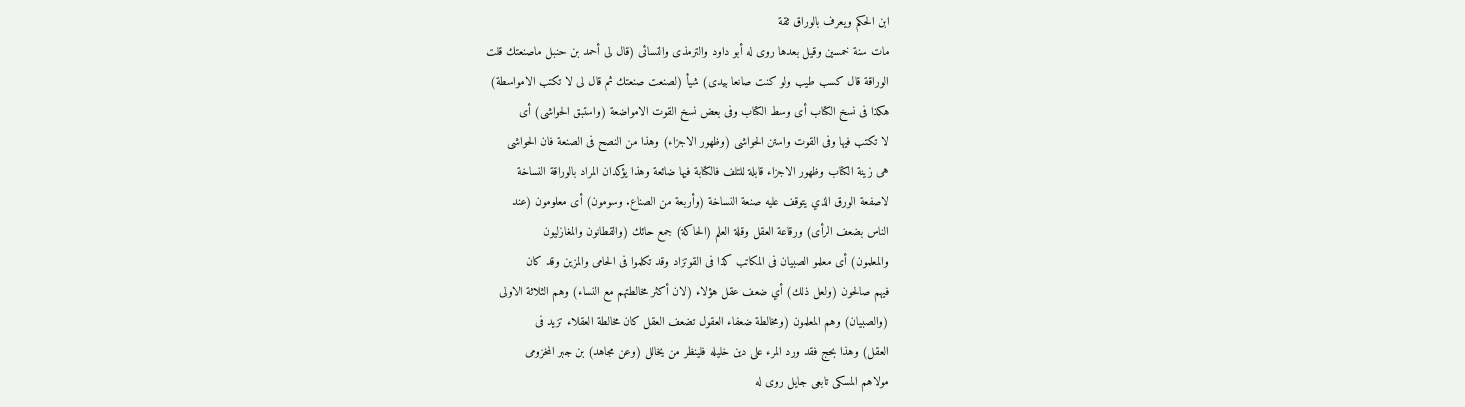ابن الحكم ويعرف بالوراق ثقة
مات سنة خمسين وقيل بعدها روى له أبو داود والترمذى والنسائى (قال لى أحمد بن حنبل ماصنعتك قلت
الوراقة قال كسب طيب ولو كنت صانعا بيدى) شيأ (لصنعت صنعتك ثم قال لى لا تكتب الامواسطة)
هكذا فى نسخ الكتاب أى وسط الكتاب وفى بعض نسخ القوت الامواضعة (واستبق الحواشى) أى
لا تكتب فيها وفى القوت واستن الحواشى (وظهور الاجزاء) وهذا من النصح فى الصنعة فان الحواشى
هى زينة الكتاب وظهور الاجزاء قابلة للتلف فالكتابة فيها ضائعة وهذا يؤكدان المراد بالوراقة النساخة
لاصفعة الورق الذي يتوقف عليه صنعة النساخة (وأربعة من الصناع. وسومون) أى معلومون (عند
الناس بضعف الرأى) ورقاعة العقل وقلة العلم (الحاكة) جمع حائك (والقطانون والمغازليون
والمعلمون) أى معلمو الصبيان فى المكاتب كذا فى القوتزاد وقد تكلموا فى الحامى والمزين وقد كان
فيهم صالحون (ولعل ذلك) أي ضعف عقل هؤلاء (لان أكثر مخالطتهم مع النساء) وهم الثلاثة الاولى
(والصبيان) وهم المعلمون (ومخالطة ضعفاء العقول تضعف العقل كان مخالطة العقلاء تزيد فى
العقل) وهذا بحج فقد ورد المرء على دين خليله فلينظر من يخالل (وعن مجاهد) بن جبر المخزومى
مولاهم المسكى تابعى جايل روى له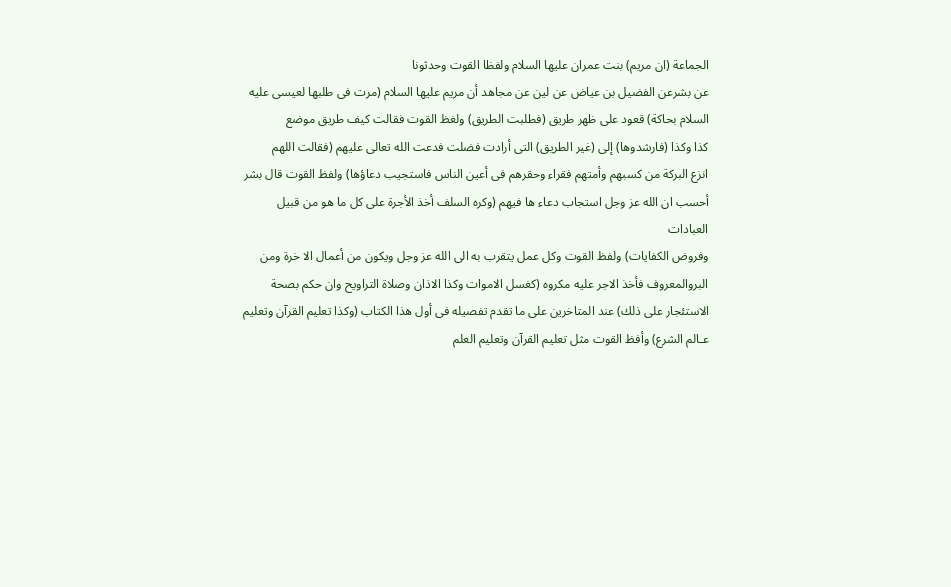الجماعة (ان مريم) بنت عمران عليها السلام ولفظا القوت وحدثونا
عن بشرعن الفضيل بن عياض عن لين عن مجاهد أن مريم عليها السلام (مرت فى طلبها لعيسى عليه
السلام بحاكة) قعود على ظهر طريق (فطلبت الطريق) ولغظ القوت فقالت كيف طريق موضع
كذا وكذا (فارشدوها) إلى (غير الطريق) التى أرادت فضلت فدعت الله تعالى عليهم (فقالت اللهم
انزع البركة من كسبهم وأمتهم فقراء وحقرهم فى أعين الناس فاستجيب دعاؤها) ولفظ القوت قال بشر
أحسب ان الله عز وجل استجاب دعاء ها فيهم (وكره السلف أخذ الأجرة على كل ما هو من قبيل العبادات
وفروض الكفايات) ولفظ القوت وكل عمل يتقرب به الى الله عز وجل ويكون من أعمال الا خرة ومن
البروالمعروف فأخذ الاجر عليه مكروه (كغسل الاموات وكذا الاذان وصلاة التراويح وان حكم بصحة
الاستئجار على ذلك) عند المتاخرين على ما تقدم تفصيله فى أول هذا الكتاب (وكذا تعليم القرآن وتعليم
عـالم الشرع) وأفظ القوت مثل تعليم القرآن وتعليم العلم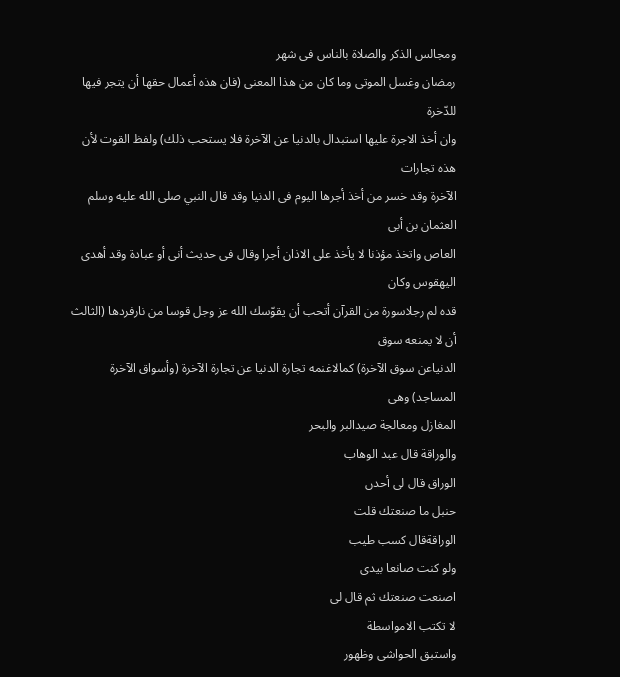ومجالس الذكر والصلاة بالناس فى شهر
رمضان وغسل الموتى وما كان من هذا المعنى (فان هذه أعمال حقها أن يتجر فيها للدّخرة
وان أخذ الاجرة عليها استبدال بالدنيا عن الآخرة فلا يستحب ذلك) ولفظ القوت لأن هذه تجارات
الآخرة وقد خسر من أخذ أجرها اليوم فى الدنيا وقد قال النبي صلى الله عليه وسلم العثمان بن أبى
العاص واتخذ مؤذنا لا يأخذ على الاذان أجرا وقال فى حديث أنى أو عبادة وقد أهدى اليهقوس وكان
قده لم رجلاسورة من القرآن أتحب أن يقوّسك الله عز وجل قوسا من نارفردها (الثالث أن لا يمنعه سوق
الدنياعن سوق الآخرة) كمالاغنمه تجارة الدنيا عن تجارة الآخرة (وأسواق الآخرة المساجد) وهى
المغازل ومعالجة صيدالبر والبحر
والوراقة قال عبد الوهاب
الوراق قال لى أحدں
حنبل ما صنعتك قلت
الوراقةقال كسب طيب
ولو كنت صانعا بيدى
اصنعت صنعتك ثم قال لى
لا تكتب الامواسطة
واستبق الحواشى وظهور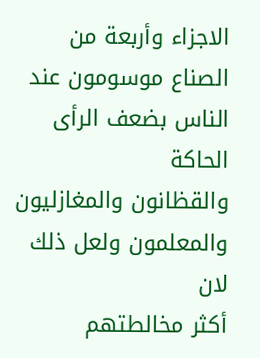الاجزاء وأربعة من
الصناع موسومون عند
الناس بضعف الرأى الحاكة
والقظانون والمغازليون
والمعلمون ولعل ذلك لان
أكثر مخالطتهم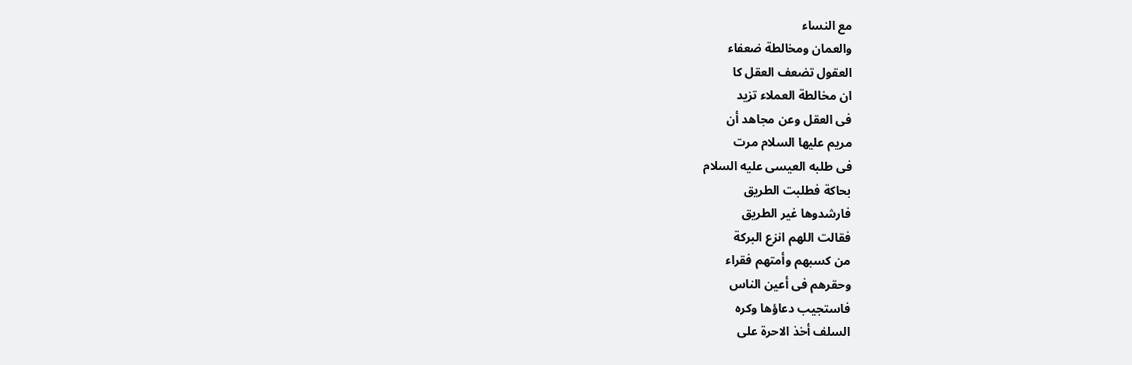مع النساء
والعمان ومخالطة ضعفاء
العقول تضعف العقل كا
ان مخالطة العملاء تزيد
فى العقل وعن مجاهد أن
مريم عليها السلام مرت
فى طلبه العيسى عليه السلام
بحاكة فطلبت الطريق
فارشدوها غير الطريق
فقالت اللهم انزع البركة
من كسبهم وأمتهم فقراء
وحقرهم فى أعين الناس
فاستجيب دعاؤها وكره
السلف أخذ الاحرة على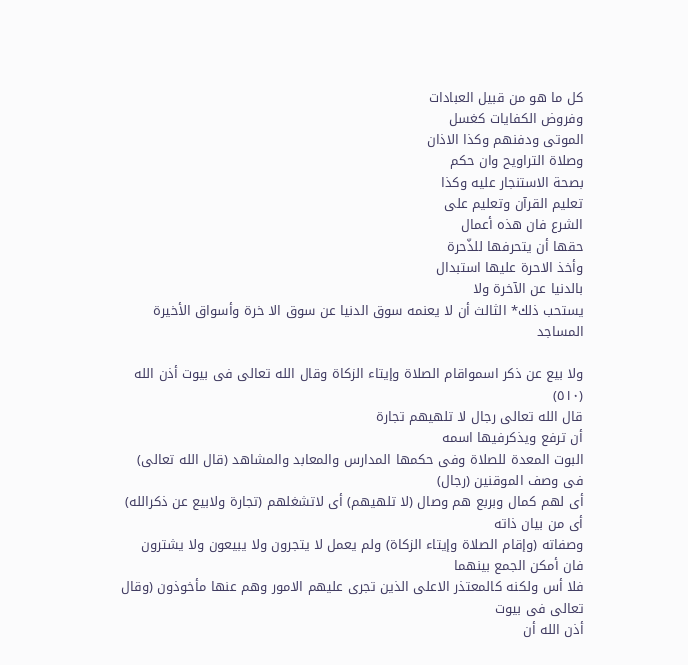كل ما هو من قبيل العبادات
وفروض الكفايات كغسل
الموتى ودفنهم وكذا الاذان
وصلاة التراويح وان حكم
بصحة الاستنجار عليه وكذا
تعليم القرآن وتعليم على
الشرع فان هذه أعمال
حقها أن يتحرفها للذّحرة
وأخذ الاحرة عليها استبدال
بالدنيا عن الآخرة ولا
يستحب ذلك* الثالث أن لا يعنمه سوق الدنيا عن سوق الا خرة وأسواق الأخيرة المساجد

ولا بيع عن ذكر اسمواقام الصلاة وإيتاء الزكاة وقال الله تعالى فى بيوت أذن الله
(٥١٠)
قال الله تعالى رجال لا تلهيهم تجارة
أن ترفع ويذكرفيها اسمه
البوت المعدة للصلاة وفى حكمها المدارس والمعابد والمشاهد (قال الله تعالى) فى وصف الموقنين (رجال)
أى لهم كمال وبربع هم وصال (لا تلهيهم) أى لاتشغلهم (تجارة ولابيع عن ذكرالله) أى من بيان ذاته
وصفاته (وإقام الصلاة وإيتاء الزكاة) ولم يعمل لا يتجرون ولا يبيعون ولا يشترون فان أمكن الجمع بينهما
فلا أس ولكنه كالمعتذر الاعلى الذين تجرى عليهم الامور وهم عنها مأخوذون (وقال تعالى فى بيوت
أذن الله أن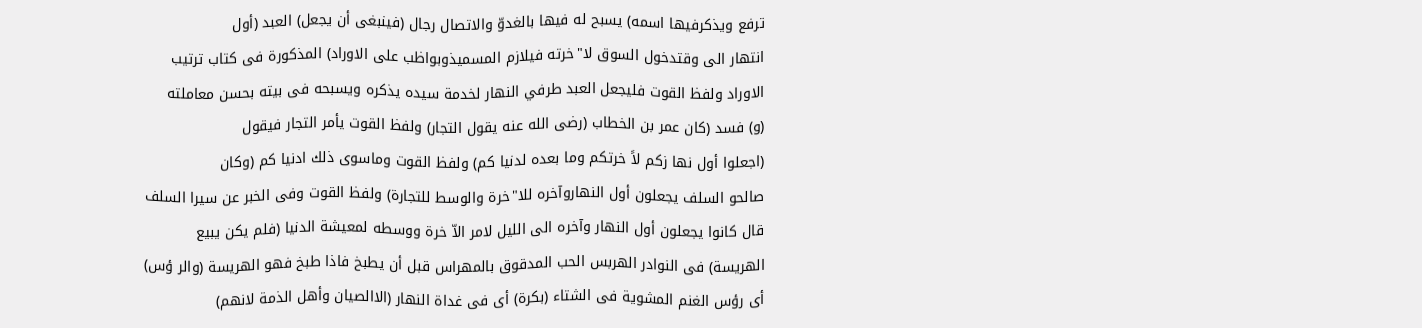ترفع ويذكرفيها اسمه) يسبح له فيها بالغدوّ والاتصال رجال (فينبغى أن يجعل) العبد (أول
انتهار الى وقتدخول السوق لا"خرته فيلازم المسميذوبواظب على الاوراد) المذكورة فى كتاب ترتيب
الاوراد ولفظ القوت فليجعل العبد طرفي النهار لخدمة سيده يذكره ويسبحه فى بيته بحسن معاملته
(و) فسد (كان عمر بن الخطاب (رضى الله عنه يقول التجار) ولفظ القوت يأمر التجار فيقول
(اجعلوا أول نها زكم لاً خرتكم وما بعده لدنيا كم) ولفظ القوت وماسوى ذلك ادنيا كم (وكان
صالحو السلف يجعلون أول النهاروآخره للا"خرة والوسط للتجارة) ولفظ القوت وفى الخبر عن سيرا السلف
قال كانوا يجعلون أول النهار وآخره الى الليل لامر الاّ خرة ووسطه لمعيشة الدنيا (فلم يكن يبيع
الهريسة) فى النوادر الهربس الحب المدقوق بالمهراس قبل أن يطبخ فاذا طبخ فهو الهريسة (والر ؤس)
أى رؤس الغنم المشوية فى الشتاء (بكرة) أى فى غداة النهار (الاالصيان وأهل الذمة لانهم)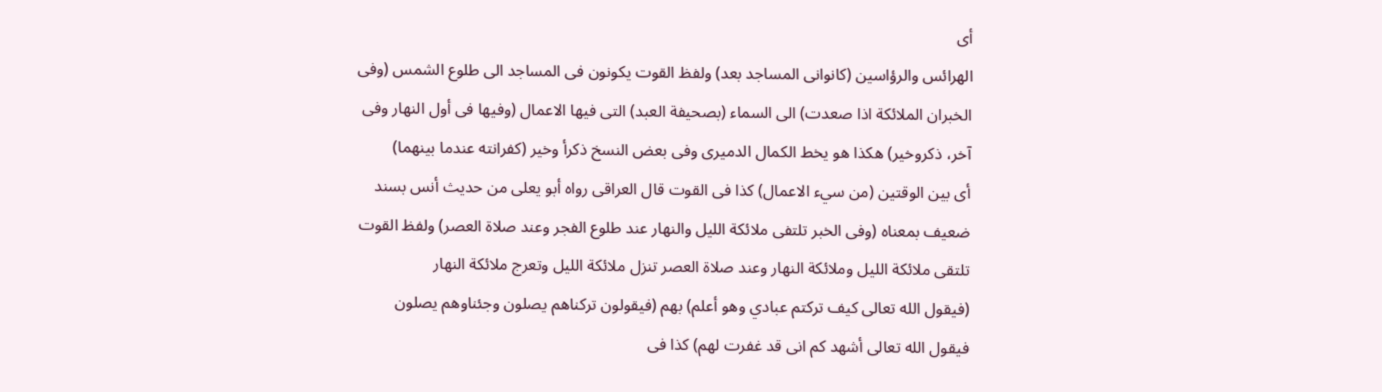أى
الهرائس والرؤاسين (كانوانى المساجد بعد) ولفظ القوت يكونون فى المساجد الى طلوع الشمس (وفى
الخبران الملائكة اذا صعدت) الى السماء (بصحيفة العبد) التى فيها الاعمال (وفيها فى أول النهار وفى
آخر، ذكروخير) هكذا هو يخط الكمال الدميرى وفى بعض النسخ ذكرأ وخير (كفرانته عندما بينهما)
أى بين الوقتين (من سيء الاعمال) كذا فى القوت قال العراقى رواه أبو يعلى من حديث أنس بسند
ضعيف بمعناه (وفى الخبر تلتفى ملائكة الليل والنهار عند طلوع الفجر وعند صلاة العصر) ولفظ القوت
تلتقى ملائكة الليل وملائكة النهار وعند صلاة العصر تنزل ملائكة الليل وتعرج ملائكة النهار
(فيقول الله تعالى كيف تركتم عبادي وهو أعلم) بهم (فيقولون تركناهم يصلون وجئناوهم يصلون
فيقول الله تعالى أشهد كم انى قد غفرت لهم) كذا فى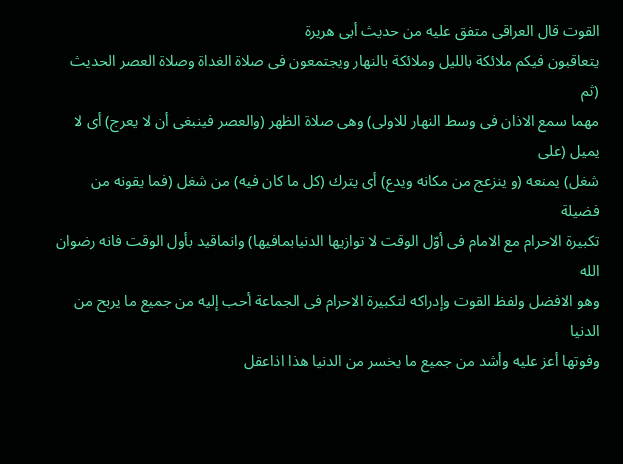القوت قال العراقى متفق عليه من حديث أبى هريرة
يتعاقبون فيكم ملائكة بالليل وملائكة بالنهار ويجتمعون فى صلاة الغداة وصلاة العصر الحديث (ثم
مهما سمع الاذان فى وسط النهار للاولى) وهى صلاة الظهر (والعصر فينبغى أن لا يعرج) أى لا يميل (على
شغل) يمنعه (و ينزعج من مكانه ويدع) أى يترك (كل ما كان فيه) من شغل (فما يقونه من فضيلة
تكبيرة الاحرام مع الامام فى أوّل الوقت لا توازيها الدنيابمافيها) وانماقيد بأول الوقت فانه رضوان الله
وهو الافضل ولفظ القوت وإدراكه لتكبيرة الاحرام فى الجماعة أحب إليه من جميع ما يربح من الدنيا
وفوتها أعز عليه وأشد من جميع ما يخسر من الدنيا هذا اذاعقل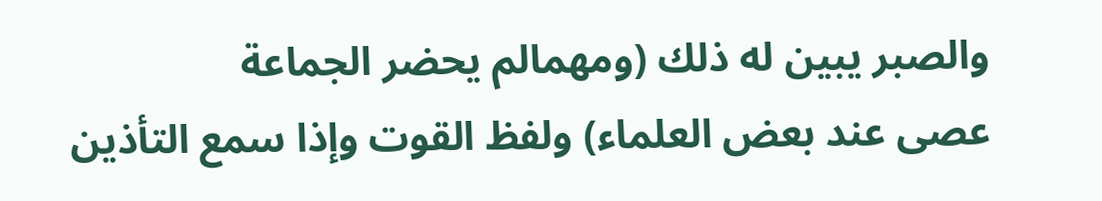والصبر يبين له ذلك (ومهمالم يحضر الجماعة
عصى عند بعض العلماء) ولفظ القوت وإذا سمع التأذين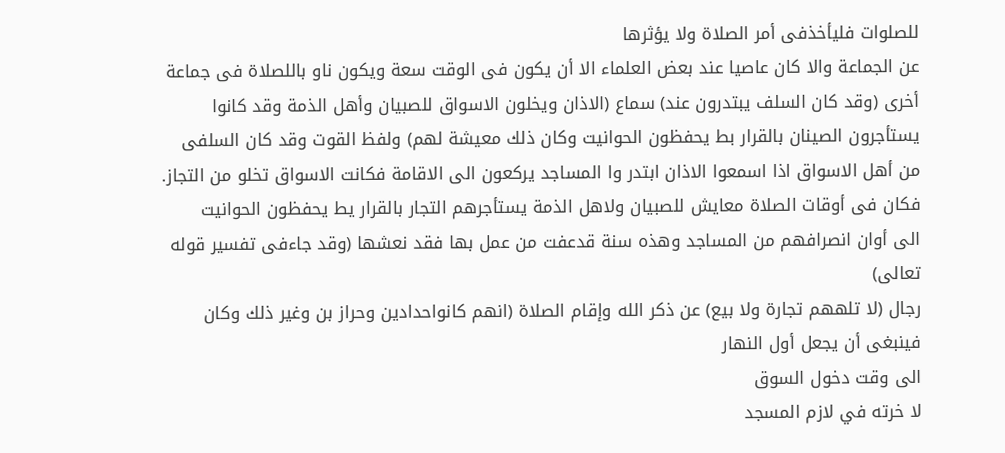للصلوات فليأخذفى أمر الصلاة ولا يؤثرها
عن الجماعة والا كان عاصيا عند بعض العلماء الا أن يكون فى الوقت سعة ويكون ناو باللصلاة فى جماعة
أخرى (وقد كان السلف يبتدرون عند) سماع (الاذان ويخلون الاسواق للصبيان وأهل الذمة وقد كانوا
يستأجرون الصينان بالقرار بط يحفظون الحوانيت وكان ذلك معيشة لهم) ولفظ القوت وقد كان السلفى
من أهل الاسواق اذا اسمعوا الاذان ابتدر وا المساجد يركعون الى الاقامة فكانت الاسواق تخلو من التجاز.
فكان فى أوقات الصلاة معايش للصبيان ولاهل الذمة يستأجرهم التجار بالقرار يط يحفظون الحوانيت
الى أوان انصرافهم من المساجد وهذه سنة قدعفت من عمل بها فقد نعشها (وقد جاءفى تفسير قوله تعالى)
رجال (لا تلههم تجارة ولا بيع) عن ذكر الله وإقام الصلاة (انهم كانواحدادين وحراز بن وغير ذلك وكان
فينبغى أن يجعل أول النهار
الى وقت دخول السوق
لا خرته في لازم المسجد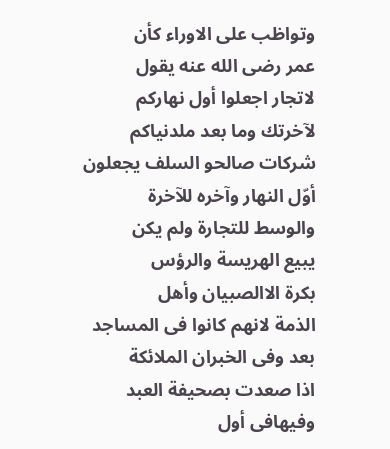وتواظب على الاوراء كأن
عمر رضى الله عنه يقول
لاتجار اجعلوا أول نهاركم
لآخرتك وما بعد ملدنياكم
شركات صالحو السلف يجعلون
أوّل النهار وآخره للآخرة
والوسط للتجارة ولم يكن
يبيع الهريسة والرؤس
بكرة الاالصبيان وأهل
الذمة لانهم كانوا فى المساجد
بعد وفى الخبران الملائكة
اذا صعدت بصحيفة العبد
وفيهافى أول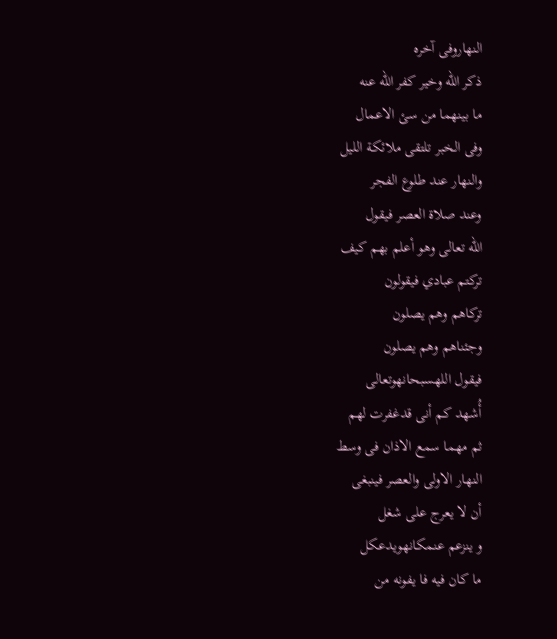النهاروفى آخره
ذكر الله وخير كفر الله عنه
ما بينهما من سئ الاعمال
وفى الخبر تلتقى ملائكة الليل
والنهار عند طلوع الفجر
وعند صلاة العصر فيقول
الله تعالى وهو أعلم بهم كيف
تركتم عبادي فيقولون
تركاهم وهم يصلون
وجئناهم وهم يصلون
فيقول اللهسبحانهوتعالى
أُشهد کم أنى قدغفرت لهم
ثم مهما سمع الاذان فى وسط
النهار الاولى والعصر فينبغى
أن لا يعرج على شغل
و ینزعم عنمكانهويدعكل
ما كان فيه فا يفونه من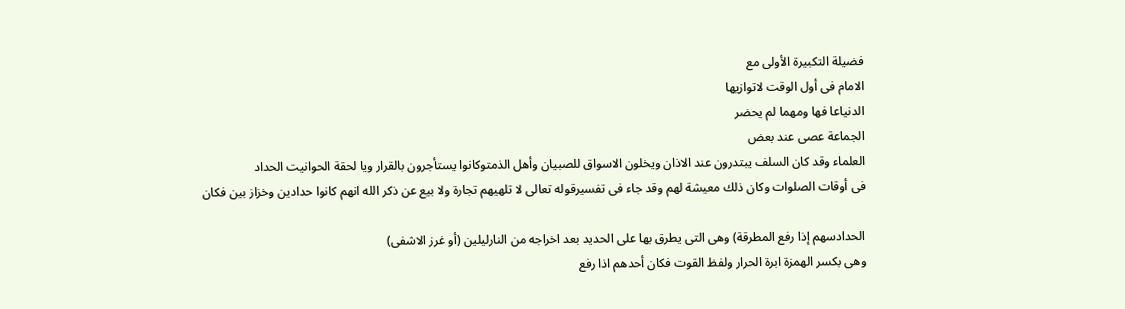فضيلة التكبيرة الأولى مع
الامام فى أول الوقت لاتوازيها
الدنياعا فها ومهما لم يحضر
الجماعة عصى عند بعض
العلماء وقد كان السلف يبتدرون عند الاذان ويخلون الاسواق للصبيان وأهل الذمتوكانوا يستأجرون بالقرار ويا لحقة الحوانيت الحداد
فى أوقات الصلوات وكان ذلك معيشة لهم وقد جاء فى تفسيرقوله تعالى لا تلهيهم تجارة ولا بيع عن ذكر الله انهم كانوا حدادين وخزاز بين فكان

الحدادسهم إذا رفع المطرقة) وهى التى يطرق بها على الحديد بعد اخراجه من النارليلين (أو غرز الاشفى)
وهى بكسر الهمزة ابرة الحرار ولفظ القوت فكان أحدهم اذا رفع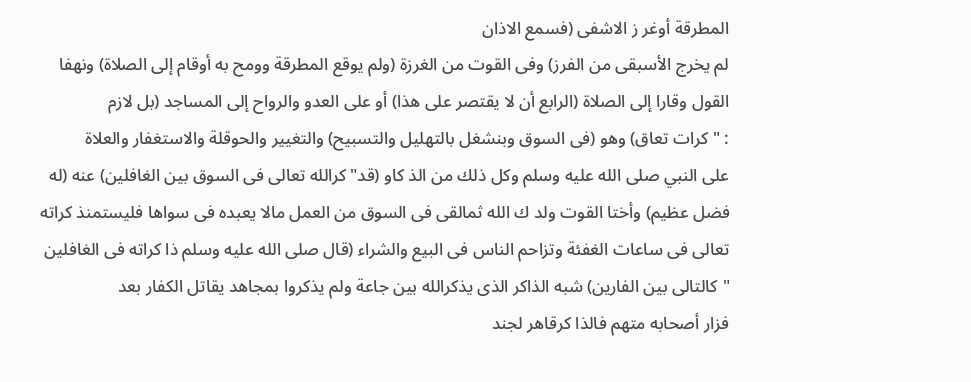المطرقة أوغر ز الاشفى (فسمع الاذان
لم يخرج الأسبقى من الفرز) وفى القوت من الغرزة (ولم يوقع المطرقة وومح به أوقام إلى الصلاة) ونهفا
القول وقارا إلى الصلاة (الرابع أن لا يقتصر على هذا) أو على العدو والرواح إلى المساجد (بل لازم
: "كرات تعاق) وهو (فى السوق وبنشغل بالتهليل والتسبيح) والتغيير والحوقلة والاستغفار والعلاة
على النبي صلى الله عليه وسلم وكل ذلك من الذ كاو (قد"كرالله تعالى فى السوق بين الغافلين) عنه (له
فضل عظيم) وأختا القوت ولد ك الله ثمالقى فى السوق من العمل مالا يعبده فى سواها فليستمنذ كراته
تعالى فى ساعات الغفئة وتزاحم الناس فى البيع والشراء (قال صلى الله عليه وسلم ذا كراته فى الغافلين
"كالتالى بين الفارين) شبه الذاكر الذى يذكرالله بين جاعة ولم يذكروا بمجاهد يقاتل الكفار بعد
فزار أصحابه متهم فالذا كرقاهر لجند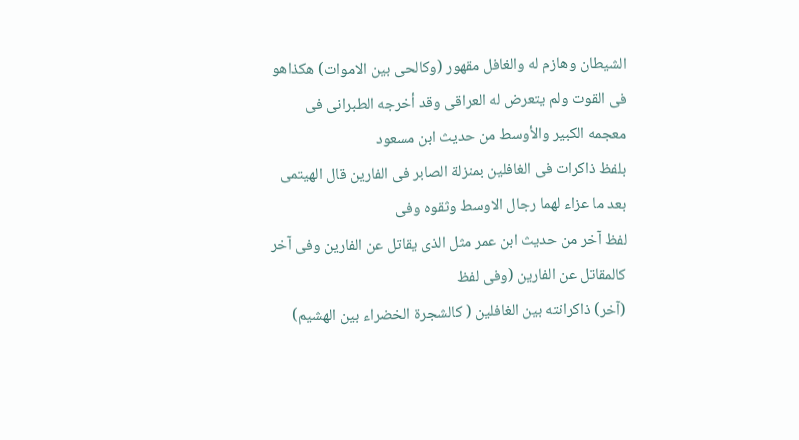الشيطان وهازم له والغافل مقهور (وكالحى بين الاموات) هكذاهو
فى القوت ولم يتعرض له العراقى وقد أخرجه الطبرانى فى معجمه الكبير والأوسط من حديث ابن مسعود
بلفظ ذاكرات فى الغافلين بمنزلة الصابر فى الفارين قال الهيتمى بعد ما عزاء لهما رجال الاوسط وثقوه وفى
لفظ آخر من حديث ابن عمر مثل الذى يقاتل عن الفارين وفى آخر كالمقاتل عن الفارين (وفى لفظ
(آخر) ذاكرانته بين الغافلين ( كالشجرة الخضراء بين الهشيم)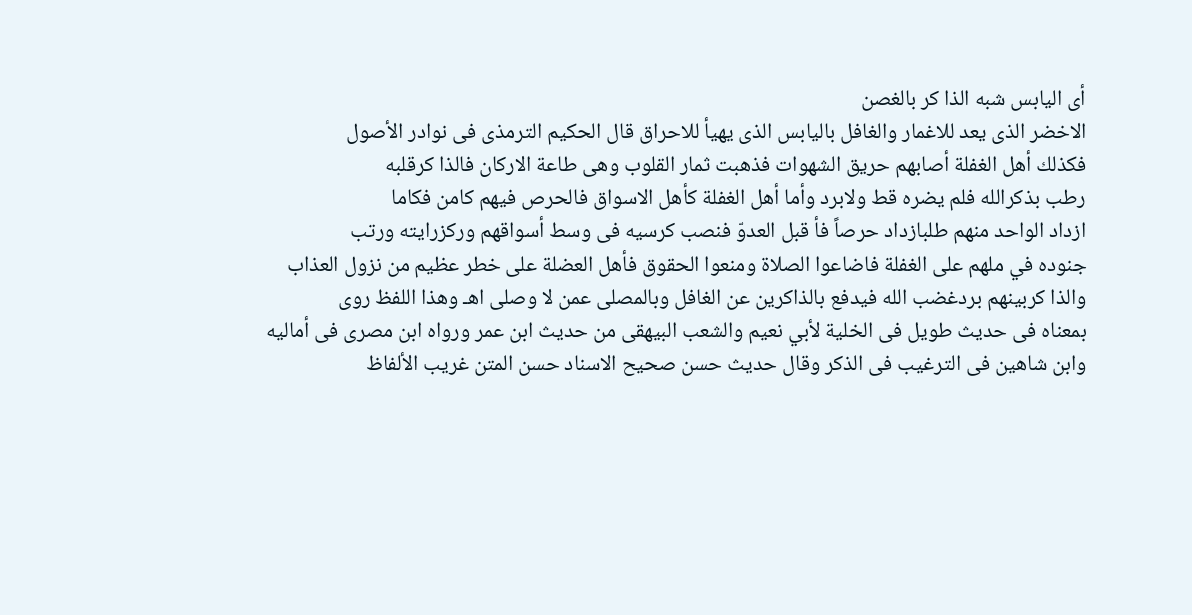أى اليابس شبه الذا كر بالغصن
الاخضر الذى يعد للاغمار والغافل باليابس الذى يهيأ للاحراق قال الحكيم الترمذى فى نوادر الأصول
فكذلك أهل الغفلة أصابهم حريق الشهوات فذهبت ثمار القلوب وهى طاعة الاركان فالذا كرقلبه
رطب بذكرالله فلم يضره قط ولابرد وأما أهل الغفلة كأهل الاسواق فالحرص فيهم كامن فكاما
ازداد الواحد منهم طلبازداد حرصاً فأ قبل العدوّ فنصب كرسيه فى وسط أسواقهم وركزرايته ورتب
جنوده في ملهم على الغفلة فاضاعوا الصلاة ومنعوا الحقوق فأهل العضلة على خطر عظيم من نزول العذاب
والذا كربينهم بردغضب الله فيدفع بالذاكرين عن الغافل وبالمصلى عمن لا وصلى اهـ وهذا اللفظ روى
بمعناه فى حديث طويل فى الخلية لأبي نعيم والشعب البيهقى من حديث ابن عمر ورواه ابن مصرى فى أماليه
وابن شاهين فى الترغيب فى الذكر وقال حديث حسن صحيح الاسناد حسن المتن غريب الألفاظ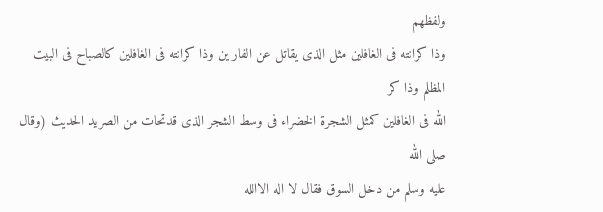ولفظهم
وذا كرانته فى الغافلين مثل الذى يقاتل عن الفار ين وذا كرانته فى الغافلين كالصباح فى البيت المظلم وذا كر
الله فى الغافلين كمثل الشجرة الخضراء فى وسط الشجر الذى قدتحات من الصريد الحديث (وقال صلى الله
عليه وسلم من دخل السوق فقال لا اله الاالله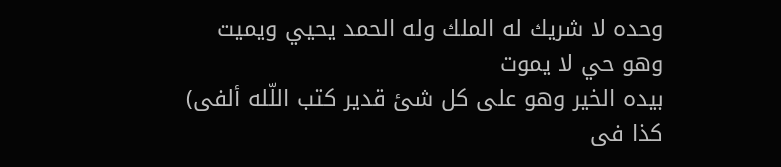وحده لا شريك له الملك وله الحمد يحيي ويميت وهو حي لا يموت
بيده الخير وهو على كل شئ قدير كتب اللّله ألفى) كذا فى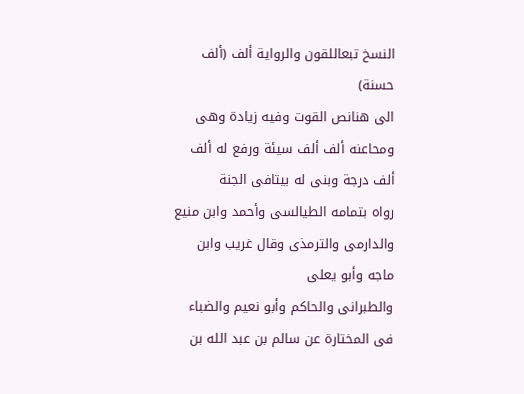النسخ تبعاللقون والرواية ألف (ألف حسنة)
الى هنانص القوت وفيه زيادة وهى ومحاعنه ألف ألف سيئة ورفع له ألف ألف درجة وبنى له بيتافى الجنة
رواه بتمامه الطيالسى وأحمد وابن منيع والدارمى والترمذى وقال غريب وابن ماجه وأبو يعلى
والطبرانى والحاكم وأبو نعيم والضباء فى المختارة عن سالم بن عبد الله بن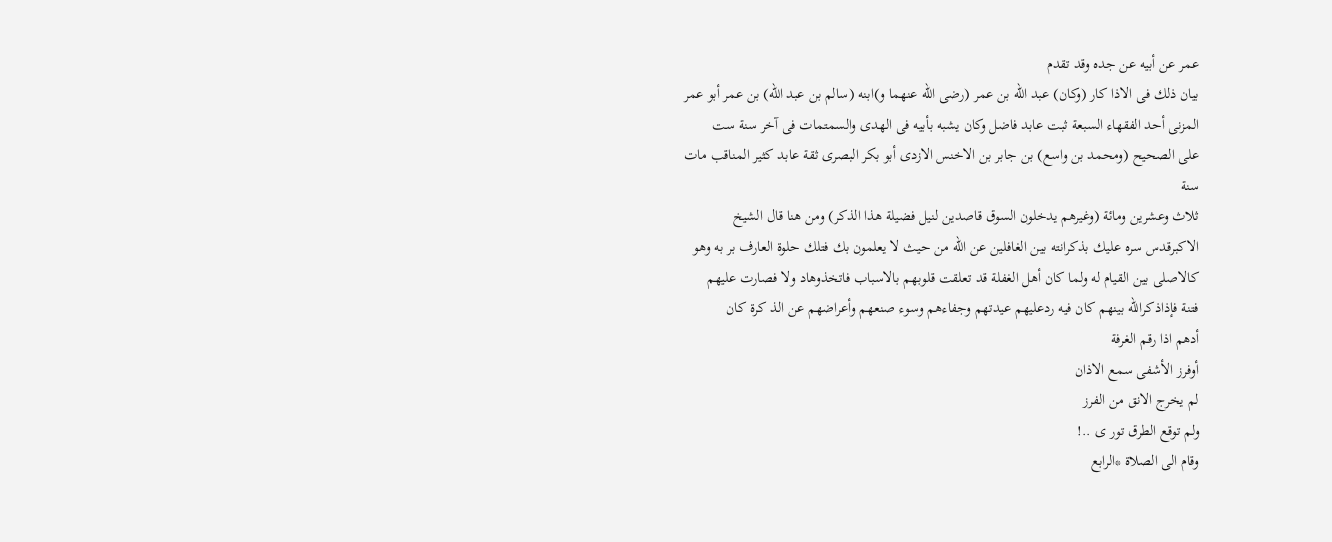عمر عن أبيه عن جده وقد تقدم
بيان ذلك فى الاذا كار (وكان) عبد الله بن عمر (رضى الله عنهما و)ابنه (سالم بن عبد الله) بن عمر أبو عمر
المزنى أحد الفقهاء السبعة ثبت عابد فاضل وكان يشبه بأبيه فى الهدى والسمتمات فى آخر سنة ست
على الصحيح (ومحمد بن واسع) بن جابر بن الاخنس الازدى أبو بكر البصرى ثقة عابد كثير المناقب مات سنة
ثلاث وعشرين ومائة (وغيرهم يدخلون السوق قاصدين لنيل فضيلة هذا الذكر) ومن هنا قال الشيخ
الاكبرقدس سره عليك بذكرانته بين الغافلين عن الله من حيث لا يعلمون بك فتلك حلوة العارف بر به وهو
كالاصلى بين القيام له ولما كان أهل الغفلة قد تعلقت قلوبهم بالاسباب فاتخذوهاد ولا فصارت عليهم
فتنة فإذاذكرالله بينهم كان فيه ردعليهم عيدتهم وجفاءهم وسوء صنعهم وأعراضهم عن الذ كرة كان
أدهم اذا رقم الغرفة
أوفرز الأشفى سمع الاذان
لم يخرج الانق من الفرز
ولم توقع الطرق تور ى ..!
وقام الى الصلاة *الرابع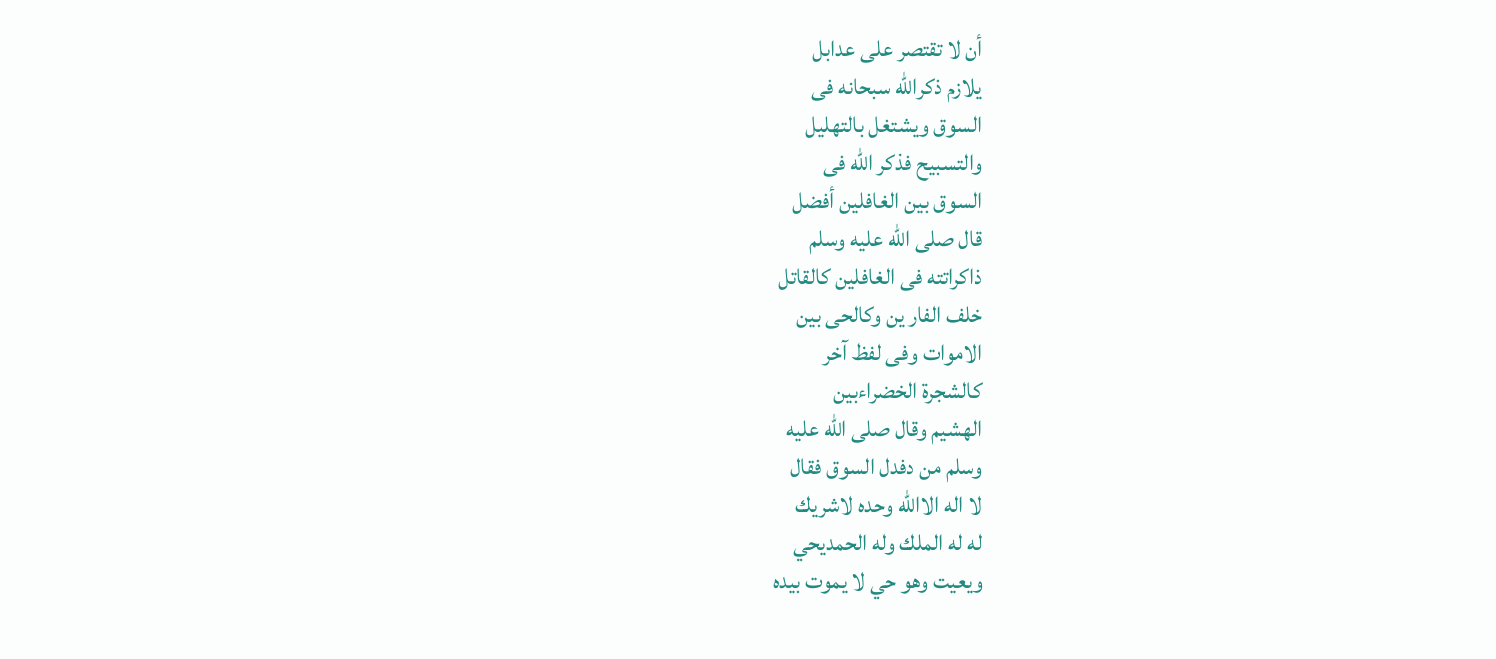أن لا تقتصر على عدابل
يلازم ذكرالله سبحانه فى
السوق ويشتغل بالتهليل
والتسبيح فذكر الله فى
السوق بين الغافلين أفضل
قال صلى الله عليه وسلم
ذاكراتته فى الغافلين كالقاتل
خلف الفار ين وكالحى بين
الاموات وفى لفظ آخر
كالشجرة الخضراءبين
الهشيم وقال صلى الله عليه
وسلم من دفدل السوق فقال
لا اله الاالله وحده لاشريك
له له الملك وله الحمديحي
ويعيت وهو حي لا يموت بيده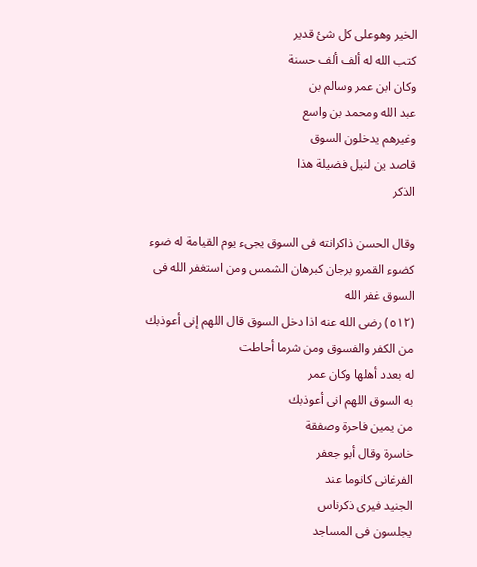الخير وهوعلى كل شئ قدير
كتب الله له ألف ألف حسنة
وكان ابن عمر وسالم بن
عبد الله ومحمد بن واسع
وغيرهم يدخلون السوق
قاصد ين لنيل فضيلة هذا
الذكر

وقال الحسن ذاكرانته فى السوق يجىء يوم القيامة له ضوء كضوء القمرو برجان كبرهان الشمس ومن استغفر الله فى السوق غفر الله
(٥١٢) رضى الله عنه اذا دخل السوق قال اللهم إنى أعوذبك من الكفر والفسوق ومن شرما أحاطت
له بعدد أهلها وكان عمر
به السوق اللهم انى أعوذبك
من يمين فاحرة وصفقة
خاسرة وقال أبو جعفر
الفرغانى كانوما عند
الجنيد فيرى ذكرناس
يجلسون فى المساجد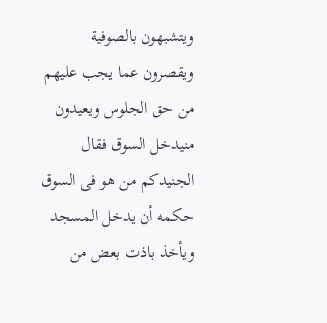ويتشبهون بالصوفية
ويقصرون عما يجب عليهم
من حق الجلوس ويعيدون
منيدخل السوق فقال
الجنيدكم من هو فى السوق
حكمه أن يدخل المسجد
ويأخذ باذت بعض من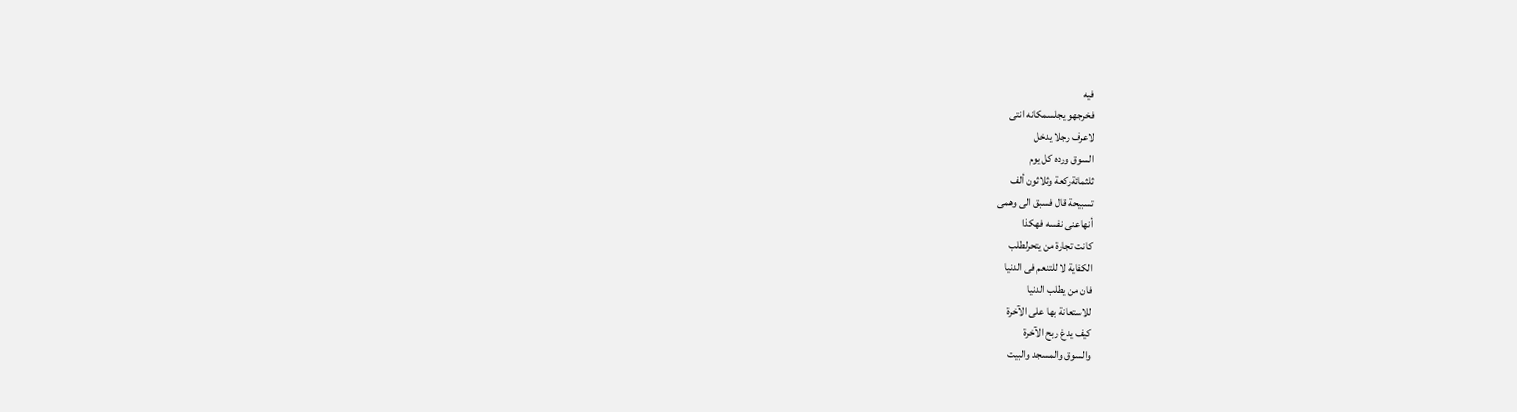فيه
فخرجهو يجلسمكانه انتى
لاعرف رجلا يدخل
السوق ورده کل یوم
ثلثمائةركعة وثلاثون ألف
تسبيحة قال فسبق الى وهمى
أنهاعنى نفسه فهكذا
كانت تجارة من يتحرلطلب
الكفاية لا للتنعم فى الدنيا
فان من يطلب الدنيا
للاستعانة بها على الآخرة
كيف يدغ ربح الآخرة
والسوق والمسجد والبيت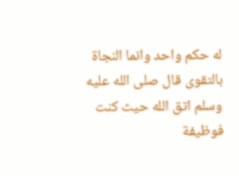له حكم واحد وانما النجاة
بالتقوى قال صلى الله عليه
وسلم اتق الله حيث كنت
فوظيفة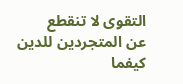التقوى لا تنقطع
عن المتجردين للدين كيفما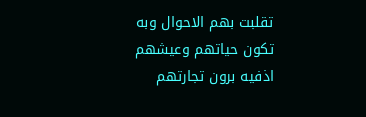تقلبت بهم الاحوال وبه
تكون حياتهم وعيشهم
اذفيه برون تجارتهم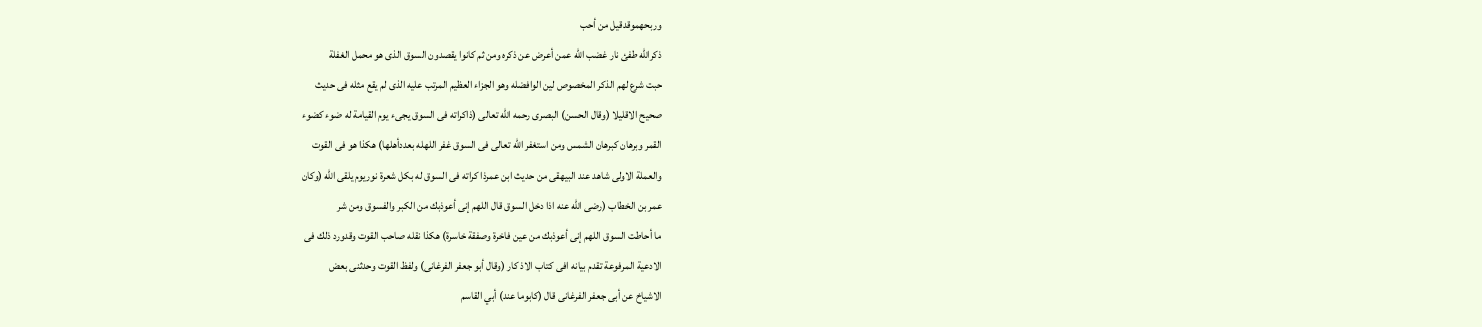وربحهموقدقیل من أحب
ذكرالله طفئ نار غضب الله عمن أعرض عن ذكره ومن ثم كانوا يقصدون السوق الذى هو محمل الغفلة
حبت شرع لهم الذكر المخصوص لين الوافضله وهو الجزاء العظيم المرتب عليه الذى لم يقع مثله فى حديث
صحيح الاقليلا (وقال الحسن) البصرى رحمه الله تعالى (ذاكراته فى السوق يجىء يوم القيامة له ضوء كضوء
القمر وبرهان كبرهان الشمس ومن استغفر الله تعالى فى السوق غفر اللهله بعددأهلها) هكذا هو فى القوت
والعملة الاولى شاهد عند البيهقى من حديث ابن عمرذا كراته فى السوق له بكل شعرة نوريوم يلقى الله (وكان
عمر بن الخطاب (رضى الله عنه اذا دخل السوق قال اللهم إنى أعوذبك من الكبر والفسوق ومن شر
ما أحاطت السوق اللهم إنى أعوذبك من عين فاخرة وصفقة خاسرة) هكذا نقله صاحب القوت وقدورد ذلك فى
الادعية المرفوعة تقدم بيانه افى كتاب الاذ كار (وقال أبو جعفر الفرغانى) ولفظ القوت وحدثنى بعض
الاشياخ عن أبى جعفر الفرغانى قال (كابوما عند) أبي القاسم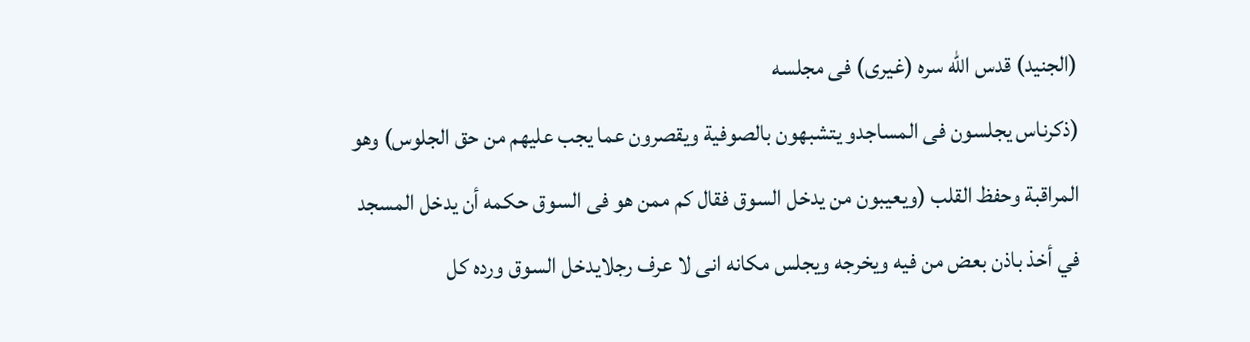(الجنيد) قدس الله سره (غيرى) فى مجلسه
(ذكرناس يجلسون فى المساجدو يتشبهون بالصوفية ويقصرون عما يجب عليهم من حق الجلوس) وهو
المراقبة وحفظ القلب (ويعيبون من يدخل السوق فقال كم ممن هو فى السوق حكمه أن يدخل المسجد
في أخذ باذن بعض من فيه ويخرجه ويجلس مكانه انى لا عرف رجلايدخل السوق ورده كل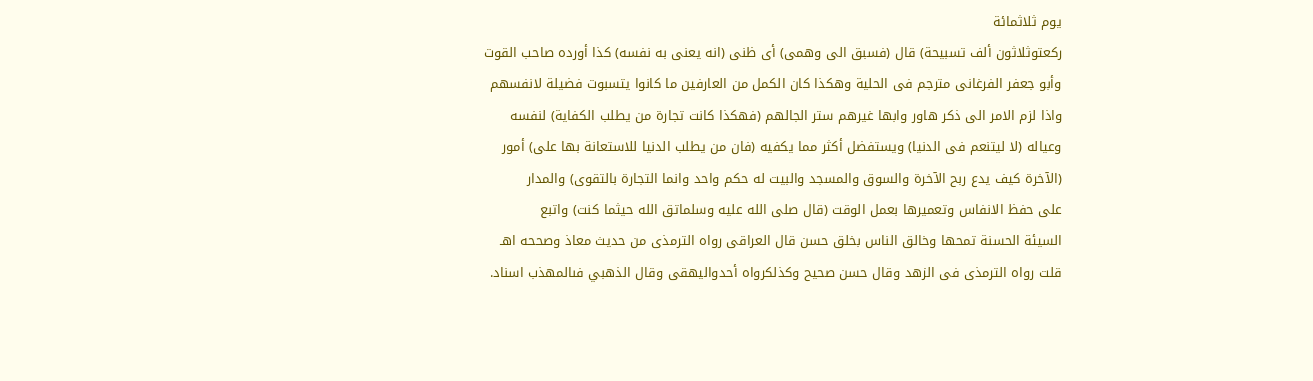يوم ثلاثمائة
ركعتوثلاثون ألف تسبيحة) قال (فسبق الى وهمى) أى ظنى (انه يعنى به نفسه) كذا أورده صاحب القوت
وأبو جعفر الفرغانى مترجم فى الحلية وهكذا كان الكمل من العارفين ما كانوا يتسبوت فضيلة لانفسهم
واذا لزم الامر الى ذكر هاور وابها غيرهم ستر الجالهم (فهكذا كانت تجارة من يطلب الكفاية) لنفسه
وعياله (لا ليتنعم فى الدنيا) ويستفضل أكثر مما يكفيه (فان من يطلب الدنيا للاستعانة بها على) أمور
(الآخرة كيف يدع ربح الآخرة والسوق والمسجد والبيت له حكم واحد وانما التجارة بالتقوى) والمدار
على حفظ الانفاس وتعميرها بعمل الوقت (قال صلى الله عليه وسلماتق الله حيثما كنت) واتبع
السيئة الحسنة تمحها وخالق الناس بخلق حسن قال العراقى رواه الترمذى من حديث معاذ وصححه اهـ
قلت رواه الترمذى فى الزهد وقال حسن صحيح وكذلكرواه أحدوالیهقی وقال الذهبي فىالمهذب اسناد.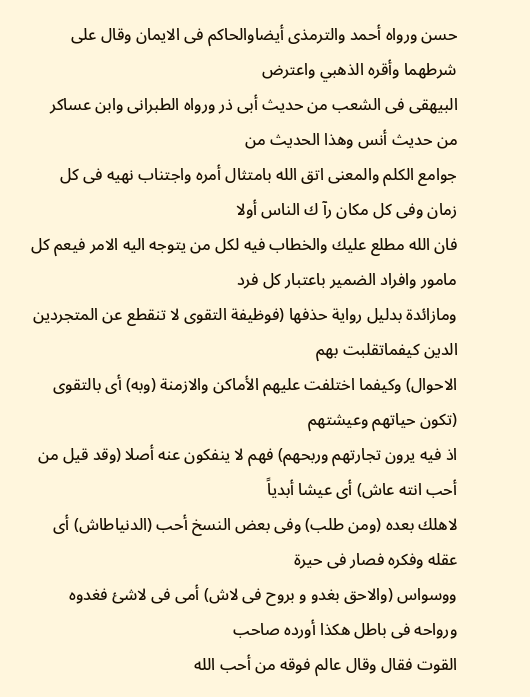حسن ورواه أحمد والترمذى أيضاوالحاكم فى الايمان وقال على شرطهما وأقره الذهبي واعترض
البيهقى فى الشعب من حديث أبى ذر ورواه الطبرانى وابن عساكر من حديث أنس وهذا الحديث من
جوامع الكلم والمعنى اتق الله بامتثال أمره واجتناب نهيه فى كل زمان وفى كل مكان رآ ك الناس أولا
فان الله مطلع عليك والخطاب فيه لكل من يتوجه اليه الامر فيعم كل مامور وافراد الضمير باعتبار كل فرد
ومازائدة بدليل رواية حذفها (فوظيفة التقوى لا تنقطع عن المتجردين الدين كيفماتقلبت بهم
الاحوال) وكيفما اختلفت عليهم الأماكن والازمنة (وبه) أى بالتقوى (تكون حياتهم وعيشتهم
اذ فيه يرون تجارتهم وربحهم) فهم لا ينفكون عنه أصلا (وقد قيل من أحب انته عاش) أى عيشا أبدياً
لاهلك بعده (ومن طلب) وفى بعض النسخ أحب (الدنياطاش) أى عقله وفكره فصار فى حيرة
ووسواس (والاحق بغدو و بروح فى لاش) أمى فى لاشئ فغدوه ورواحه فى باطل هكذا أورده صاحب
القوت فقال وقال عالم فوقه من أحب الله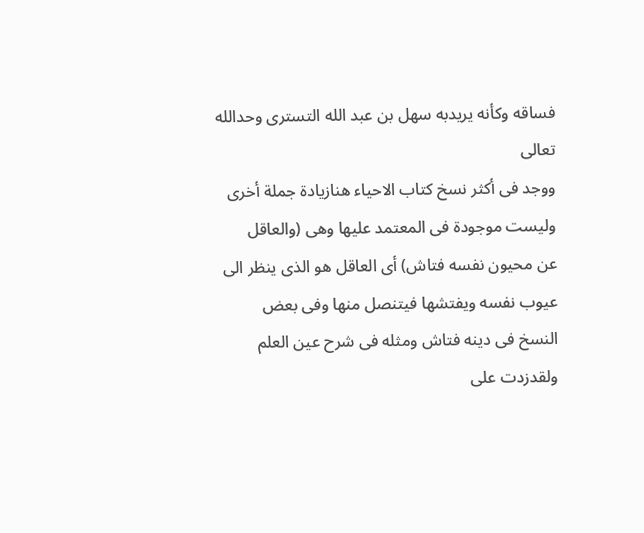فساقه وكأنه يريدبه سهل بن عبد الله التسترى وحدالله تعالى
ووجد فى أكثر نسخ كتاب الاحياء هنازيادة جملة أخرى وليست موجودة فى المعتمد عليها وهى (والعاقل
عن محيون نفسه فتاش) أى العاقل هو الذى ينظر الى عيوب نفسه ويفتشها فيتنصل منها وفى بعض
النسخ فى دينه فتاش ومثله فى شرح عين العلم ولقدزدت على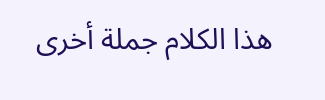هذا الكلام جملة أخرى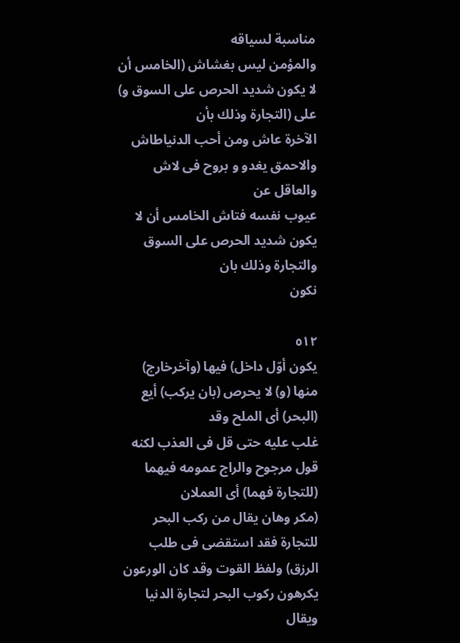مناسبة لسياقه
والمؤمن ليس بغشاش (الخامس أن لا يكون شديد الحرص على السوق و) على (التجارة وذلك بأن
الآخرة عاش ومن أحب الدنياطاش والاحمق يغدو و بروح فى لاش والعاقل عن
عيوب نفسه فتاش الخامس أن لا يكون شديد الحرص على السوق والتجارة وذلك بان
نكون

٥١٢
يكون أوّل داخل) فيها (وآخرخارج) منها (و) لا يحرص (بان يركب) أيع (البحر) أى الملح وقد
غلب عليه حتى قل فى العذب لكنه قول مرجوح والراج عمومه فيهما (للتجارة فهما) أى العملان
(مكر وهان يقال من ركب البحر للتجارة فقد استقضى فى طلب الرزق) ولفظ القوت وقد كان الورعون
يكرهون ركوب البحر لتجارة الدنيا ويقال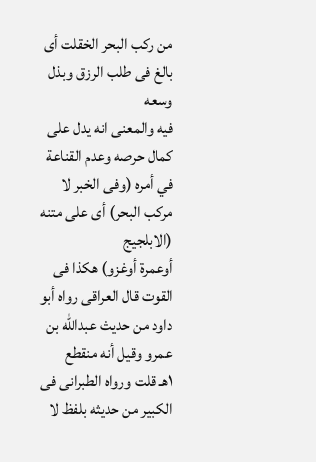من ركب البحر الخقلت أى بالغ فى طلب الرزق وبذل وسعه
فيه والمعنى انه يدل على كمال حرصه وعدم القناعة في أمره (وفى الخبر لا مركب البحر) أى على متنه (الابلجيج
أوعمرة أوغزو) هكذا فى القوت قال العراقى رواه أبو داود من حديث عبدالله بن عمرو وقيل أنه منقطع
١هـ قلت ورواه الطبرانى فى الكبير من حديثه بلفظ لا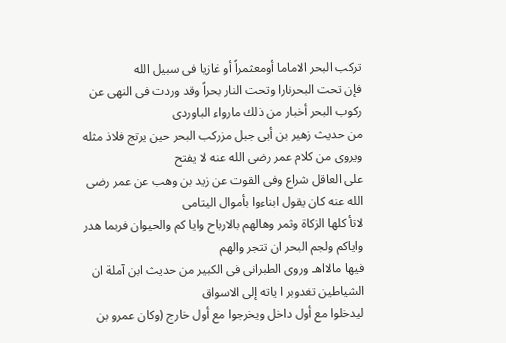تركب البحر الاماما أومعثمراً أو غازيا فى سبيل الله
فإن تحت البحرنارا وتحت النار بحراً وقد وردت فى النهى عن ركوب البحر أخبار من ذلك مارواء الباوردى
من حديث زهير بن أبى جبل مزركب البحر حين يرتج فلاذ مثله ويروى من كلام عمر رضى الله عنه لا يفتح
على العاقل شراع وفى القوت عن زيد بن وهب عن عمر رضى الله عنه كان يقول ابناءوا بأموال اليتامى
لاتأ كلها الزكاة وثمر وهالهم بالارباح وايا كم والحيوان فربما هدر واياكم ولجم البحر ان تتجر والهم
فيها مالااهـ وروى الطبرانى فى الكبير من حديث ابن آملة ان الشياطين تغدوبر ا ياته إلى الاسواق
ليدخلوا مع أول داخل ويخرجوا مع أول خارج (وكان عمرو بن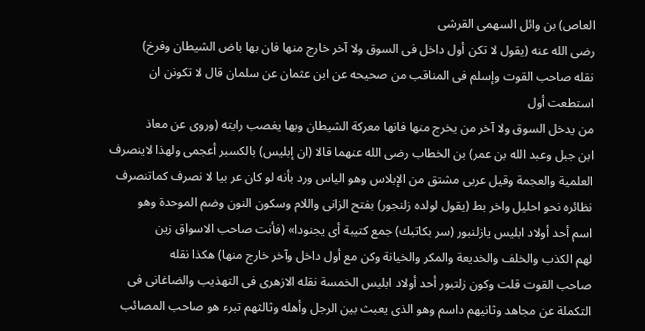العاص) بن وائل السهمى القرشى
رضى الله عنه (يقول لا تكن أول داخل فى السوق ولا آخر خارج منها فان بها باض الشيطان وفرخ)
نقله صاحب القوت وإسلم فى المناقب من صحيحه عن ابن عثمان عن سلمان قال لا تكونن ان استطعت أول
من يدخل السوق ولا آخر من يخرج منها فانها معركة الشيطان وبها يغصب رايته (وروى عن معاذ
ابن جبل وعبد الله بن عمر) بن الخطاب رضى الله عنهما قالا (ان إبليس) بالكسبر أعجمى ولهذا لاينصرف
العلمية والعجمة وقيل عربى مشتق من الإبلاس وهو الياس ورد بأنه لو كان عر بيا لا نصرف كماتنصرف
نظائره نحو احليل واخر بط (يقول لولده زلنجور) بفتح الزانى واللام وسكون النون وضم الموحدة وهو
اسم أحد أولاد ابليس يازلنبور (سر بكاتبك) جمع كتيبة أى يجنودا» (فأنت صاحب الاسواق زين
لهم الكذب والخلف والخديعة والمكر والخيانة وكن مع أول داخل وآخر خارج منها) هكذا نقله
صاحب القوت قلت وكون زلتبور أحد أولاد ابليس الخمسة نقله الازهرى فى التهذيب والضاغانى فى
التكملة عن مجاهد وثانيهم داسم وهو الذى يعبث بين الرجل وأهله وثالثهم تبرء هو صاحب المصائب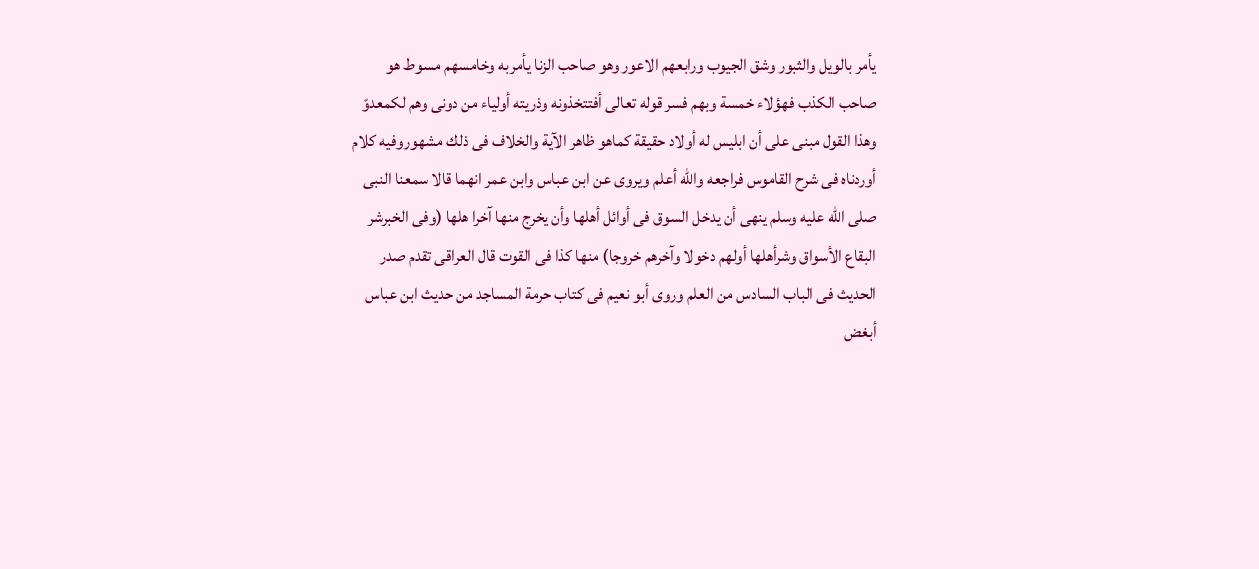يأمر بالويل والثبور وشق الجيوب ورابعهم الاعور وهو صاحب الزنا يأمربه وخامسهم مسوط هو
صاحب الكذب فهؤلاء خمسة وبهم فسر قوله تعالى أفتتخذونه وذريته أولياء من دونى وهم لكمعدوّ
وهذا القول مبنى على أن ابليس له أولاد حقيقة كماهو ظاهر الآية والخلاف فى ذلك مشهوروفيه كلام
أوردناه فى شرح القاموس فراجعه والله أعلم ويروى عن ابن عباس وابن عمر انهما قالا سمعنا النبى
صلى الله عليه وسلم ينهى أن يدخل السوق فى أوائل أهلها وأن يخرج منها آخرا هلها (وفى الخبرشر
البقاع الأسواق وشرأهلها أولهم دخولا وآخرهم خروجا) منها كذا فى القوت قال العراقى تقدم صدر
الحديث فى الباب السادس من العلم وروى أبو نعيم فى كتاب حرمة المساجد من حديث ابن عباس أبغض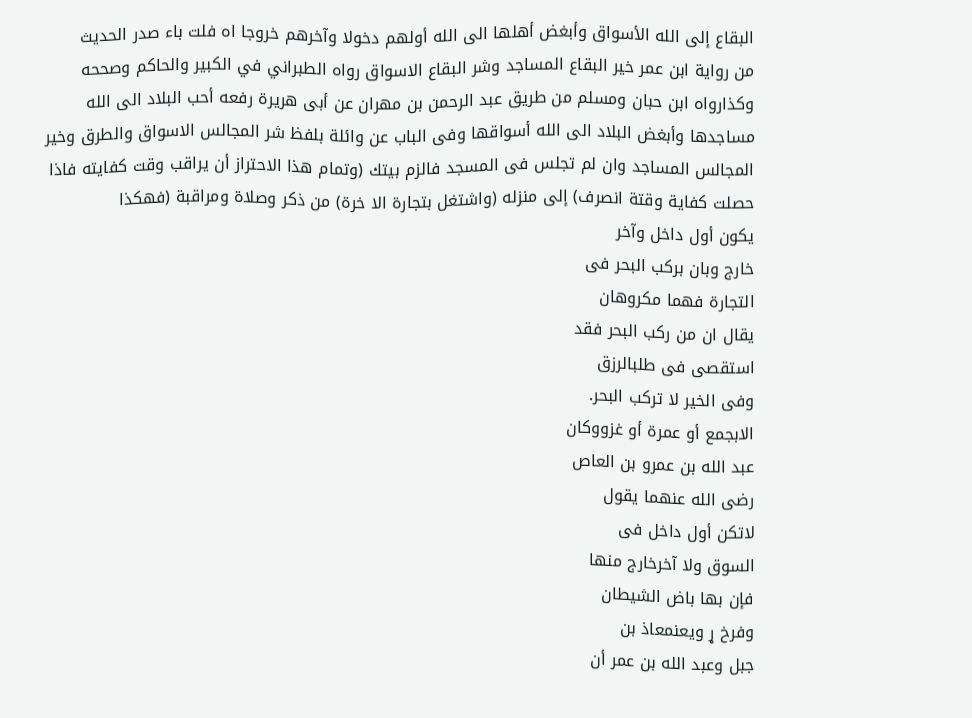البقاع إلى الله الأسواق وأبغض أهلها الى الله أولهم دخولا وآخرهم خروجا اه فلت باء صدر الحديث
من رواية ابن عمر خير البقاع المساجد وشر البقاع الاسواق رواه الطبراني في الكبير والحاكم وصححه
وكذارواه ابن حبان ومسلم من طريق عبد الرحمن بن مهران عن أبى هريرة رفعه أحب البلاد الى الله
مساجدها وأبغض البلاد الى الله أسواقها وفى الباب عن وائلة بلفظ شر المجالس الاسواق والطرق وخير
المجالس المساجد وان لم تجلس فى المسجد فالزم بيتك (وتمام هذا الاحتراز أن يراقب وقت كفايته فاذا
حصلت كفاية وقتة انصرف) إلى منزله (واشتغل بتجارة الا خرة) من ذكر وصلاة ومراقبة (فهكذا
يكون أول داخل وآخر
خارج وبان بركب البحر فى
التجارة فهما مكروهان
يقال ان من ركب البحر فقد
استقصى فى طلبالرزق
وفى الخير لا تركب البحر.
الابجمع أو عمرة أو غزووكان
عبد الله بن عمرو بن العاص
رضى الله عنهما يقول
لاتكن أول داخل فى
السوق ولا آخرخارج منها
فإن بها باض الشيطان
وفرخ ړ ویعنمعاذ بن
جبل وعبد الله بن عمر أن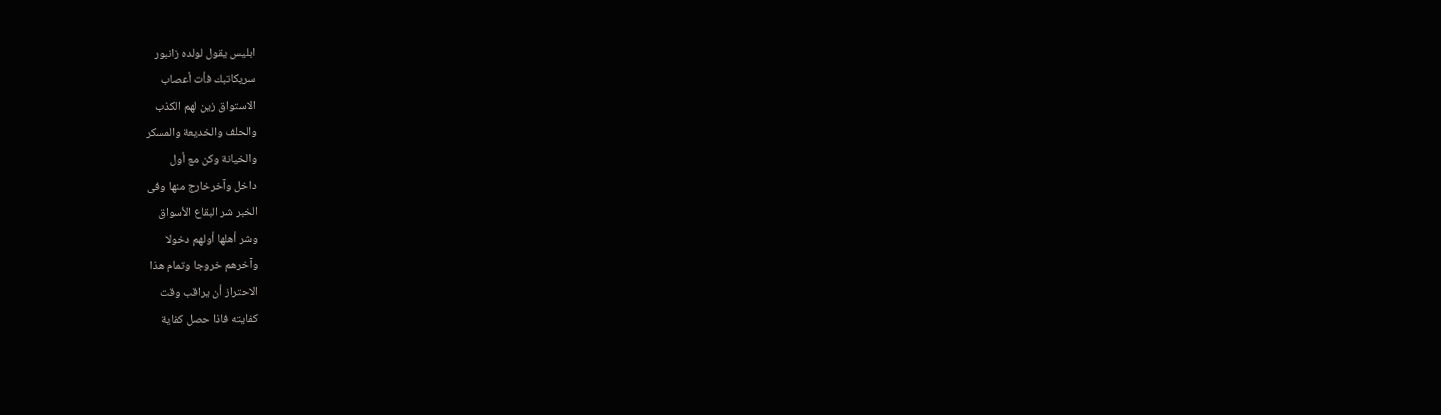ابليس يقول لولده زانبور
سريكاتبك فأت أعصاب
الاستواق زين لهم الكذب
والحلف والخديعة والمسكر
والخيانة وكن مع أول
داخل وآخرخارج منها وفى
الخبر شر البقاع الأسواق
وشر أهلها أولهم دخولا
وآخرهم خروجا وتمام هذا
الاحتراز أن يراقب وقت
كفايته فاذا حصل كفاية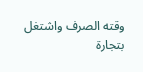وقته الصرف واشتغل
بتجارة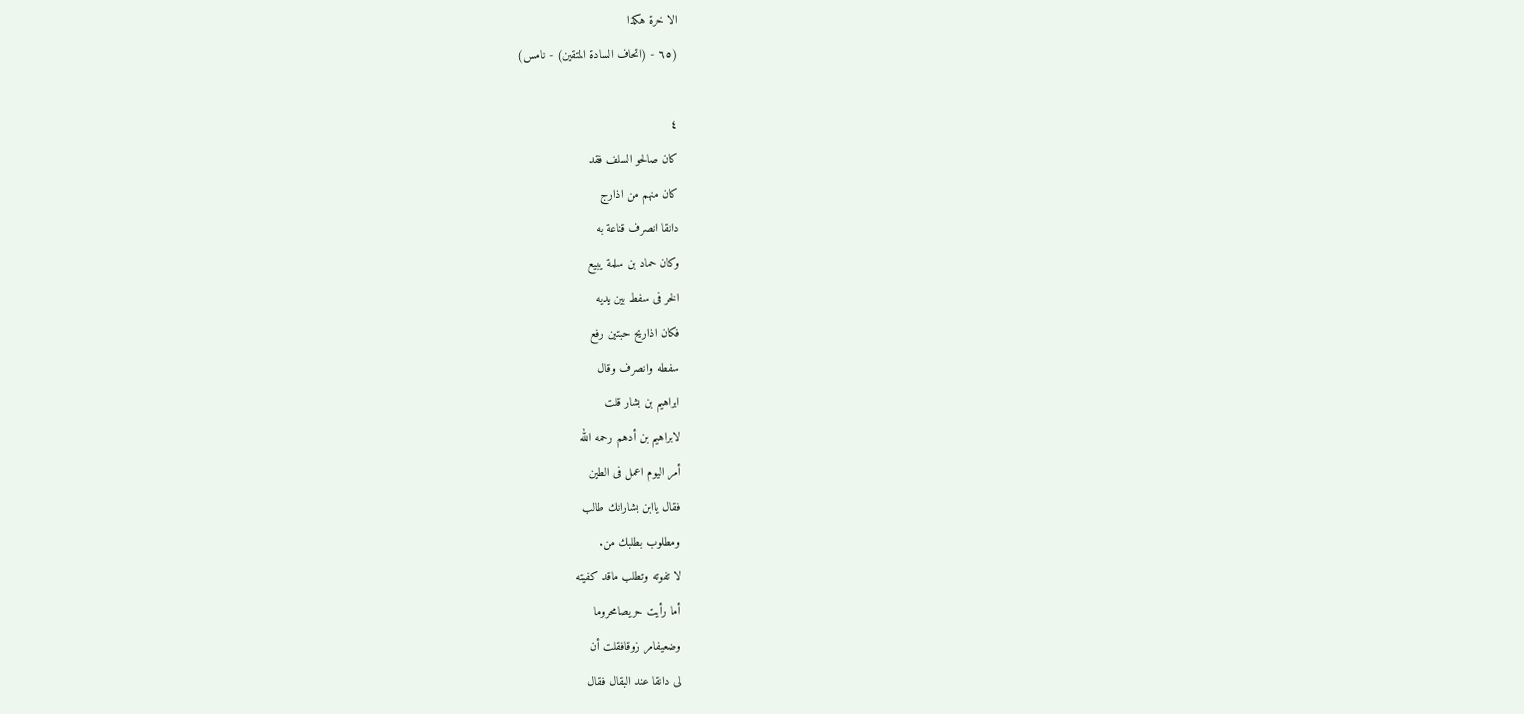الا خرة هكذا
(٦٥ - (اتحاف السادة المتقين) - نامس)

٤
كان صالحو السلف فقد
كان منهم من اذارج
دانقا انصرف قناعة به
وكان حماد بن سلمة يبيع
الخر فى سفط بين يديه
فكان اذاريح حبتين رفع
سفطه وانصرف وقال
ابراهيم بن بشار قلت
لابراهيم بن أدهم رحمه الله
أمر اليوم اعمل فى الطين
فقال ياابن بشارانك طالب
ومطلوب بطلبك من.
لا تفوته وتطلب ماقد كفيته
أما رأيت حريصامحروما
وضعيفامر زوقافقلت أن
لی دانقا عند البقال فقال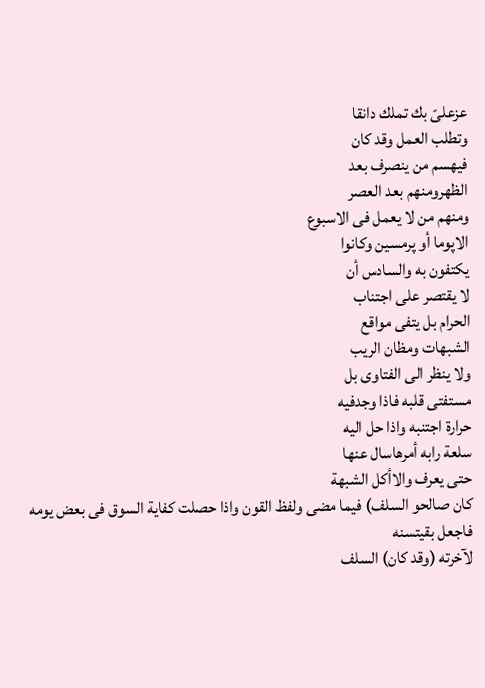عزعلىّ بك تملك دانقا
وتطلب العمل وقد كان
فيهسم من ينصرف بعد
الظهرومنهم بعد العصر
ومنهم من لا يعمل فى الاسبوع
الاپوما أو پرمسین وکانوا
يكتفون به والسادس أن
لا يقتصر على اجتناب
الحرام بل يتفى مواقع
الشبهات ومظان الريب
ولا ينظر الى الفتاوى بل
مستفتى قلبه فاذا وجدفيه
حرارة اجتنبه واذا حل اليه
سلعة رابه أمرهاسال عنها
حتى يعرف والاأكل الشبهة
كان صالحو السلف) فيما مضى ولفظ القون واذا حصلت كفاية السوق فى بعض يومه فاجعل بقيتسنه
لآخرته (وقد كان) السلف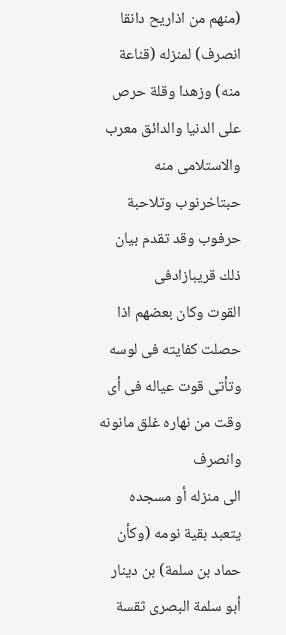(منهم من اذاريح دانقا انصرف) لمنزله (قناعة منه) وزهدا وقلة حرص
على الدنيا والدائق معرب والاستلامى منه حبتاخرنوب وتلاحبة حرفوب وقد تقدم بيان ذلك قريبازادفى
القوت وكان بعضهم اذا حصلت كفايته فى لوسه وتأتى قوت عياله فى أى وقت من نهاره غلق مانونه وانصرف
الى منزله أو مسجده يتعبد بقية نومه (وكأن حماد بن سلمة) بن دينار أبو سلمة البصرى ثقسة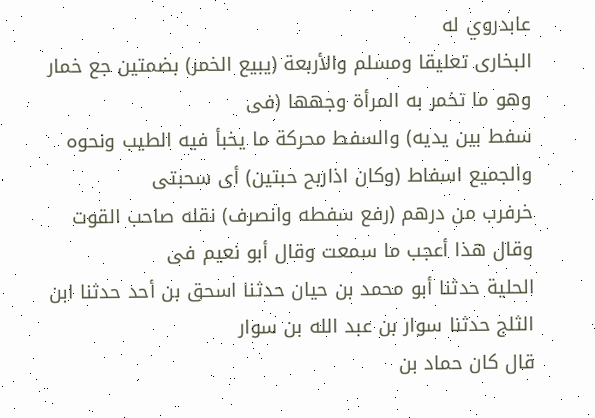عابدروي له
البخارى تعليقا ومسلم والأربعة (يبيع الخمر) بضمتين جع خمار وهو ما تخمر به المرأة وجهها (فى
سفط بين يديه) والسفط محركة ما يخبأ فيه الطيب ونحوه والجميع اسفاط (وكان اذاربح حبتين) أى سحبتى
خرفرب من درهم (رفع سفطه وانصرف) نقله صاحب القوت وقال هذا أعجب ما سمعت وقال أبو نعيم فى
الحلية حدثنا أبو محمد بن حيان حدثنا اسحق بن أحد حدثنا ابن الثلج حدثنا سوار بن عبد الله بن سوار
قال كان حماد بن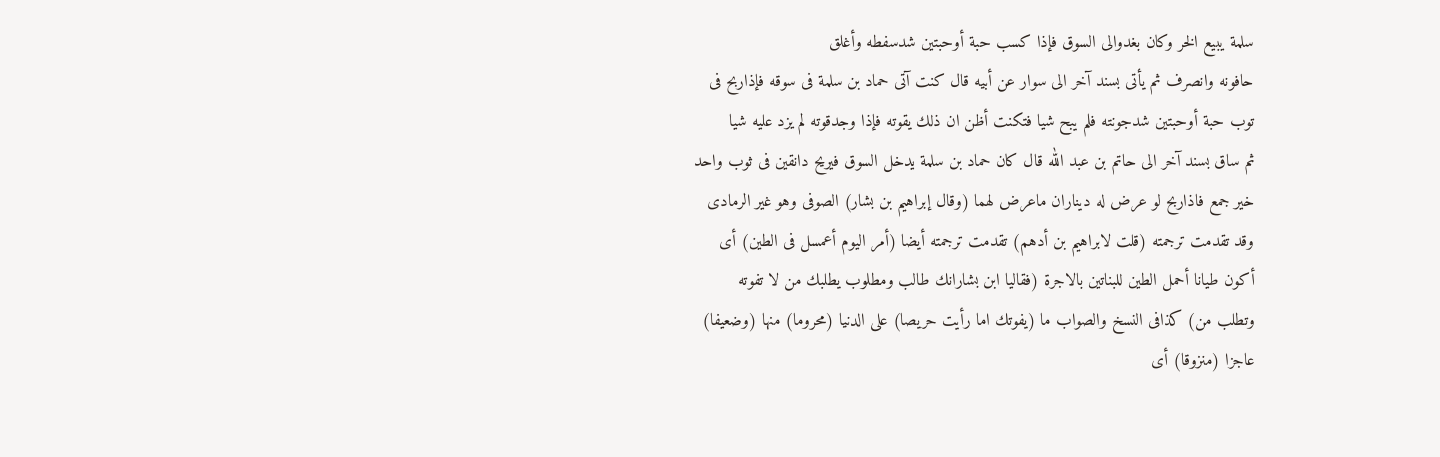سلمة يبيع الخر وكان بغدوالى السوق فإذا كسب حبة أوحبتين شدسفطه وأغلق
حافونه وانصرف ثم يأتى بسند آخر الى سوار عن أبيه قال كنت آتى حماد بن سلمة فى سوقه فإذاربح فى
توب حبة أوحبتين شدجونته فلم يبح شيا فتكنت أظن ان ذلك يقوته فإذا وجدقوته لم يزد عليه شيا
ثم ساق بسند آخر الى حاتم بن عبد الله قال كان حماد بن سلمة يدخل السوق فيريح دانقين فى ثوب واحد
خير جمع فاذاربح لو عرض له ديناران ماعرض لهما (وقال إبراهيم بن بشار) الصوفى وهو غير الرمادى
وقد تقدمت ترجمته (قلت لابراهيم بن أدهم) تقدمت ترجمته أيضا (أمر اليوم أعمسل فى الطين) أى
أكون طيانا أحمل الطين للبناتين بالاجرة (فقاليا ابن بشارانك طالب ومطلوب يطلبك من لا تفوته
وتطلب من) كذافى النسخ والصواب ما (يفوتك اما رأيت حريصا) على الدنيا (محروما) منها (وضعيفا)
عاجزا (منزوقا) أى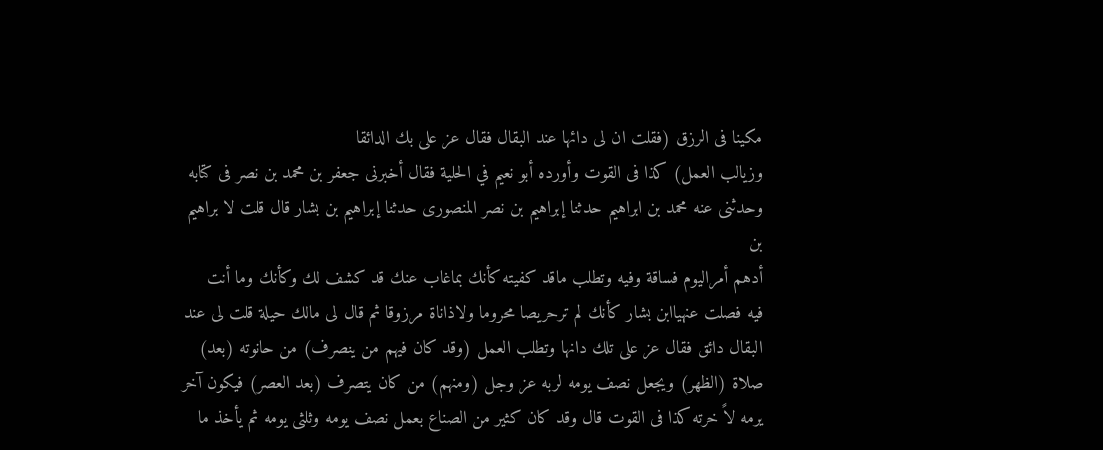مكينا فى الرزق (فقلت ان لى دائها عند البقال فقال عز على بك الدائقا
وزيالب العمل) كذا فى القوت وأورده أبو نعيم في الحلية فقال أخبرنى جعفر بن محمد بن نصر فى كتابه
وحدثنى عنه محمد بن ابراهيم حدثنا إبراهيم بن نصر المنصورى حدثنا إبراهيم بن بشار قال قلت لا براهيم بن
أدهم أمراليوم فساقة وفيه وتطلب ماقد كفيته كأنك بماغاب عنك قد كشف لك وكأنك وما أنت
فيه فصلت عنهياابن بشار كأنك لم ترحريصا محروما ولاذاناة مرزوقا ثم قال لى مالك حيلة قلت لى عند
البقال دائق فقال عز على تلك دانها وتطلب العمل (وقد كان فيهم من ينصرف) من حانوته (بعد)
صلاة (الظهر) ويجعل نصف يومه لربه عز وجل (ومنهم) من كان يتصرف (بعد العصر) فيكون آخر
يرمه لاً خرته كذا فى القوت قال وقد كان كثير من الصناع بعمل نصف يومه وثلثى يومه ثم يأخذ ما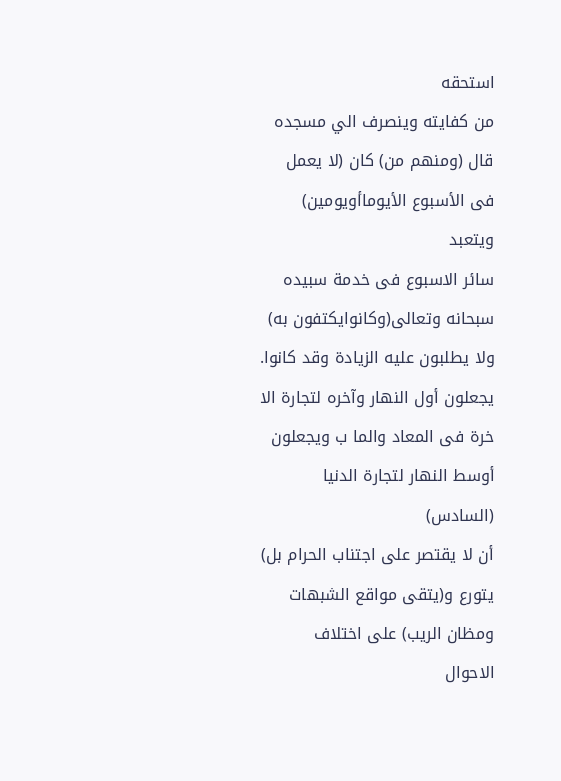استحقه
من كفايته وينصرف الي مسجده قال (ومنهم من) كان (لا يعمل فى الأسبوع الأيوماأويومين) ويتعبد
سائر الاسبوع فى خدمة سبيده سبحانه وتعالى(وكانوايكتفون به) ولا يطلبون عليه الزيادة وقد كانوا.
يجعلون أول النهار وآخره لتجارة الا خرة فى المعاد والما ب ويجعلون أوسط النهار لتجارة الدنيا (السادس)
أن لا يقتصر على اجتناب الحرام بل) يتورع و(يتقى مواقع الشبهات ومظان الريب) على اختلاف
الاحوال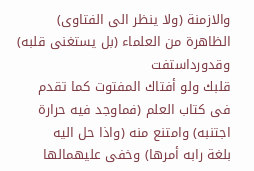والازمنة (ولا ينظر الى الفتاوى) الظاهرة من العلماء (بل يستغنى قلبه) وقدورداستفت
قلبك ولو أفتاك المفتوت كما تقدم فى كتاب العلم (فماوجد فيه حرارة اجتنبه) وامتنع منه (واذا حل اليه
بلغة رابه أمرها) وخفى عليهمالها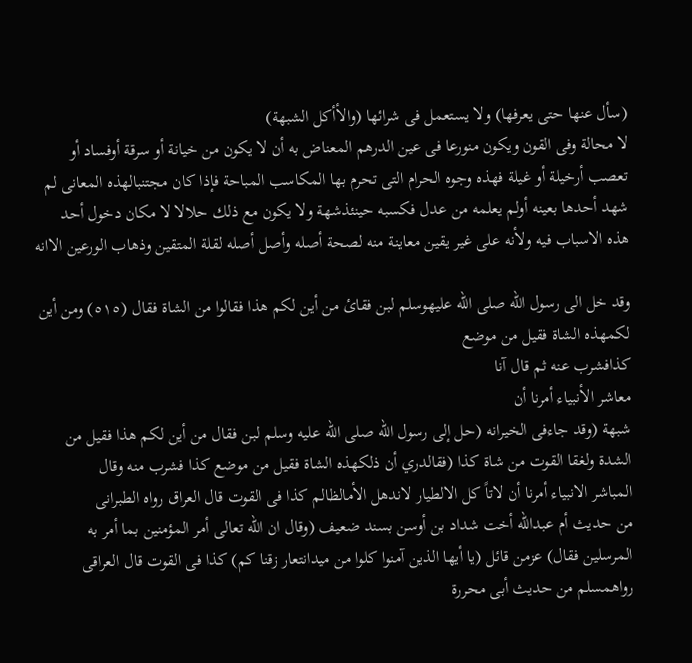(سأل عنها حتى يعرفها) ولا يستعمل فى شرائها (والأأكل الشبهة)
لا محالة وفى القون ويكون منورعا فى عين الدرهم المعناض به أن لا يكون من خيانة أو سرقة أوفساد أو
تعصب أرخيلة أو غيلة فهذه وجوه الحرام التى تحرم بها المكاسب المباحة فإذا كان مجتنبالهذه المعانى لم
شهد أحدها بعينه أولم يعلمه من عدل فكسبه حينئذشهة ولا يكون مع ذلك حلالا لا مكان دخول أحد
هذه الاسباب فيه ولأنه على غير يقين معاينة منه لصحة أصله وأصل أصله لقلة المتقين وذهاب الورعين الاانه

وقد خل الى رسول الله صلى الله عليهوسلم لبن فقائ من أين لكم هذا فقالوا من الشاة فقال (٥١٥) ومن أين لكمهذه الشاة فقيل من موضع
كذافشرب عنه ثم قال آنا
معاشر الأنبياء أمرنا أن
شبهة (وقد جاءفى الخيرانه (حل إلى رسول الله صلى الله عليه وسلم لبن فقال من أين لكم هذا فقيل من
الشدة ولغقا القوت من شاة كذا (فقالدري أن ذلكهذه الشاة فقيل من موضع كذا فشرب منه وقال
المباشر الانبياء أمرنا أن لاتاً كل الالطيار لاندهل الأمالظالم كذا فى القوت قال العراق رواه الطبرانى
من حديث أم عبدالله أخت شداد بن أوسن بسند ضعيف (وقال ان الله تعالى أمر المؤمنين بما أمر به
المرسلين فقال) عزمن قائل (يا أيها الذين آمنوا كلوا من ميدانتعار زقنا كم) كذا فى القوت قال العراقى
رواهمسلم من حديث أبى محررة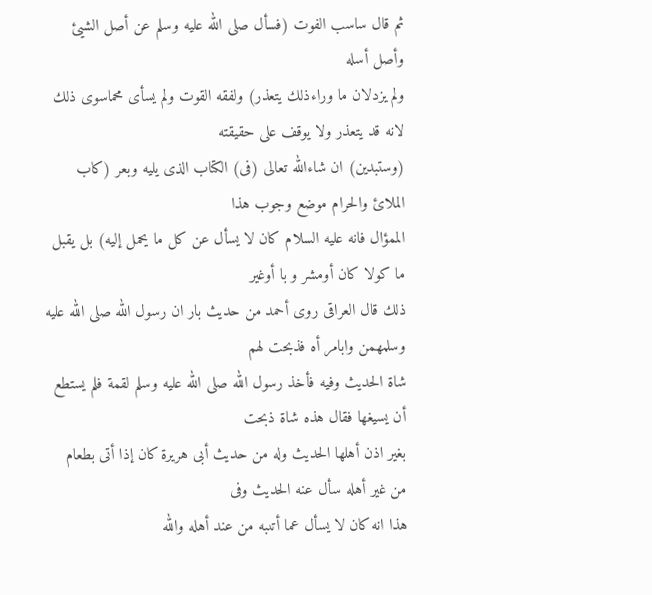ثم قال ساسب الفوت (فسأل صلى الله عليه وسلم عن أصل الشيئ وأصل أسله
ولم يزدلان ما وراءذلك يتعذر) ولفقه القوت ولم يسأى محماسوى ذلك لانه قد يتعذر ولا يوقف على حقيقته
(وستبدين) ان شاءالله تعالى (فى) الكتاب الذى يليه وبعر (كاب الملائ والحرام موضع وجوب هذا
الممؤال فانه عليه السلام كان لا يسأل عن كل ما يحمل إليه) بل يقبل ما كولا كان أومشر و با أوغير
ذلك قال العراقى روى أحمد من حديث بار ان رسول الله صلى الله عليه وسلمهمن وابامر أه فذبحت لهم
شاة الحديث وفيه فأخذ رسول الله صلى الله عليه وسلم لقمة فلم يستطع أن يسيغها فقال هذه شاة ذبحت
بغير اذن أهلها الحديث وله من حديث أبى هريرة كان إذا أتى بطعام من غير أهله سأل عنه الحديث وفى
هذا انه كان لا يسأل عما أتىبه من عند أهله والله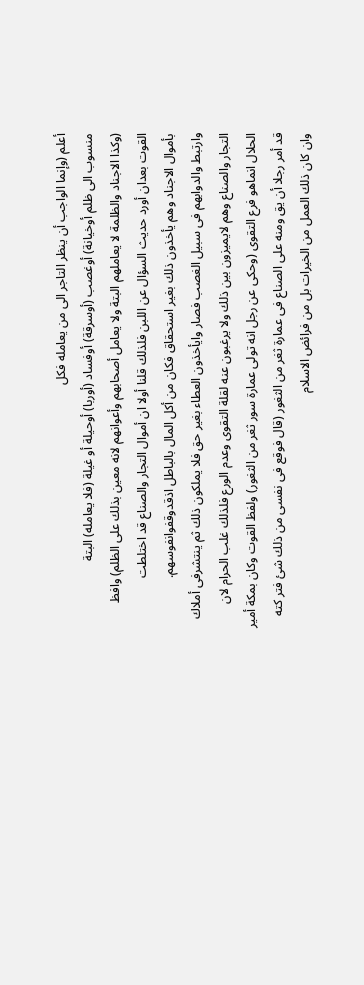أعلم (وإنما الواجب أن ينظر التاجر الى من يعامله فكل
منسوب الى ظلم أوخيانة) أوغصب (أوسرقة) أوفساد (أوربا) أوحيلة أو غيلة (فلا يعامله) البتة
(وكذا الاجناد والظلمة لا يعاملهم البتة ولا يعامل أصحابهم وأعوانهم لانه معين بذلك على الظلم) وافظ
القوت بعدان أورد حديث السؤال عن اللبن فلذلك قلنا أولا ان أموال التجار والصناع قد اختلطت
بأموال الاجناد وهم يأخذون ذلك بغير استحقاق فكان من أكل المال بالباطل اذقدوقفوانفوسهم.
وارتبط والدوابهم فى سبيل الغصب فصار وايأخذون العطاء بغير حق فلا يملكون ذلك ثم ينتشرفى أملاك
التجار والصناع وهم لايميزون بين ذلك ولا يرغبون عنه لقلة التقوى وعدم الورع فلذلك غلب الحرام لان
الحلال انماهو فرع التقوى (وحكى عن رجل انه تولى عمارة سور ثغر من الثغور) ولفظ القوت وكان بمكة أمير
قد أمر رجلا أن يق ومنه على الصناع فى عمارة ثغر من الثغور (قال فوقع فى نفسى من ذلك شئ فتر كته
وان كان ذلك العمل من الخيرات بل من فرائض الاسلام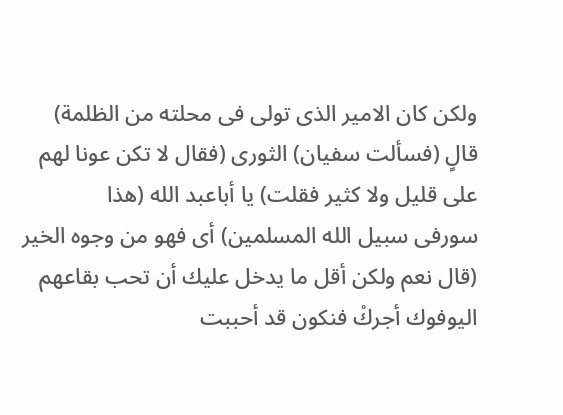ولكن كان الامير الذى تولى فى محلته من الظلمة)
قالٍ (فسألت سفيان) الثورى (فقال لا تكن عونا لهم على قليل ولا كثير فقلت) يا أباعبد الله (هذا
سورفى سبيل الله المسلمين) أى فهو من وجوه الخير (قال نعم ولكن أقل ما يدخل عليك أن تحب بقاعهم
اليوفوك أجركْ فنكون قد أحببت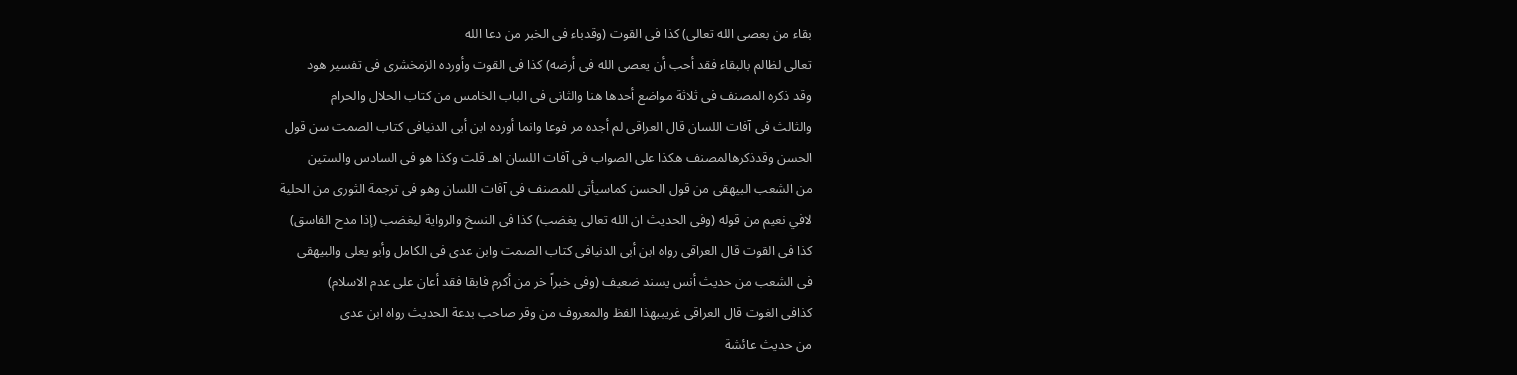بقاء من بعصى الله تعالى) كذا فى القوت (وقدباء فى الخبر من دعا الله
تعالى لظالم بالبقاء فقد أحب أن يعصى الله فى أرضه) كذا فى القوت وأورده الزمخشرى فى تفسير هود
وقد ذكره المصنف فى ثلاثة مواضع أحدها هنا والثانى فى الباب الخامس من كتاب الحلال والحرام
والثالث فى آفات اللسان قال العراقى لم أجده مر فوعا وانما أورده ابن أبى الدنيافى كتاب الصمت سن قول
الحسن وقدذكرهالمصنف هكذا على الصواب فى آفات اللسان اهـ قلت وكذا هو فى السادس والستين
من الشعب البيهقى من قول الحسن كماسيأتى للمصنف فى آفات اللسان وهو فى ترجمة الثورى من الحلية
لافي نعيم من قوله (وفى الحديث ان الله تعالى يغضب) كذا فى النسخ والرواية ليغضب (إذا مدح الفاسق)
كذا فى القوت قال العراقى رواه ابن أبى الدنيافى كتاب الصمت وابن عدى فى الكامل وأبو يعلى والبيهقى
فى الشعب من حديث أنس يسند ضعيف (وفى خبراً خر من أكرم فابقا فقد أعان على عدم الاسلام)
كذافى الغوت قال العراقى غريببهذا الفظ والمعروف من وقر صاحب بدعة الحديث رواه ابن عدى
من حديث عائشة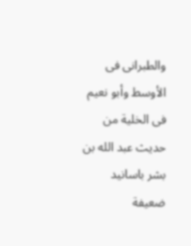والطبرانى فى الأوسط وأبو نعيم فى الخلية من حديث عبد الله بن بشر باسانيد ضعيفة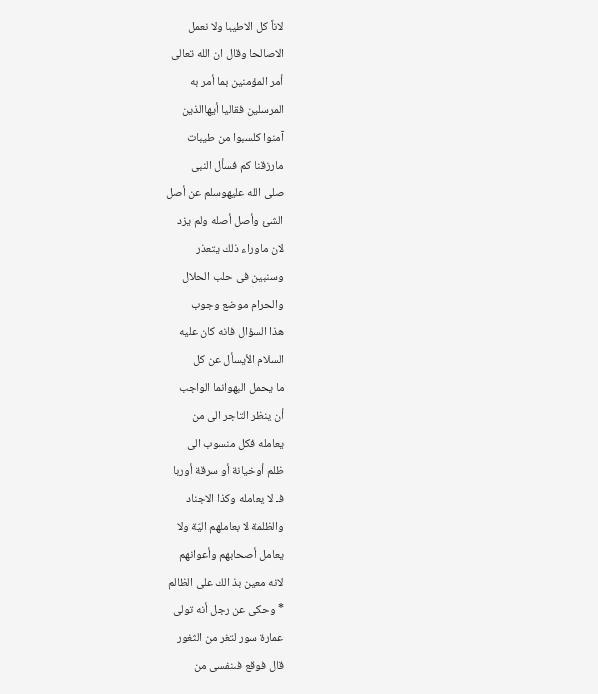لاناً كل الاطيبا ولا نعمل
الاصالحا وقال ان الله تعالى
أمر المؤمنين بما أمر به
المرسلين فقاليا أيهاالذين
آمنوا كلسبوا من طيبات
مارزقنا كم فسأل النبى
صلى الله عليهوسلم عن أصل
الشئ وأصل أصله ولم يزد
لان ماوراء ذلك يتعذر
وسنبین فی حلب الحلال
والحرام موضع وجوب
هذا السؤال فانه كان عليه
السلام الأيسأل عن كل
ما يحمل البهوانما الواجب
أن ينظر التاجر الى من
يعامله فكل منسوب الى
ظلم أوخيانة أو سرقة أوربا
فـ لا يعامله وكذا الاجناد
والظلمة لا بعاملهم اليّة ولا
يعامل أصحابهم وأعوانهم
لانه معين بذ الك على الظالم
* وحكى عن رجل أنه تولى
عمارة سور لتغر من الثغور
قال فوقع فىنفسى من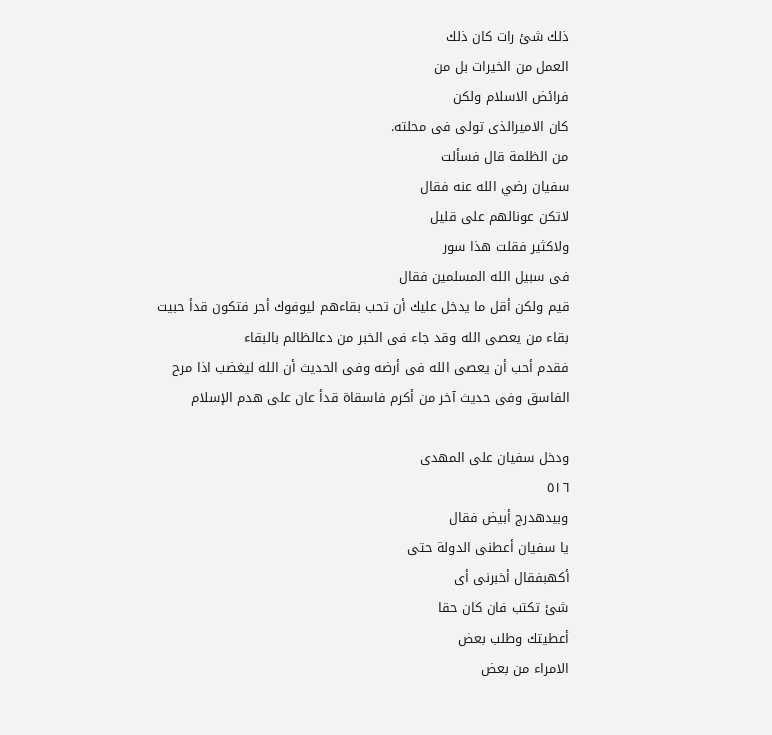ذلك شئ رات كان ذلك
العمل من الخيرات بل من
فرائض الاسلام ولکن
کان الامیرالذی تولی فی محلته.
من الظلمة قال فسألت
سفيان رضي الله عنه فقال
لاتكن عونالهم على قليل
ولاكثير فقلت هذا سور
فى سبيل الله المسلمين فقال
قيم ولكن أقل ما يدخل عليك أن تحب بقاءهم ليوفوك أحر فتكون قدأ حبيت بقاء من يعصى الله وقد جاء فى الخبر من دعالظالم بالبقاء
فقدم أحب أن يعصى الله فى أرضه وفى الحديث أن الله ليغضب اذا مرح الفاسق وفى حديث آخر من أكرم فاسقاة قدأ عان على هدم الإسلام

ودخل سفيان على المهدى
٥١٦
وبيدهدرج أبيض فقال
يا سفيان أعطنى الدولة حتى
أکھبفقال أخبرنى أى
شئ تكتب فان كان حقا
أعطيتك وطلب بعض
الامراء من بعض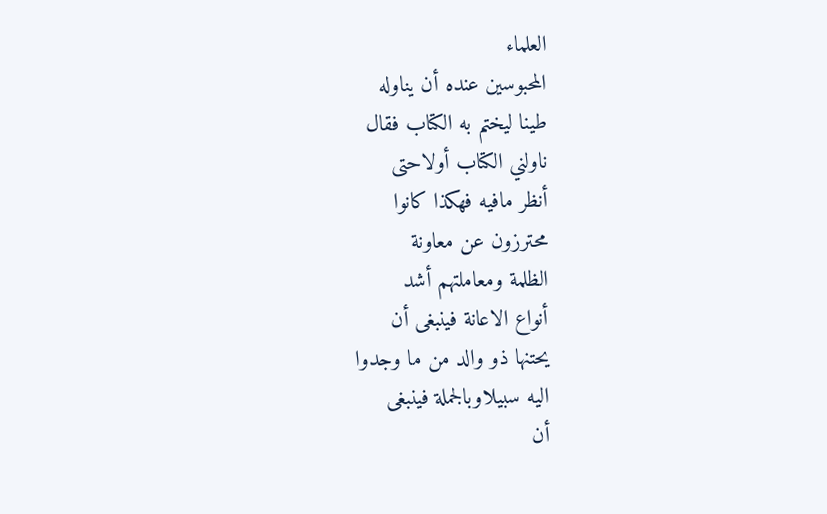العلماء
المحبوسين عنده أن يناوله
طينا ليختم به الكتاب فقال
ناولني الكتاب أولاحتى
أنظر مافيه فهكذا كانوا
محترزون عن معاونة
الظلمة ومعاملتهم أشد
أنواع الاعانة فينبغى أن
يحتنها ذو والد من ما وجدوا
اليه سبيلاوبالجملة فينبغى
أن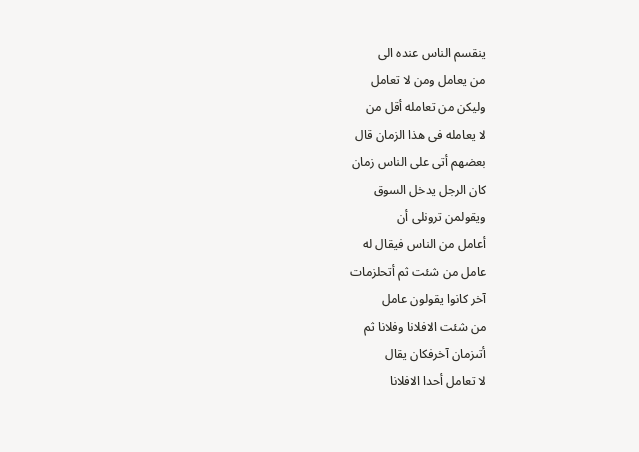ينقسم الناس عنده الى
من يعامل ومن لا تعامل
وليكن من تعامله أقل من
لا يعامله فى هذا الزمان قال
بعضهم أتى على الناس زمان
كان الرجل يدخل السوق
ویقولمن ترونلی أن
أعامل من الناس فيقال له
عامل من شئت ثم أتحلزمات
آخر كانوا يقولون عامل
من شئت الافلانا وفلانا ثم
أتىزمان آخرفكان يقال
لا تعامل أحدا الافلانا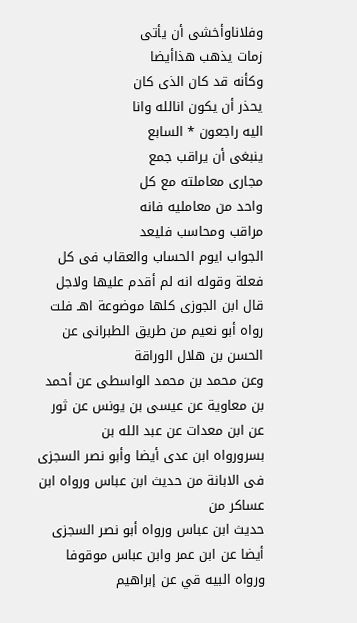وفلاناوأخشى أن يأتى
زمات يذهب هذاأيضا
وكأنه قد كان الذى كان
يحذر أن يكون انالله وانا
اليه راجعون * السابع
ينبغى أن يراقب جمع
مجارى معاملته مع كل
واحد من معامليه فانه
مراقب ومحاسب فليعد
الجواب ايوم الحساب والعقاب فى كل فعلة وقوله انه لم أقدم عليها ولاجل
قال ابن الجوزى كلها موضوعة اهـ فلت رواه أبو نعيم من طريق الطبرانى عن الحسن بن هلال الوراقة
وعن محمد بن محمد الواسطى عن أحمد بن معاوية عن عيسى بن يونس عن ثور عن ابن معدات عن عبد الله بن
بسرورواه ابن عدى أيضا وأبو نصر السجزى فى الابانة من حديث ابن عباس ورواه ابن عساكر من
حديث ابن عباس ورواه أبو نصر السجزى أيضا عن ابن عمر وابن عباس موقوفا ورواه البيه قي عن إبراهيم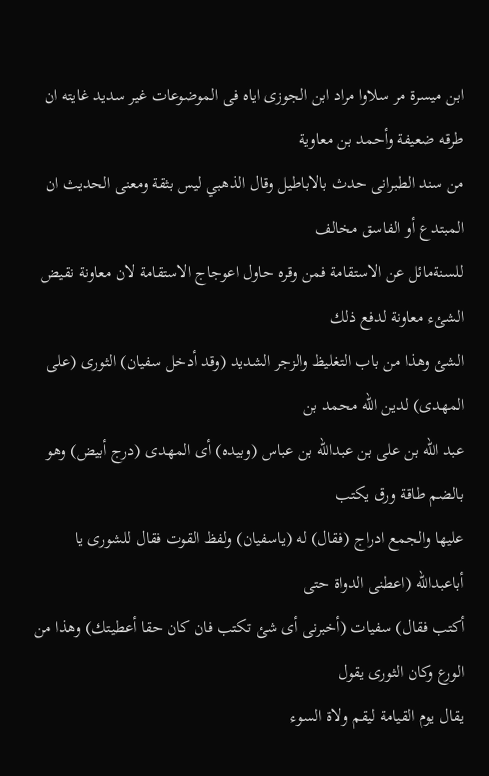ابن ميسرة مر سلاوا مراد ابن الجوزى اياه فى الموضوعات غير سديد غايته ان طرقه ضعيفة وأحمد بن معاوية
من سند الطبرانى حدث بالاباطيل وقال الذهبي ليس بثقة ومعنى الحديث ان المبتدع أو الفاسق مخالف
للسنةمائل عن الاستقامة فمن وقره حاول اعوجاج الاستقامة لان معاونة نقيض الشئء معاونة لدفع ذلك
الشئ وهذا من باب التغليظ والزجر الشديد (وقد أدخل سفيان) الثورى (على المهدى) لدين الله محمد بن
عبد الله بن على بن عبدالله بن عباس (وبيده) أى المهدى (درج أبيض) وهو بالضم طاقة ورق يكتب
عليها والجمع ادراج (فقال) له (ياسفيان) ولفظ القوت فقال للشورى يا أباعبدالله (اعطنى الدواة حتى
أكتب فقال) سفيات (أخبرنى أى شئ تكتب فان كان حقا أعطيتك) وهذا من الورع وكان الثورى يقول
يقال يوم القيامة ليقم ولاة السوء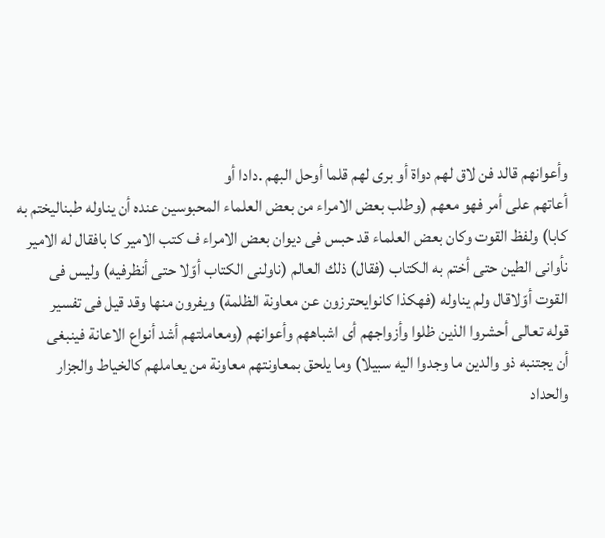وأعوانهم قالد فن لاق لهم دواة أو برى لهم قلما أوحل البهم .دادا أو
أعاتهم على أمر فهو معهم (وطلب بعض الامراء من بعض العلماء المحبوسين عنده أن يناوله طبناليختم به
كابا) ولفظ القوت وكان بعض العلماء قد حبس فى ديوان بعض الامراء ف كتب الامير كا بافقال له الامير
نأوانى الطين حتى أختم به الكتاب (فقال) ذلك العالم (ناولنى الكتاب أوّلا حتى أنظرفيه) وليس فى
القوت أوّلاقال ولم يناوله (فهكذا كانوايحترزون عن معاونة الظلمة) ويفرون منها وقد قيل فى تفسير
قوله تعالى أحشروا الذين ظلوا وأزواجهم أى اشباههم وأعوانهم (ومعاملتهم أشد أنواع الاعانة فينبغى
أن يجتنبه ذو والدين ما وجدوا اليه سبيلا) وما يلحق بمعاونتهم معاونة من يعاملهم كالخياط والجزار
والحداد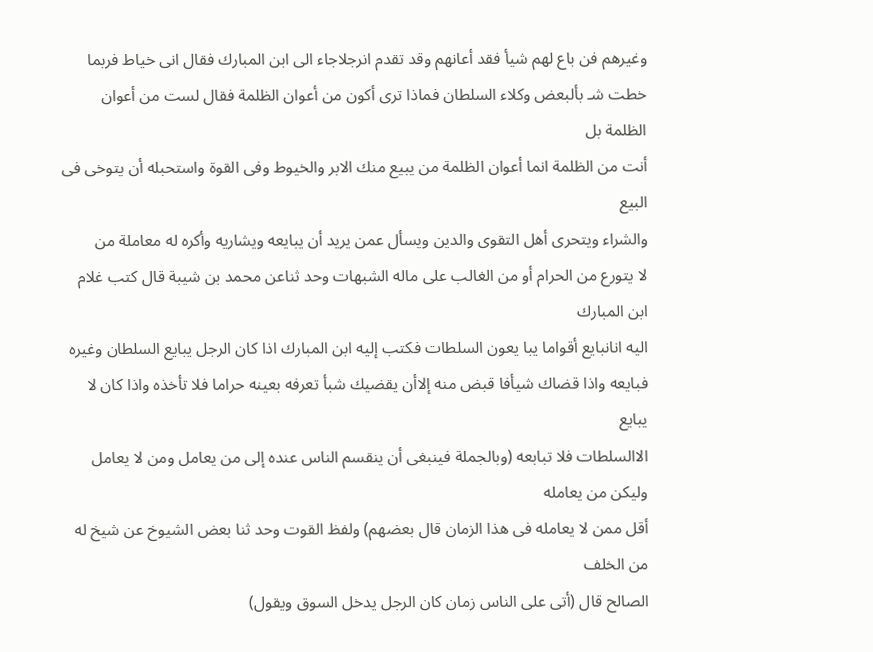وغيرهم فن باع لهم شيأ فقد أعانهم وقد تقدم انرجلاجاء الى ابن المبارك فقال انى خياط فربما
خطت شـ بألبعض وكلاء السلطان فماذا ترى أكون من أعوان الظلمة فقال لست من أعوان الظلمة بل
أنت من الظلمة انما أعوان الظلمة من يبيع منك الابر والخيوط وفى القوة واستحبله أن يتوخى فى البيع
والشراء ويتحرى أهل التقوى والدين ويسأل عمن يريد أن يبايعه ويشاريه وأكره له معاملة من
لا يتورع من الحرام أو من الغالب على ماله الشبهات وحد ثناعن محمد بن شيبة قال كتب غلام ابن المبارك
اليه انانبايع أقواما يبا يعون السلطات فكتب إليه ابن المبارك اذا كان الرجل يبايع السلطان وغيره
فبايعه واذا قضاك شيأفا قبض منه إلاأن يقضيك شبأ تعرفه بعينه حراما فلا تأخذه واذا كان لا يبايع
الاالسلطات فلا تبابعه (وبالجملة فينبغى أن ينقسم الناس عنده إلى من يعامل ومن لا يعامل وليكن من يعامله
أقل ممن لا يعامله فى هذا الزمان قال بعضهم) ولفظ القوت وحد ثنا بعض الشيوخ عن شيخ له من الخلف
الصالح قال (أتى على الناس زمان كان الرجل يدخل السوق ويقول)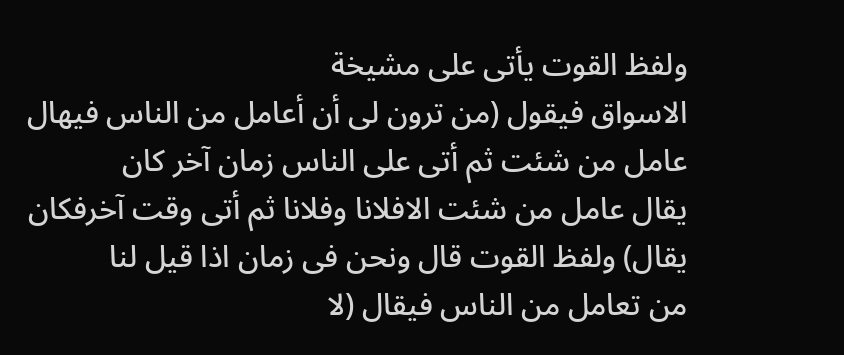ولفظ القوت يأتى على مشيخة
الاسواق فيقول (من ترون لى أن أعامل من الناس فيهال عامل من شئت ثم أتى على الناس زمان آخر كان
يقال عامل من شئت الافلانا وفلانا ثم أتى وقت آخرفكان يقال) ولفظ القوت قال ونحن فى زمان اذا قيل لنا
من تعامل من الناس فيقال (لا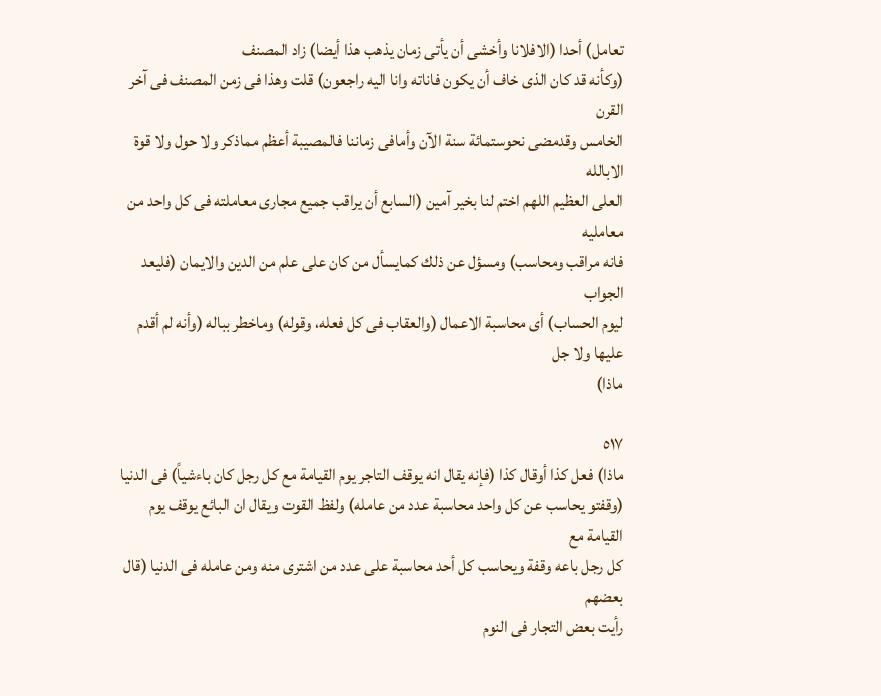تعامل) أحدا (الافلانا وأخشى أن يأتى زمان يذهب هذا أيضا) زاد المصنف
(وكأنه قد كان الذى خاف أن يكون فاناته وانا اليه راجعون) قلت وهذا فى زمن المصنف فى آخر القرن
الخامس وقدمضى نحوستمائة سنة الآن وأمافى زماننا فالمصيبة أعظم مماذكر ولا حول ولا قوة الابالله
العلى العظيم اللهم اختم لنا بخير آمين (السابع أن يراقب جميع مجارى معاملته فى كل واحد من معامليه
فانه مراقب ومحاسب) ومسؤل عن ذلك كمايسأل من كان على علم من الدين والايمان (فليعد الجواب
ليوم الحساب) أى محاسبة الاعمال (والعقاب فى كل فعله، وقوله) وماخطر بباله (وأنه لم أقدم عليها ولا جل
ماذا)

٥١٧
ماذا) فعل كذا أوقال كذا (فإنه يقال انه يوقف التاجر يوم القيامة مع كل رجل كان باءشياً) فى الدنيا
(وقفتو يحاسب عن كل واحد محاسبة عدد من عامله) ولفظ القوت ويقال ان البائع يوقف يوم القيامة مع
كل رجل باعه وقفة ويحاسب كل أحد محاسبة على عدد من اشترى منه ومن عامله فى الدنيا (قال بعضهم
رأيت بعض التجار فى النوم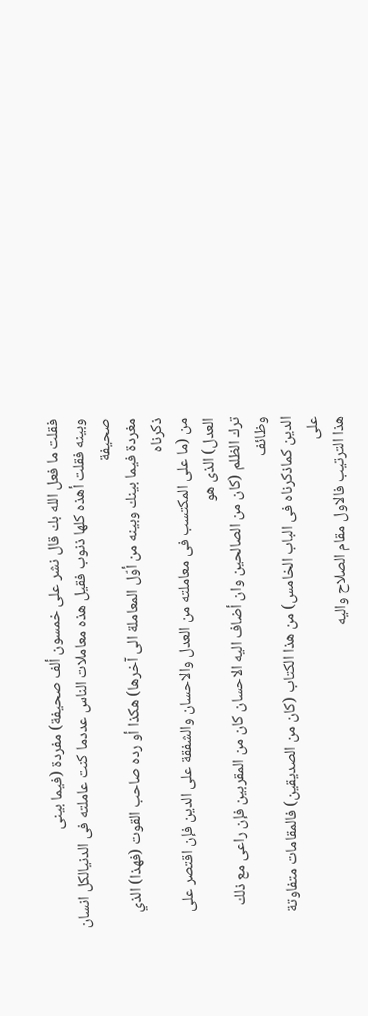فقلت ما فعل الله بك قال نشر على خمسون ألف صحيفة) مفردة (فيما بينى
وبينه فقلت أهذه كلها ذنوب فقيل هذه معاملات الناس عددما كنت عاملته فى الدنيالكل انسان صحيفة
مغردة فيما بينك وبينه من أوّل المعاملة الى آخرها) هكذا أو رده صاحب القوت (فهذا) الذي ذكرناه
من (ما على المكتسب فى معاملته من العدل والاحسان والشفقة على الدين فإن اقتصر على العدل) الذى هو
ترك الظلم (كان من الصالحين وان أضاف اليه الاحسان كان من المقربين فإن راعى مع ذلك وظائف
الدين كماذكرناه فى الباب الخامس) من هذا الكتاب (كان من الصديقين) فالمقامات متفاوتة على
هذا الترتيب فالاول مقام الصلاح واليه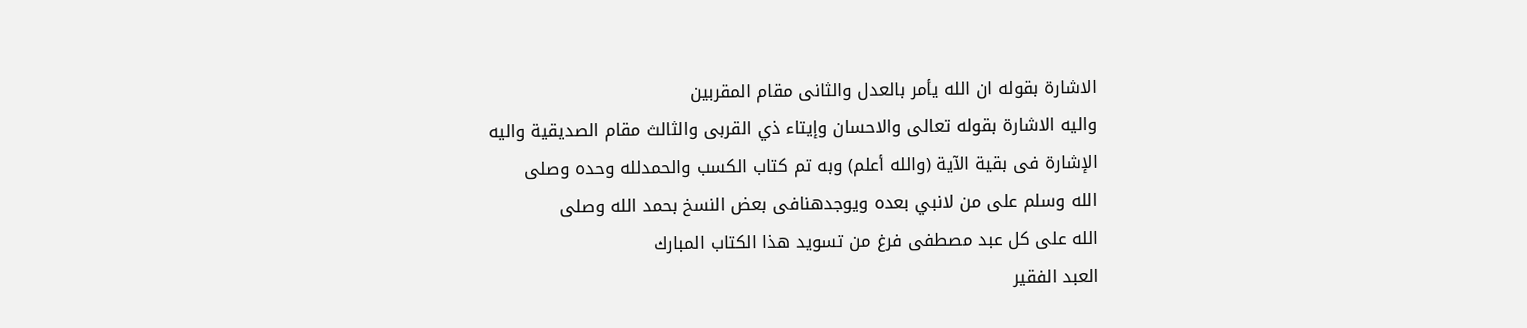الاشارة بقوله ان الله يأمر بالعدل والثانى مقام المقربين
واليه الاشارة بقوله تعالى والاحسان وإيتاء ذي القربى والثالث مقام الصديقية واليه
الإشارة فى بقية الآية (والله أعلم) وبه تم كتاب الكسب والحمدلله وحده وصلى
الله وسلم على من لانبي بعده ويوجدهنافى بعض النسخ بحمد الله وصلى
الله على كل عبد مصطفى فرغ من تسويد هذا الكتاب المبارك
العبد الفقير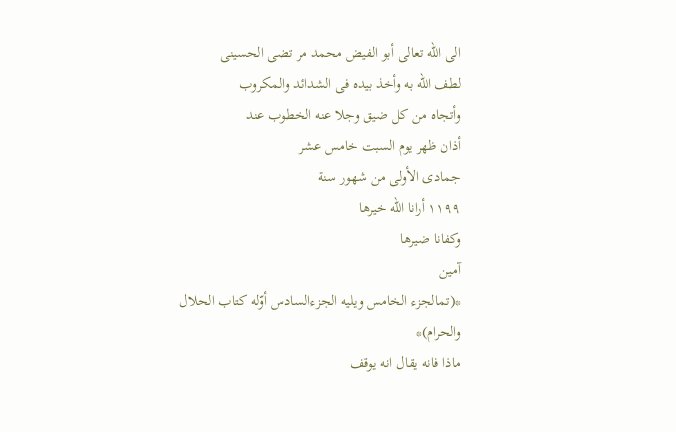الى الله تعالى أبو الفيض محمد مر تضى الحسينى
لطف الله به وأخذ بيده فى الشدائد والمكروب
وأتجاه من كل ضيق وجلا عنه الخطوب عند
أذان ظهر يوم السبت خامس عشر
جمادى الأولى من شهور سنة
١١٩٩ أرانا الله خيرها
وكفانا ضيرها
آمين
*(تمالجزء الخامس ويليه الجزءالسادس أوّله كتاب الحلال والحرام)*
ماذا فانه يقال انه يوقف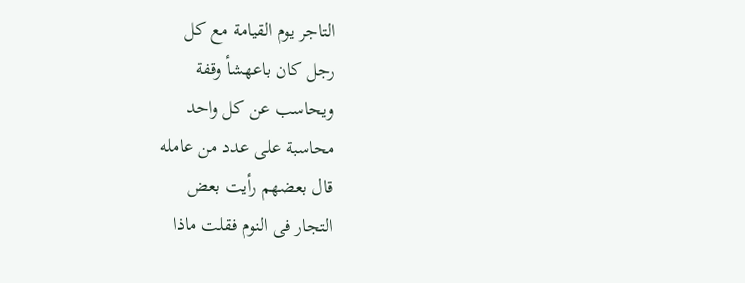التاجر يوم القيامة مع كل
رجل كان باعهشأ وقفة
ويحاسب عن كل واحد
محاسبة على عدد من عامله
قال بعضهم رأيت بعض
التجار فى النوم فقلت ماذا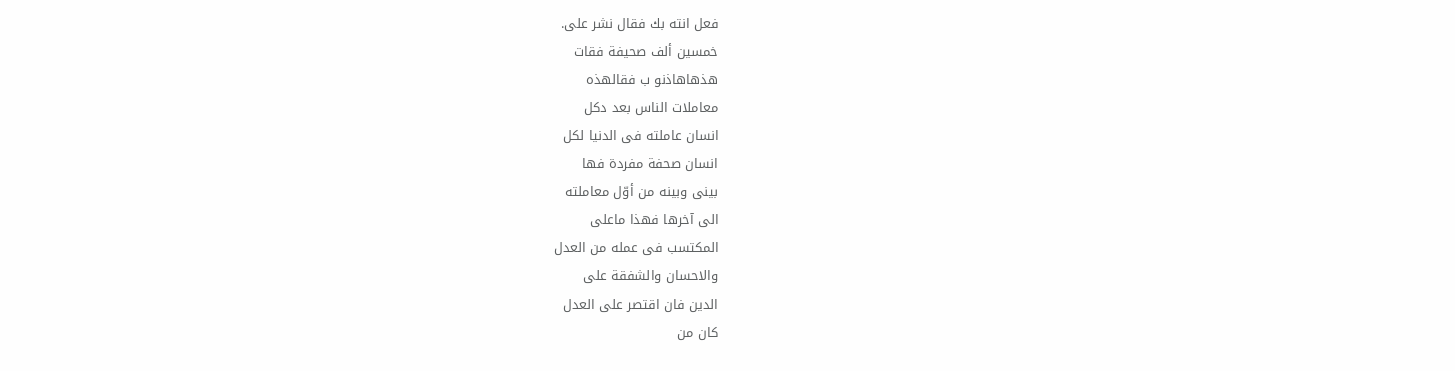فعل انته بك فقال نشر على.
خمسين ألف صحيفة فقات
هذهاهاذنو ب فقالهذه
معاملات الناس بعد دكل
انسان عاملته فى الدنيا لكل
انسان صحفة مفردة فها
بينى وبينه من أوّل معاملته
الى آخرها فهذا ماعلى
المكتسب فى عمله من العدل
والاحسان والشفقة على
الدين فان اقتصر على العدل
كان من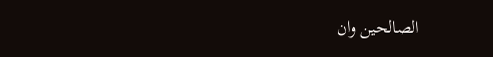الصالحين وان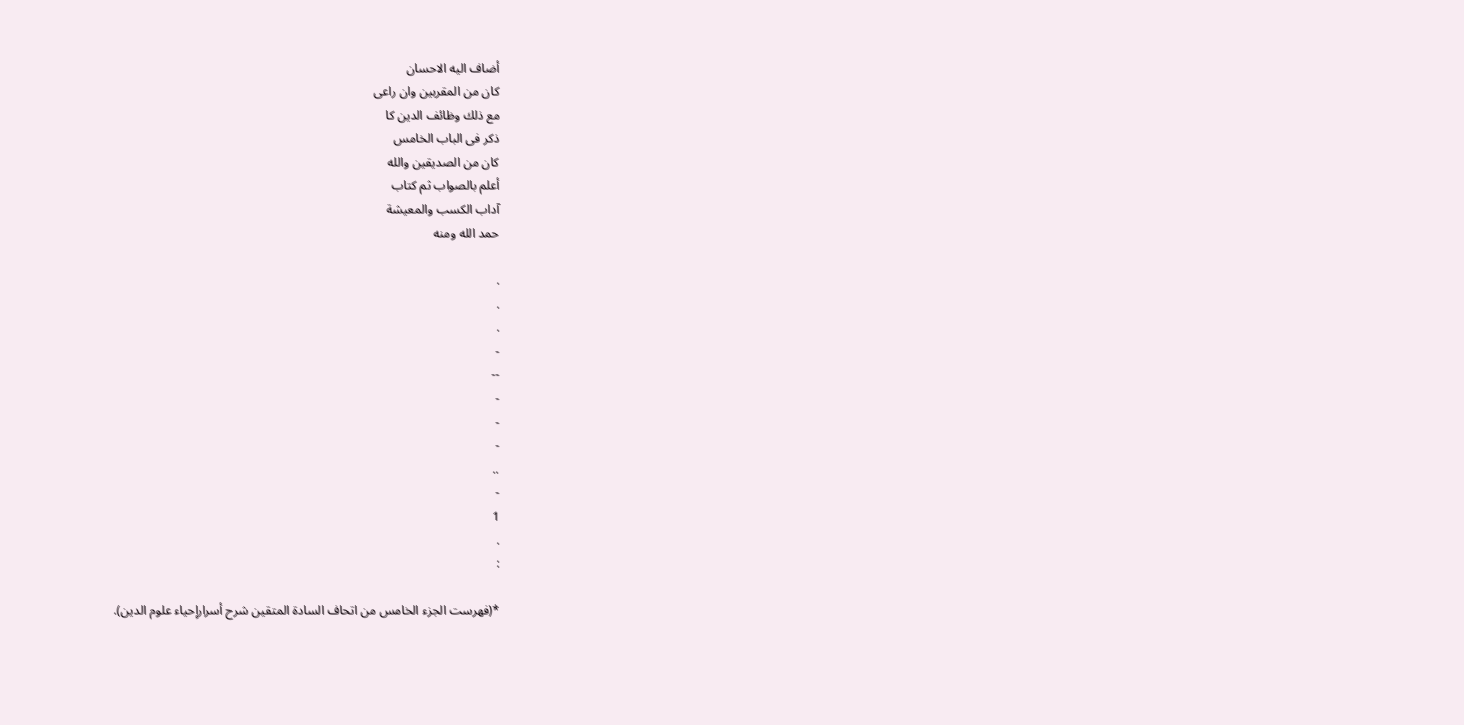أضاف اليه الاحسان
كان من المقربين وان راعى
مع ذلك وظائف الدين كا
ذكر فى الباب الخامس
كان من الصديقين والله
أعلم بالصواب ثم كتاب
آداب الكسب والمعيشة
حمد الله ومنه

.
.
.
-
--
-
-
-
..
-
1
.
:

*(فهرست الجزء الخامس من اتحاف السادة المتقين شرح أسرارإحياء علوم الدين).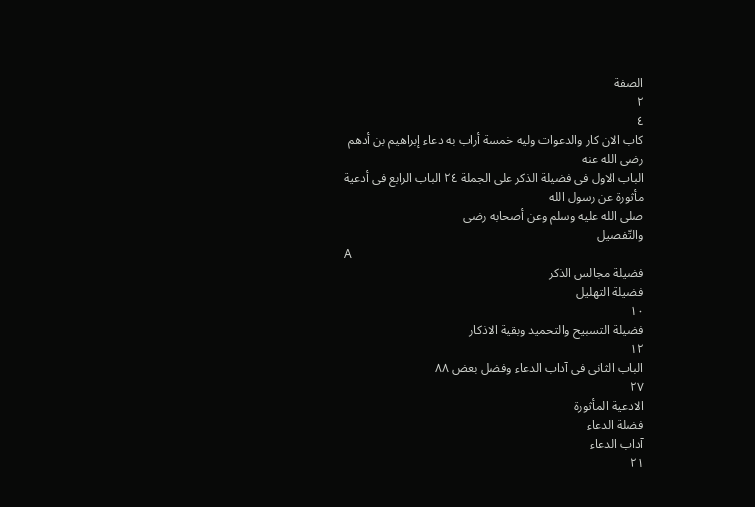الصفة
٢
٤
كاب الان كار والدعوات وليه خمسة أراب به دعاء إبراهيم بن أدهم رضى الله عنه
الباب الاول فى فضيلة الذكر على الجملة ٢٤ الباب الرابع فى أدعية مأثورة عن رسول الله
صلى الله عليه وسلم وعن أصحابه رضى
والتّفصيل
A
فضيلة مجالس الذكر
فضيلة التهليل
١٠
فضيلة التسبيح والتحميد وبقية الاذكار
١٢
الباب الثانى فى آداب الدعاء وفضل بعض ٨٨
٢٧
الادعية المأثورة
فضلة الدعاء
آداب الدعاء
٢١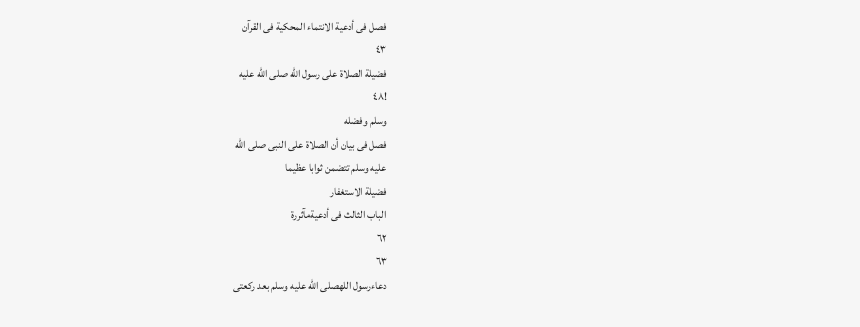فصل فى أدعية الانتماء المحكية فى القرآن
٤٣
فضيلة الصلاة على رسول الله صلى الله عليه
!٤٨
وسلم وفضله
فصل فى بيان أن الصلاة على النبى صلى الله
عليه وسلم تتضمن ثوابا عظيما
فضيلة الاستغفار
الباب الثالث فى أدعيةمآثررة
٦٢
٦٣
دعاءرسول اللهصلى الله عليه وسلم بعد ركعتى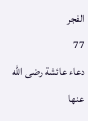الفجر
77
دعاء عائشة رضى الله عنها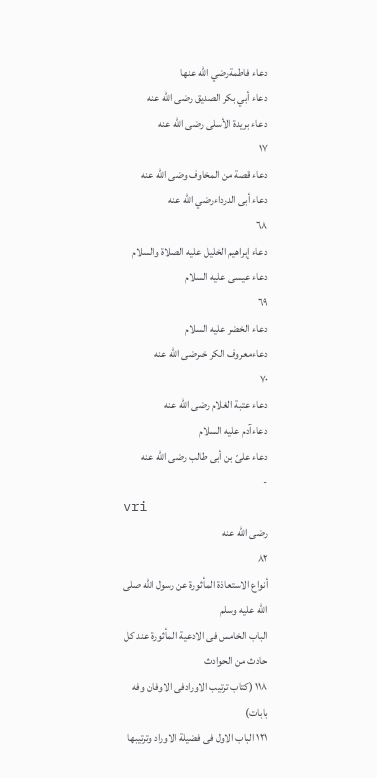دعاء فاطمةرضي الله عنها
دعاء أبي بكر الصديق رضى الله عنه
دعاء بريدة الأسلى رضى الله عنه
١٧
دعاء قصة من المخاوف وضى الله عنه
دعاء أبى الدرداءرضي الله عنه
٦٨
دعاء إبراهيم الخليل عليه الصلاة والسلام
دعاء عيسى عليه السلام
٦٩
دعاء الخضر عليه السلام
دعاءمعروف الكر خىرضى الله عنه
٧٠
دعاء عتبة الغلام رضى الله عنه
دعاءآدم عليه السلام
دعاء علىّ بن أبى طالب رضى الله عنه
-
vri
رضى الله عنه
٨٢
أنواع الاستعاذة المأثورة عن رسول الله صلى
الله عليه وسلم
الباب الخامس فى الادعية المأثورة عند كل
حادث من الحوادث
١١٨ (كتاب ترتيب الاورادفى الاوفان وفه
بابات)
١٢١ الباب الاول فى فضيلة الاوراد وترتيبها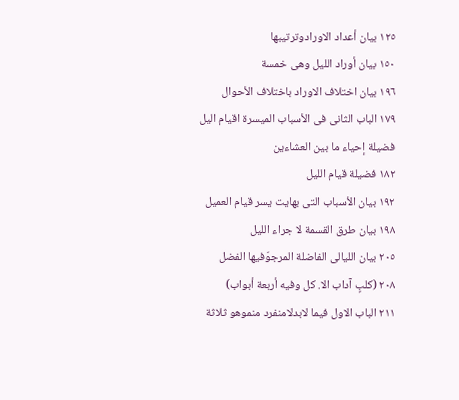١٢٥ بيان أعداد الاورادوترتيبها
١٥٠ بيان أوراد الليل وهى خمسة
١٩٦ بيان اختلاف الاوراد باختلاف الأحوال
١٧٩ الباب الثانى فى الأسباب الميسرة اقيام اليل
فضيلة إحياء ما بين العشاءين
١٨٢ فضيلة قيام الليل
١٩٢ بيان الأسباب التى بهايت يسر قيام العميل
١٩٨ بيان طرق القسمة لا جراء الليل
٢٠٥ بيان الليالى الفاضلة المرجوّفيها الفضل
٢٠٨ (كلبٍ آداب الا. كل وفيه أربعة أبواب)
٢١١ الباب الاول فيما لابدلامنفرد منموهو ثلاثة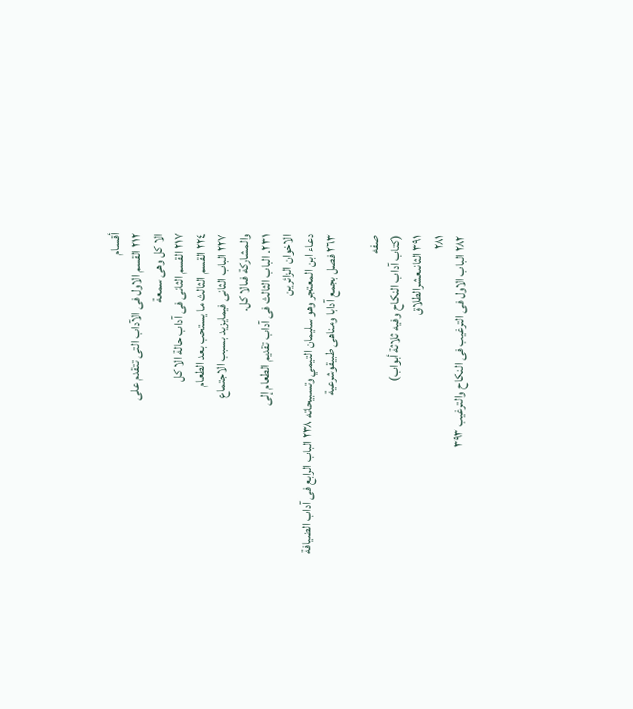أقسام
٢١٢ القسم الاول فى الآداب التى تتقدم على
الا كل وهى سمعة
٢١٧ القسم الثانى فى آداب حالة الا كل
٢٢٤ القسم الثالث ما يستحب بعد الطعام
٢٢٧ الباب الثانى فيمايزيد بسبب الاجتماع
والمشاركة فىالا كل.
٢٣١. الباب الثالث فى آداب تقديم الطعام إلى
الاخوان الزائرين
دعاء ابن المعتجر وهو سليمان التيمي وتسبيحاته ٢٣٨ الباب الرابع فى آداب الضيافة
٢٦٣ فصل بجمع آدابا ومناهى طبيقوشرعية

صفه
(كتاب آداب النكاح وفيه ثلاثة أبواب)
٣٩١ الثانىعشرالطلاق
٢٨١
٢٨٢ الباب الاول فى الترغيب فى النكاح والترغيب ٣٩٣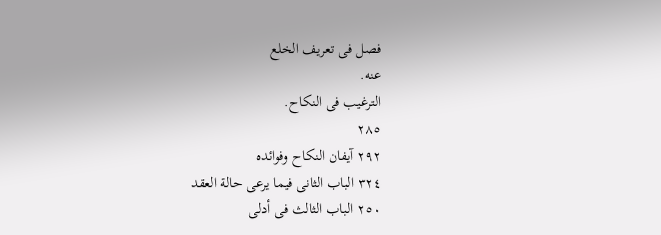فصل فى تعريف الخلع
عنه.
الترغيب فى النكاح.
٢٨٥
٢٩٢ آيفان النكاح وفوائده
٣٢٤ الباب الثانى فيما يرعى حالة العقد
٢٥٠ الباب الثالث فى أدلى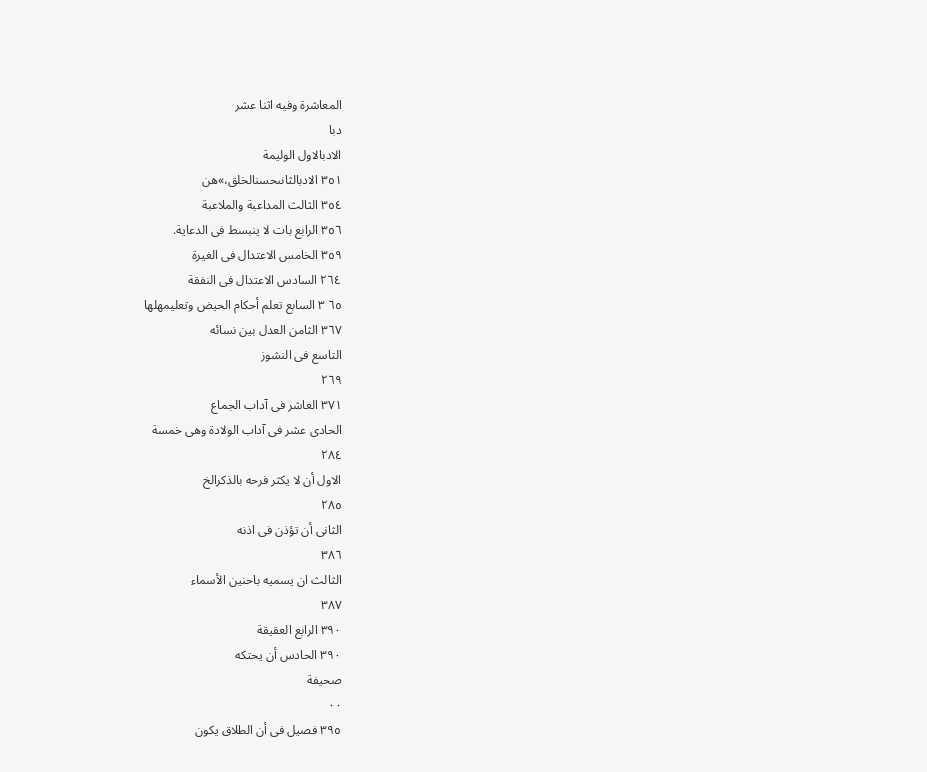المعاشرة وفيه اثنا عشر
دبا
الادبالاول الوليمة
٣٥١ الادبالثانىحسنالخلق،»هن
٣٥٤ الثالث المداعبة والملاعبة
٣٥٦ الرابع بات لا ينبسط فى الدعاية.
٣٥٩ الخامس الاعتدال فى الغيرة
٢٦٤ السادس الاعتدال فى النفقة
٦٥ ٣ السابع تعلم أحكام الحيض وتعليمهلها
٣٦٧ الثامن العدل بين نسائه
التاسع فى النشوز
٢٦٩
٣٧١ العاشر فى آداب الجماع
الحادى عشر فى آداب الولادة وهى خمسة
٢٨٤
الاول أن لا يكثر فرحه بالذكرالخ
٢٨٥
الثانى أن تؤذن فى اذنه
٣٨٦
الثالث ان يسميه باحنين الأسماء
٣٨٧
٣٩٠ الرابع العقيقة
٣٩٠ الحادس أن يحتكه
صحيفة
٠٠
٣٩٥ فصيل فى أن الطلاق يكون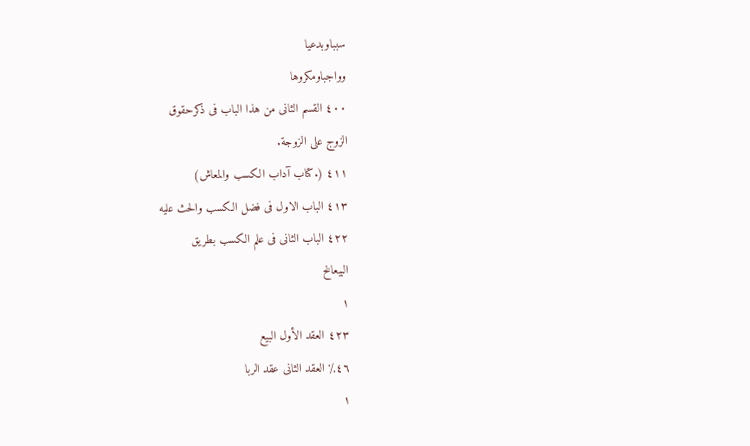سبباوبدعيا
وواجباومكروها
٤٠٠ القسم الثانى من هذا الباب فى ذكرحقوق
الزوج على الزوجة.
٤١١ (.كتاب آداب الكسب والمعاش)
٤١٣ الباب الاول فى فضل الكسب والحث عليه
٤٢٢ الباب الثانى فى علم الكسب بطريق
البيعالخ
١
٤٢٣ العقد الأول البيع
٤٦٪ العقد الثانى عقد الربا
١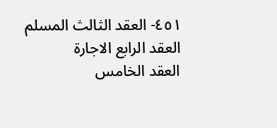٤٥١- العقد الثالث المسلم
العقد الرابع الاجارة
العقد الخامس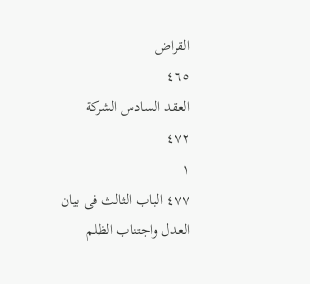القراض
٤٦٥
العقد السادس الشركة
٤٧٢
١
٤٧٧ الباب الثالث فى بيان العدل واجتناب الظلم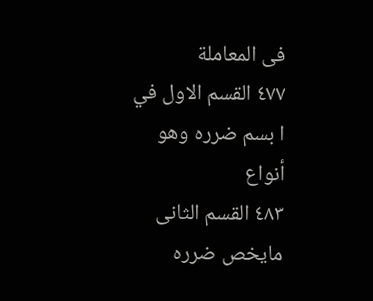فى المعاملة
٤٧٧ القسم الاول في ا بسم ضرره وهو أنواع
٤٨٣ القسم الثانى مايخص ضرره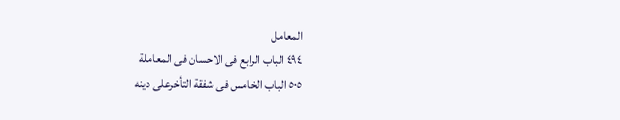المعامل
٤٩٤ الباب الرابع فى الاحسان فى المعاملة
٥٠٥ الباب الخامس فى شفقة التأخرعلى دينه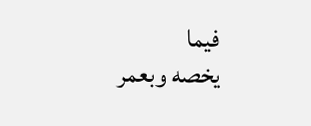فيما
يخصه وبعمر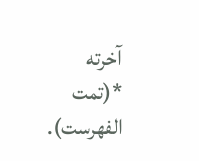آخرته
*(تمت الفهرست).